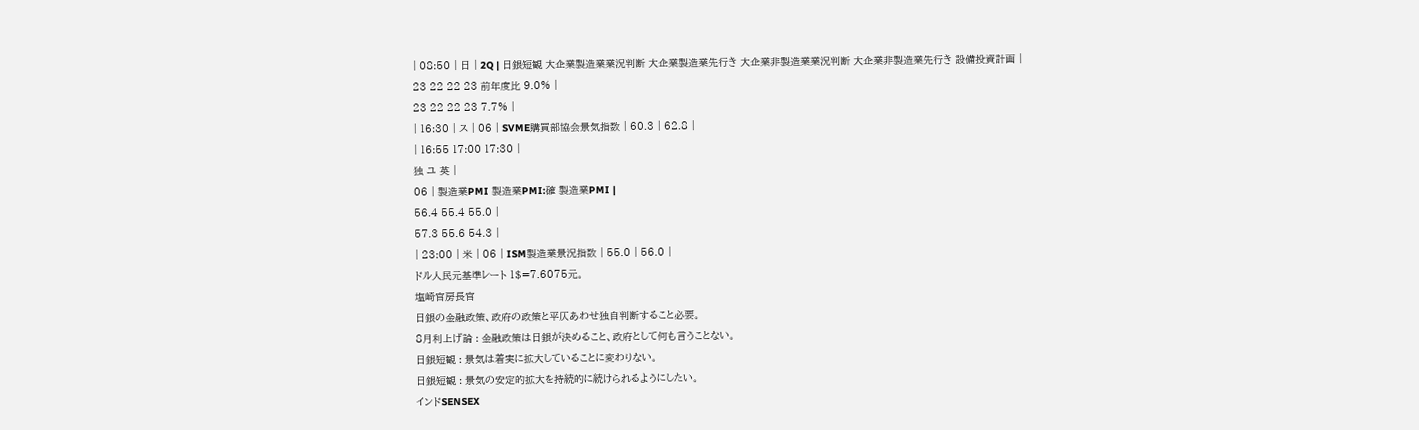| 08:50 | 日 | 2Q | 日銀短観 大企業製造業業況判断 大企業製造業先行き 大企業非製造業業況判断 大企業非製造業先行き 設備投資計画 |
23 22 22 23 前年度比 9.0% |
23 22 22 23 7.7% |
| 16:30 | ス | 06 | SVME購買部協会景気指数 | 60.3 | 62.8 |
| 16:55 17:00 17:30 |
独 ユ 英 |
06 | 製造業PMI 製造業PMI:確 製造業PMI |
56.4 55.4 55.0 |
57.3 55.6 54.3 |
| 23:00 | 米 | 06 | ISM製造業景況指数 | 55.0 | 56.0 |
ドル人民元基準レート 1$=7.6075元。
塩崎官房長官
日銀の金融政策、政府の政策と平仄あわせ独自判断すること必要。
8月利上げ論 : 金融政策は日銀が決めること、政府として何も言うことない。
日銀短観 : 景気は着実に拡大していることに変わりない。
日銀短観 : 景気の安定的拡大を持続的に続けられるようにしたい。
インドSENSEX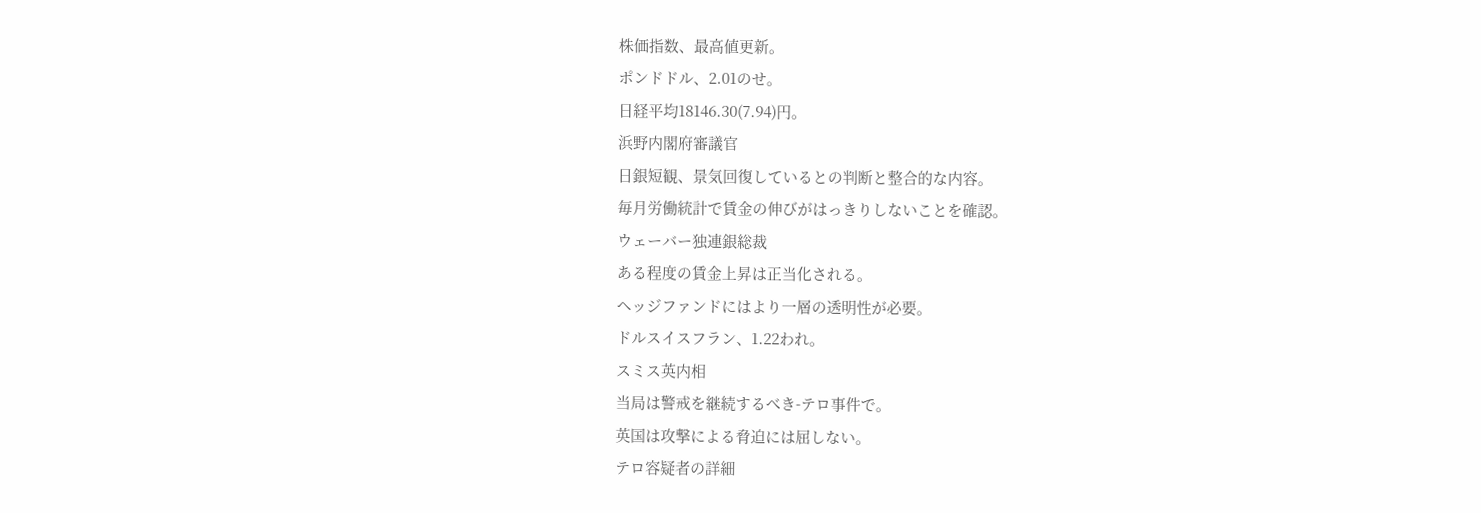株価指数、最高値更新。
ポンドドル、2.01のせ。
日経平均18146.30(7.94)円。
浜野内閣府審議官
日銀短観、景気回復しているとの判断と整合的な内容。
毎月労働統計で賃金の伸びがはっきりしないことを確認。
ウェーバー独連銀総裁
ある程度の賃金上昇は正当化される。
ヘッジファンドにはより一層の透明性が必要。
ドルスイスフラン、1.22われ。
スミス英内相
当局は警戒を継続するべき-テロ事件で。
英国は攻撃による脅迫には屈しない。
テロ容疑者の詳細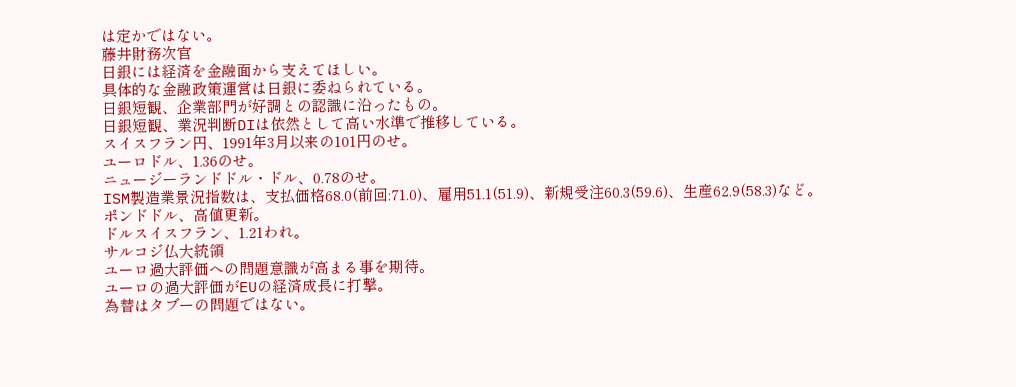は定かではない。
藤井財務次官
日銀には経済を金融面から支えてほしい。
具体的な金融政策運営は日銀に委ねられている。
日銀短観、企業部門が好調との認識に沿ったもの。
日銀短観、業況判断DIは依然として高い水準で推移している。
スイスフラン円、1991年3月以来の101円のせ。
ユーロドル、1.36のせ。
ニュージーランドドル・ドル、0.78のせ。
ISM製造業景況指数は、支払価格68.0(前回:71.0)、雇用51.1(51.9)、新規受注60.3(59.6)、生産62.9(58.3)など。
ポンドドル、高値更新。
ドルスイスフラン、1.21われ。
サルコジ仏大統領
ユーロ過大評価への問題意識が高まる事を期待。
ユーロの過大評価がEUの経済成長に打撃。
為替はタブーの問題ではない。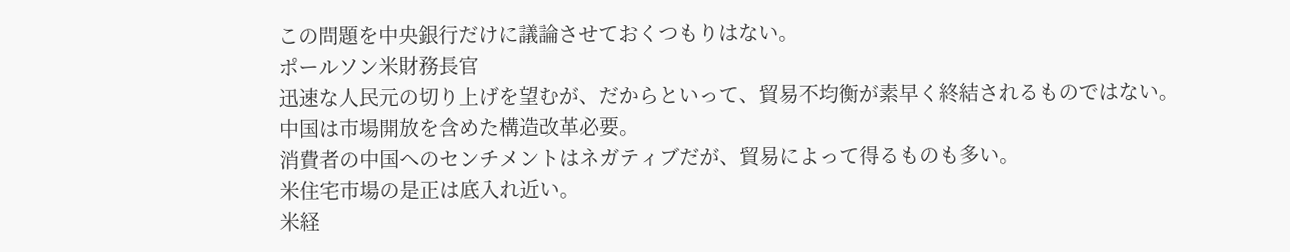この問題を中央銀行だけに議論させておくつもりはない。
ポールソン米財務長官
迅速な人民元の切り上げを望むが、だからといって、貿易不均衡が素早く終結されるものではない。
中国は市場開放を含めた構造改革必要。
消費者の中国へのセンチメントはネガティブだが、貿易によって得るものも多い。
米住宅市場の是正は底入れ近い。
米経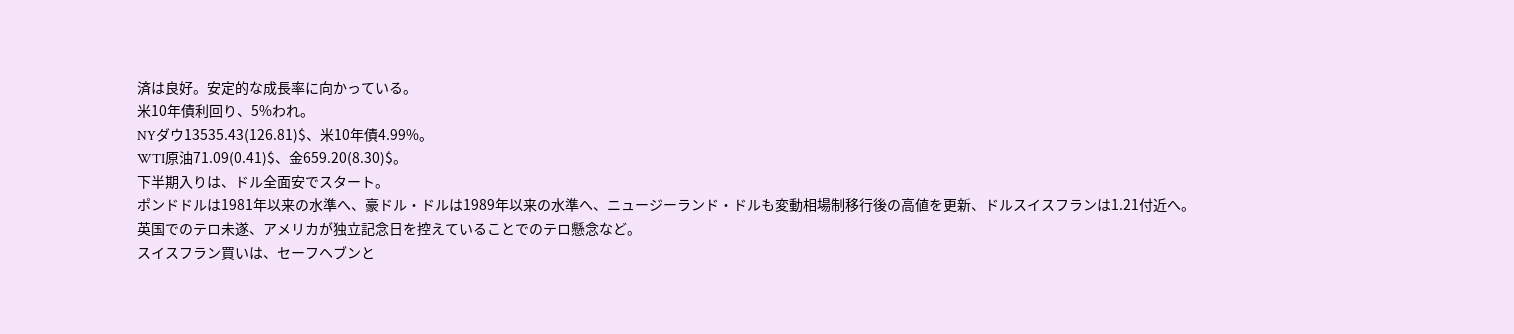済は良好。安定的な成長率に向かっている。
米10年債利回り、5%われ。
NYダウ13535.43(126.81)$、米10年債4.99%。
WTI原油71.09(0.41)$、金659.20(8.30)$。
下半期入りは、ドル全面安でスタート。
ポンドドルは1981年以来の水準へ、豪ドル・ドルは1989年以来の水準へ、ニュージーランド・ドルも変動相場制移行後の高値を更新、ドルスイスフランは1.21付近へ。
英国でのテロ未遂、アメリカが独立記念日を控えていることでのテロ懸念など。
スイスフラン買いは、セーフヘブンと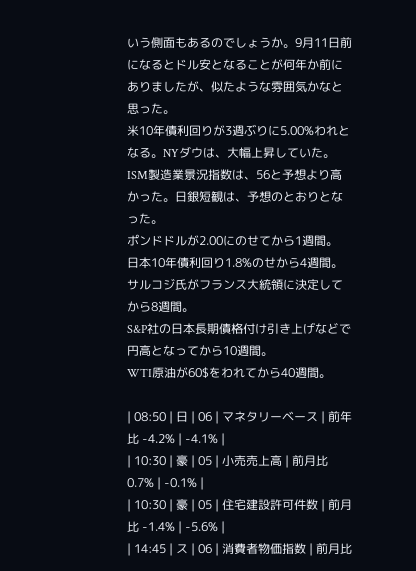いう側面もあるのでしょうか。9月11日前になるとドル安となることが何年か前にありましたが、似たような雰囲気かなと思った。
米10年債利回りが3週ぶりに5.00%われとなる。NYダウは、大幅上昇していた。
ISM製造業景況指数は、56と予想より高かった。日銀短観は、予想のとおりとなった。
ポンドドルが2.00にのせてから1週間。
日本10年債利回り1.8%のせから4週間。
サルコジ氏がフランス大統領に決定してから8週間。
S&P社の日本長期債格付け引き上げなどで円高となってから10週間。
WTI原油が60$をわれてから40週間。

| 08:50 | 日 | 06 | マネタリーベース | 前年比 -4.2% | -4.1% |
| 10:30 | 豪 | 05 | 小売売上高 | 前月比 0.7% | -0.1% |
| 10:30 | 豪 | 05 | 住宅建設許可件数 | 前月比 -1.4% | -5.6% |
| 14:45 | ス | 06 | 消費者物価指数 | 前月比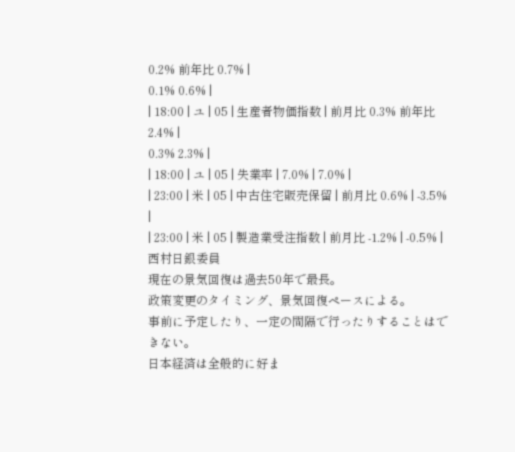0.2% 前年比 0.7% |
0.1% 0.6% |
| 18:00 | ユ | 05 | 生産者物価指数 | 前月比 0.3% 前年比 2.4% |
0.3% 2.3% |
| 18:00 | ユ | 05 | 失業率 | 7.0% | 7.0% |
| 23:00 | 米 | 05 | 中古住宅販売保留 | 前月比 0.6% | -3.5% |
| 23:00 | 米 | 05 | 製造業受注指数 | 前月比 -1.2% | -0.5% |
西村日銀委員
現在の景気回復は過去50年で最長。
政策変更のタイミング、景気回復ペースによる。
事前に予定したり、一定の間隔で行ったりすることはできない。
日本経済は全般的に好ま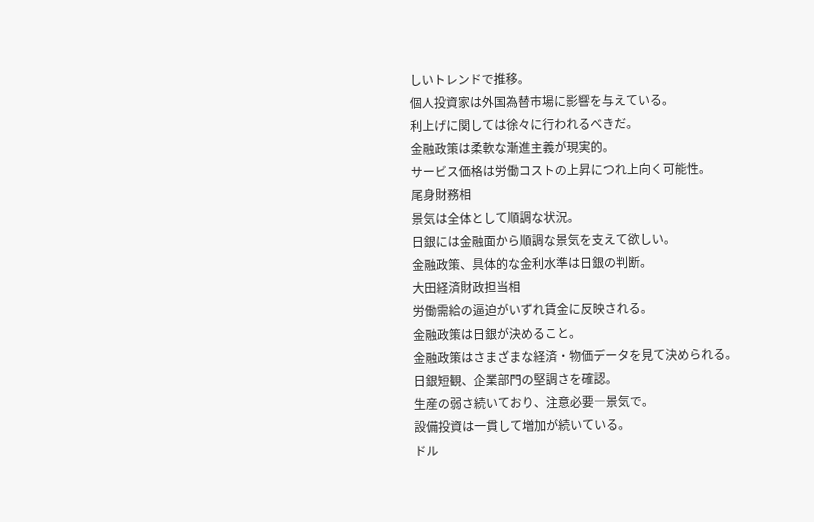しいトレンドで推移。
個人投資家は外国為替市場に影響を与えている。
利上げに関しては徐々に行われるべきだ。
金融政策は柔軟な漸進主義が現実的。
サービス価格は労働コストの上昇につれ上向く可能性。
尾身財務相
景気は全体として順調な状況。
日銀には金融面から順調な景気を支えて欲しい。
金融政策、具体的な金利水準は日銀の判断。
大田経済財政担当相
労働需給の逼迫がいずれ賃金に反映される。
金融政策は日銀が決めること。
金融政策はさまざまな経済・物価データを見て決められる。
日銀短観、企業部門の堅調さを確認。
生産の弱さ続いており、注意必要―景気で。
設備投資は一貫して増加が続いている。
ドル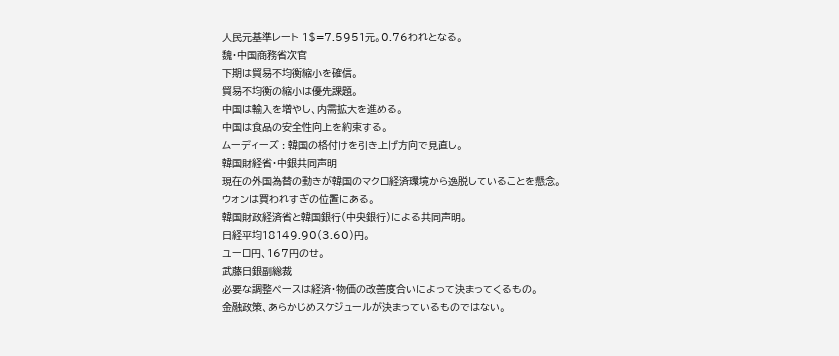人民元基準レート 1$=7.5951元。0.76われとなる。
魏・中国商務省次官
下期は貿易不均衡縮小を確信。
貿易不均衡の縮小は優先課題。
中国は輸入を増やし、内需拡大を進める。
中国は食品の安全性向上を約束する。
ムーディーズ : 韓国の格付けを引き上げ方向で見直し。
韓国財経省・中銀共同声明
現在の外国為替の動きが韓国のマクロ経済環境から逸脱していることを懸念。
ウォンは買われすぎの位置にある。
韓国財政経済省と韓国銀行(中央銀行)による共同声明。
日経平均18149.90(3.60)円。
ユーロ円、167円のせ。
武藤日銀副総裁
必要な調整ペースは経済・物価の改善度合いによって決まってくるもの。
金融政策、あらかじめスケジュールが決まっているものではない。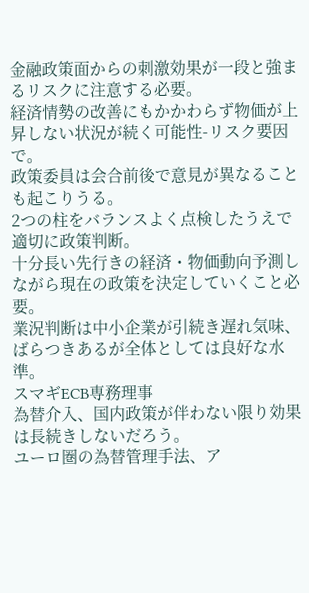金融政策面からの刺激効果が一段と強まるリスクに注意する必要。
経済情勢の改善にもかかわらず物価が上昇しない状況が続く可能性-リスク要因で。
政策委員は会合前後で意見が異なることも起こりうる。
2つの柱をバランスよく点検したうえで適切に政策判断。
十分長い先行きの経済・物価動向予測しながら現在の政策を決定していくこと必要。
業況判断は中小企業が引続き遅れ気味、ばらつきあるが全体としては良好な水準。
スマギECB専務理事
為替介入、国内政策が伴わない限り効果は長続きしないだろう。
ユーロ圏の為替管理手法、ア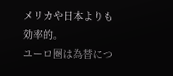メリカや日本よりも効率的。
ユーロ圏は為替につ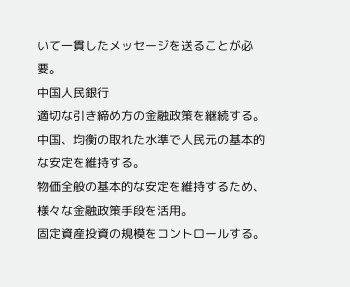いて一貫したメッセージを送ることが必要。
中国人民銀行
適切な引き締め方の金融政策を継続する。
中国、均衡の取れた水準で人民元の基本的な安定を維持する。
物価全般の基本的な安定を維持するため、様々な金融政策手段を活用。
固定資産投資の規模をコントロールする。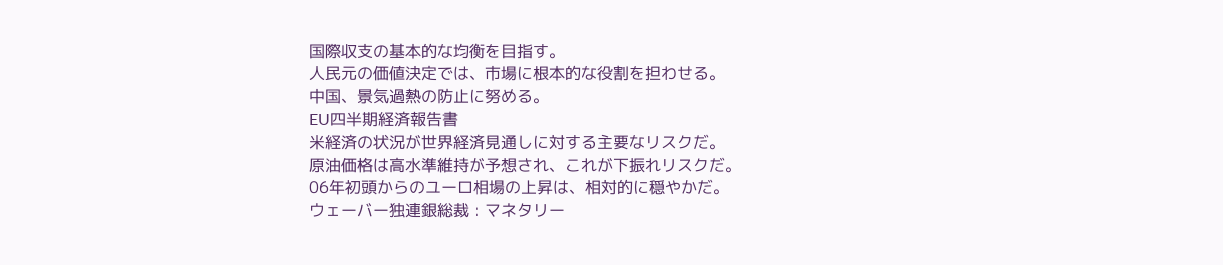国際収支の基本的な均衡を目指す。
人民元の価値決定では、市場に根本的な役割を担わせる。
中国、景気過熱の防止に努める。
EU四半期経済報告書
米経済の状況が世界経済見通しに対する主要なリスクだ。
原油価格は高水準維持が予想され、これが下振れリスクだ。
06年初頭からのユーロ相場の上昇は、相対的に穏やかだ。
ウェーバー独連銀総裁 : マネタリー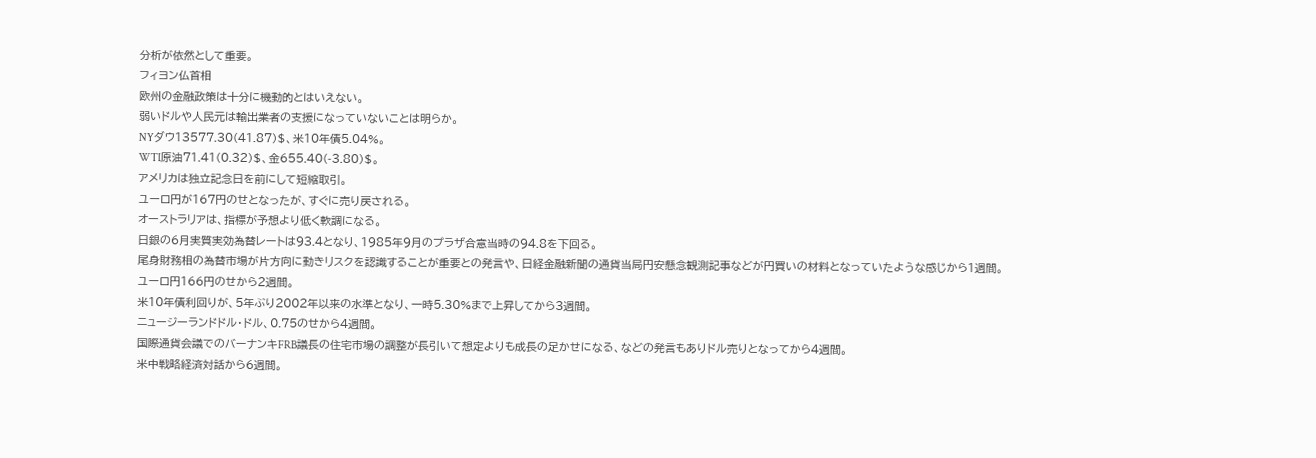分析が依然として重要。
フィヨン仏首相
欧州の金融政策は十分に機動的とはいえない。
弱いドルや人民元は輸出業者の支援になっていないことは明らか。
NYダウ13577.30(41.87)$、米10年債5.04%。
WTI原油71.41(0.32)$、金655.40(-3.80)$。
アメリカは独立記念日を前にして短縮取引。
ユーロ円が167円のせとなったが、すぐに売り戻される。
オーストラリアは、指標が予想より低く軟調になる。
日銀の6月実質実効為替レートは93.4となり、1985年9月のプラザ合意当時の94.8を下回る。
尾身財務相の為替市場が片方向に動きリスクを認識することが重要との発言や、日経金融新聞の通貨当局円安懸念観測記事などが円買いの材料となっていたような感じから1週間。
ユーロ円166円のせから2週間。
米10年債利回りが、5年ぶり2002年以来の水準となり、一時5.30%まで上昇してから3週間。
ニュージーランドドル・ドル、0.75のせから4週間。
国際通貨会議でのバーナンキFRB議長の住宅市場の調整が長引いて想定よりも成長の足かせになる、などの発言もありドル売りとなってから4週間。
米中戦略経済対話から6週間。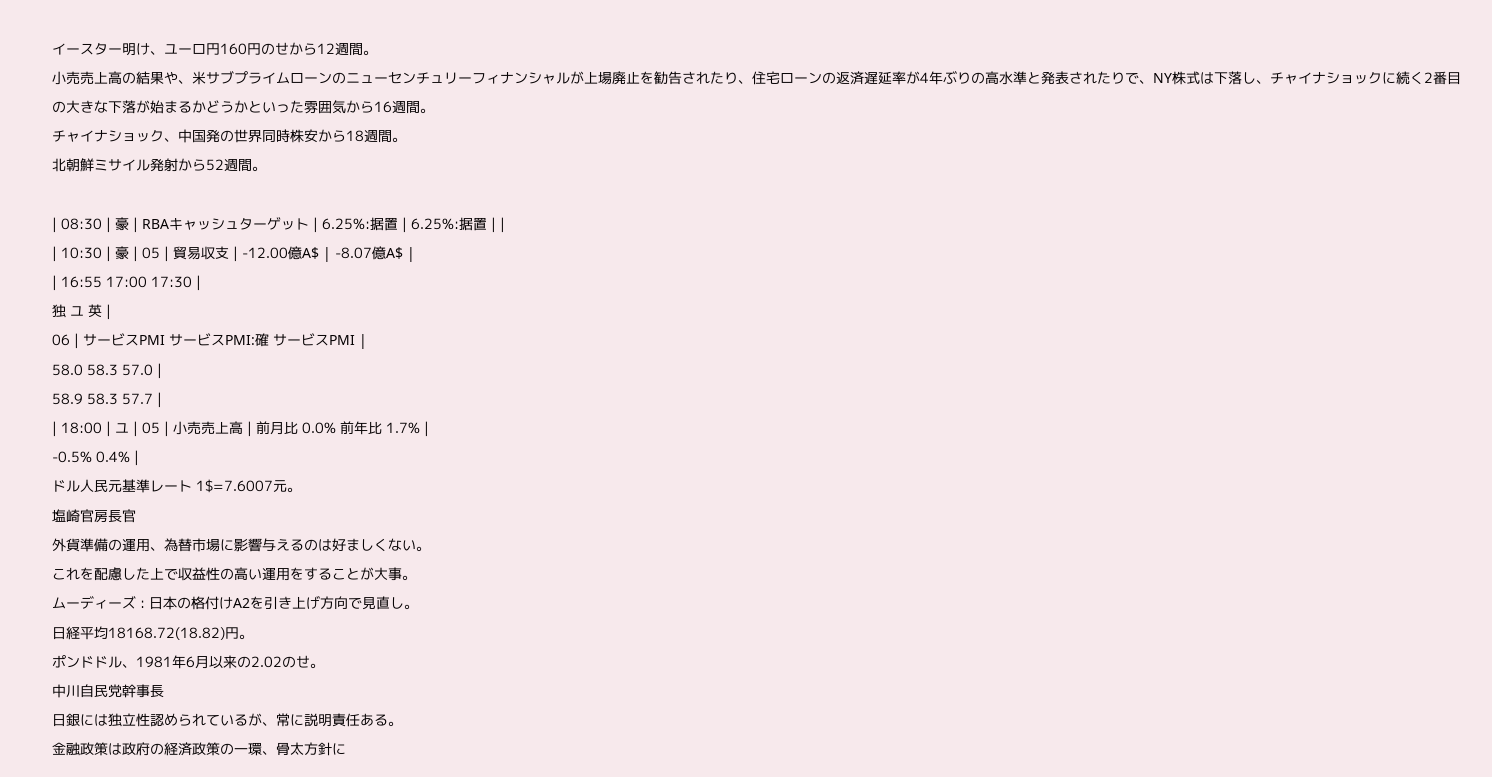イースター明け、ユーロ円160円のせから12週間。
小売売上高の結果や、米サブプライムローンのニューセンチュリーフィナンシャルが上場廃止を勧告されたり、住宅ローンの返済遅延率が4年ぶりの高水準と発表されたりで、NY株式は下落し、チャイナショックに続く2番目の大きな下落が始まるかどうかといった雰囲気から16週間。
チャイナショック、中国発の世界同時株安から18週間。
北朝鮮ミサイル発射から52週間。

| 08:30 | 豪 | RBAキャッシュターゲット | 6.25%:据置 | 6.25%:据置 | |
| 10:30 | 豪 | 05 | 貿易収支 | -12.00億A$ | -8.07億A$ |
| 16:55 17:00 17:30 |
独 ユ 英 |
06 | サービスPMI サービスPMI:確 サービスPMI |
58.0 58.3 57.0 |
58.9 58.3 57.7 |
| 18:00 | ユ | 05 | 小売売上高 | 前月比 0.0% 前年比 1.7% |
-0.5% 0.4% |
ドル人民元基準レート 1$=7.6007元。
塩崎官房長官
外貨準備の運用、為替市場に影響与えるのは好ましくない。
これを配慮した上で収益性の高い運用をすることが大事。
ムーディーズ : 日本の格付けA2を引き上げ方向で見直し。
日経平均18168.72(18.82)円。
ポンドドル、1981年6月以来の2.02のせ。
中川自民党幹事長
日銀には独立性認められているが、常に説明責任ある。
金融政策は政府の経済政策の一環、骨太方針に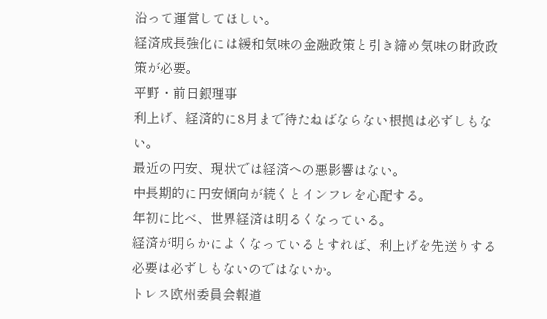沿って運営してほしい。
経済成長強化には緩和気味の金融政策と引き締め気味の財政政策が必要。
平野・前日銀理事
利上げ、経済的に8月まで待たねばならない根拠は必ずしもない。
最近の円安、現状では経済への悪影響はない。
中長期的に円安傾向が続くとインフレを心配する。
年初に比べ、世界経済は明るくなっている。
経済が明らかによくなっているとすれば、利上げを先送りする必要は必ずしもないのではないか。
トレス欧州委員会報道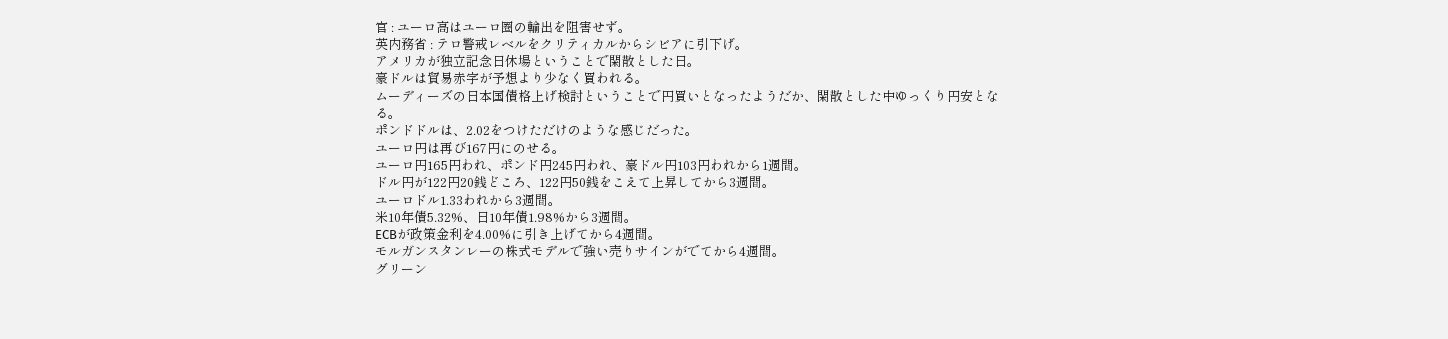官 : ユーロ高はユーロ圏の輸出を阻害せず。
英内務省 : テロ警戒レベルをクリティカルからシビアに引下げ。
アメリカが独立記念日休場ということで閑散とした日。
豪ドルは貿易赤字が予想より少なく買われる。
ムーディーズの日本国債格上げ検討ということで円買いとなったようだか、閑散とした中ゆっくり円安となる。
ポンドドルは、2.02をつけただけのような感じだった。
ユーロ円は再び167円にのせる。
ユーロ円165円われ、ポンド円245円われ、豪ドル円103円われから1週間。
ドル円が122円20銭どころ、122円50銭をこえて上昇してから3週間。
ユーロドル1.33われから3週間。
米10年債5.32%、日10年債1.98%から3週間。
ECBが政策金利を4.00%に引き上げてから4週間。
モルガンスタンレーの株式モデルで強い売りサインがでてから4週間。
グリーン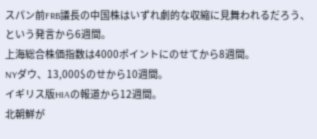スパン前FRB議長の中国株はいずれ劇的な収縮に見舞われるだろう、という発言から6週間。
上海総合株価指数は4000ポイントにのせてから8週間。
NYダウ、13,000$のせから10週間。
イギリス版HIAの報道から12週間。
北朝鮮が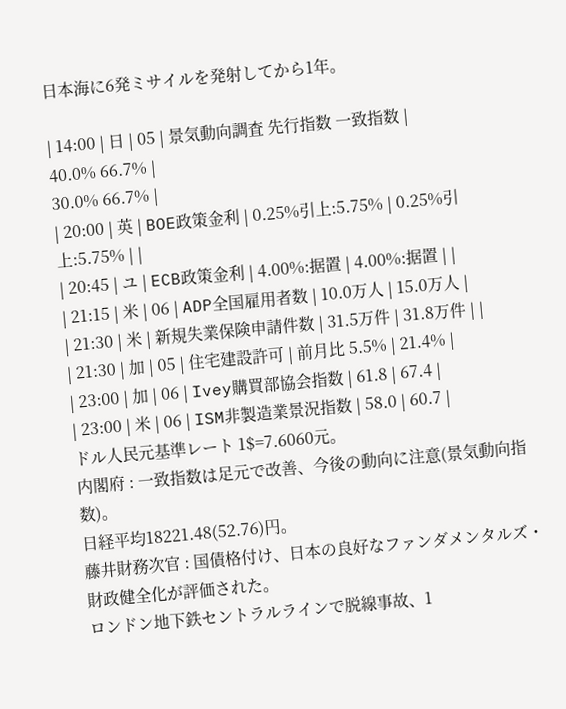日本海に6発ミサイルを発射してから1年。

| 14:00 | 日 | 05 | 景気動向調査 先行指数 一致指数 |
40.0% 66.7% |
30.0% 66.7% |
| 20:00 | 英 | BOE政策金利 | 0.25%引上:5.75% | 0.25%引上:5.75% | |
| 20:45 | ユ | ECB政策金利 | 4.00%:据置 | 4.00%:据置 | |
| 21:15 | 米 | 06 | ADP全国雇用者数 | 10.0万人 | 15.0万人 |
| 21:30 | 米 | 新規失業保険申請件数 | 31.5万件 | 31.8万件 | |
| 21:30 | 加 | 05 | 住宅建設許可 | 前月比 5.5% | 21.4% |
| 23:00 | 加 | 06 | Ivey購買部協会指数 | 61.8 | 67.4 |
| 23:00 | 米 | 06 | ISM非製造業景況指数 | 58.0 | 60.7 |
ドル人民元基準レート 1$=7.6060元。
内閣府 : 一致指数は足元で改善、今後の動向に注意(景気動向指数)。
日経平均18221.48(52.76)円。
藤井財務次官 : 国債格付け、日本の良好なファンダメンタルズ・財政健全化が評価された。
ロンドン地下鉄セントラルラインで脱線事故、1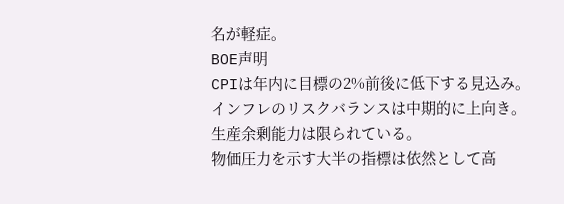名が軽症。
BOE声明
CPIは年内に目標の2%前後に低下する見込み。
インフレのリスクバランスは中期的に上向き。
生産余剰能力は限られている。
物価圧力を示す大半の指標は依然として高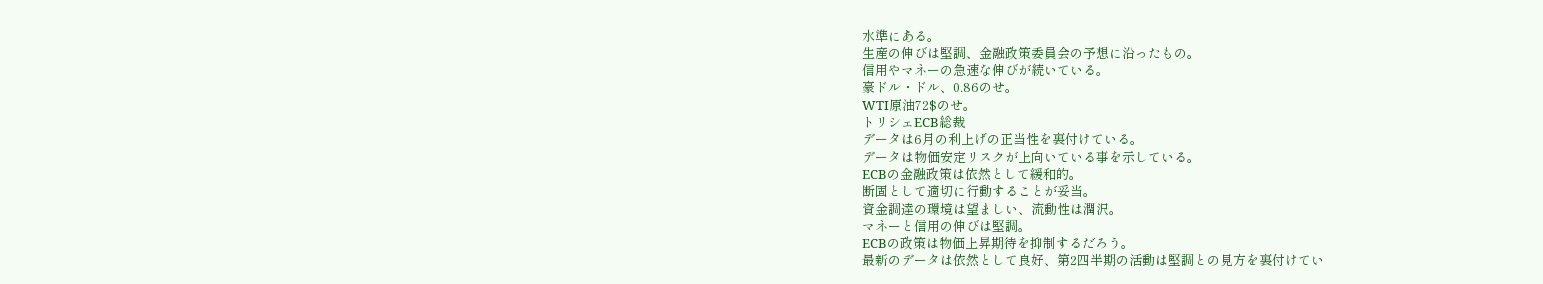水準にある。
生産の伸びは堅調、金融政策委員会の予想に沿ったもの。
信用やマネーの急速な伸びが続いている。
豪ドル・ドル、0.86のせ。
WTI原油72$のせ。
トリシェECB総裁
データは6月の利上げの正当性を裏付けている。
データは物価安定リスクが上向いている事を示している。
ECBの金融政策は依然として緩和的。
断固として適切に行動することが妥当。
資金調達の環境は望ましい、流動性は潤沢。
マネーと信用の伸びは堅調。
ECBの政策は物価上昇期待を抑制するだろう。
最新のデータは依然として良好、第2四半期の活動は堅調との見方を裏付けてい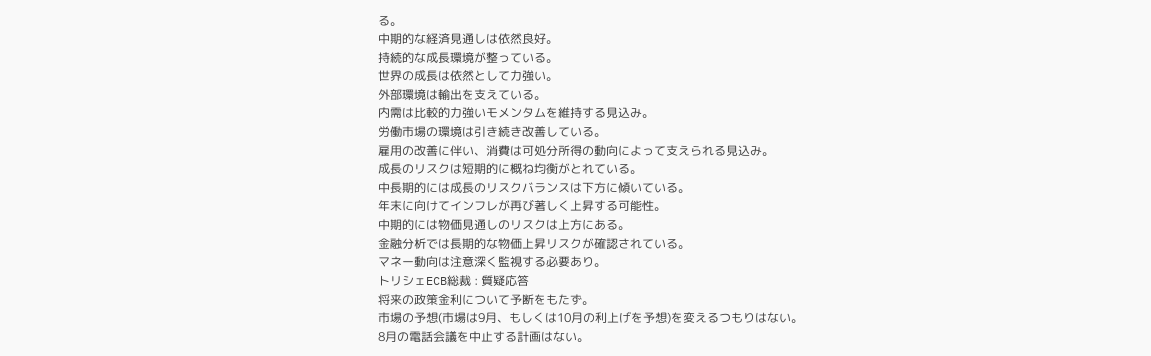る。
中期的な経済見通しは依然良好。
持続的な成長環境が整っている。
世界の成長は依然として力強い。
外部環境は輸出を支えている。
内需は比較的力強いモメンタムを維持する見込み。
労働市場の環境は引き続き改善している。
雇用の改善に伴い、消費は可処分所得の動向によって支えられる見込み。
成長のリスクは短期的に概ね均衡がとれている。
中長期的には成長のリスクバランスは下方に傾いている。
年末に向けてインフレが再び著しく上昇する可能性。
中期的には物価見通しのリスクは上方にある。
金融分析では長期的な物価上昇リスクが確認されている。
マネー動向は注意深く監視する必要あり。
トリシェECB総裁 : 質疑応答
将来の政策金利について予断をもたず。
市場の予想(市場は9月、もしくは10月の利上げを予想)を変えるつもりはない。
8月の電話会議を中止する計画はない。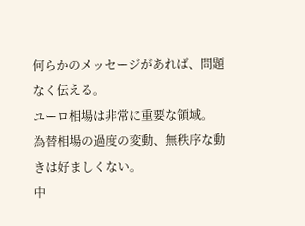何らかのメッセージがあれば、問題なく伝える。
ユーロ相場は非常に重要な領域。
為替相場の過度の変動、無秩序な動きは好ましくない。
中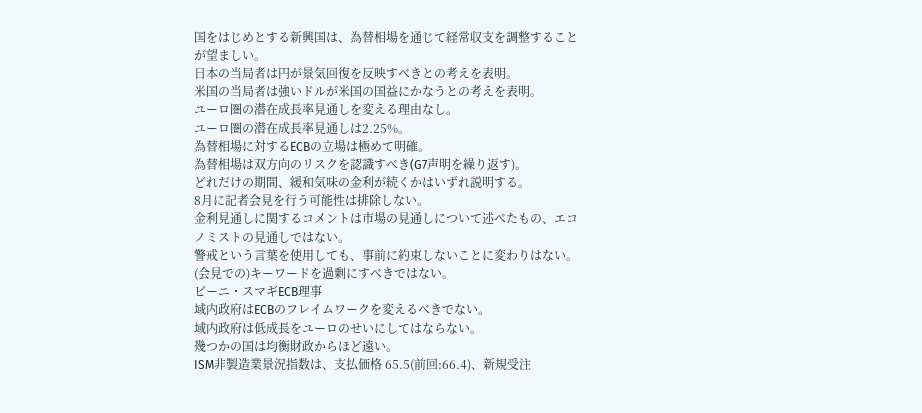国をはじめとする新興国は、為替相場を通じて経常収支を調整することが望ましい。
日本の当局者は円が景気回復を反映すべきとの考えを表明。
米国の当局者は強いドルが米国の国益にかなうとの考えを表明。
ユーロ圏の潜在成長率見通しを変える理由なし。
ユーロ圏の潜在成長率見通しは2.25%。
為替相場に対するECBの立場は極めて明確。
為替相場は双方向のリスクを認識すべき(G7声明を繰り返す)。
どれだけの期間、緩和気味の金利が続くかはいずれ説明する。
8月に記者会見を行う可能性は排除しない。
金利見通しに関するコメントは市場の見通しについて述べたもの、エコノミストの見通しではない。
警戒という言葉を使用しても、事前に約束しないことに変わりはない。
(会見での)キーワードを過剰にすべきではない。
ビーニ・スマギECB理事
域内政府はECBのフレイムワークを変えるべきでない。
域内政府は低成長をユーロのせいにしてはならない。
幾つかの国は均衡財政からほど遠い。
ISM非製造業景況指数は、支払価格 65.5(前回:66.4)、新規受注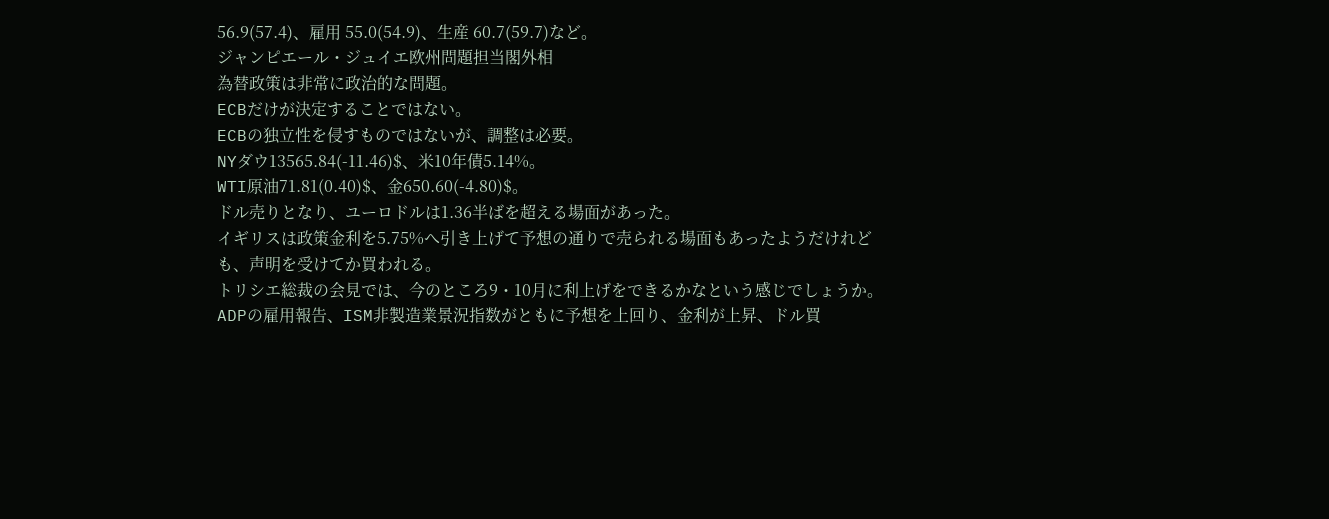56.9(57.4)、雇用 55.0(54.9)、生産 60.7(59.7)など。
ジャンピエール・ジュイエ欧州問題担当閣外相
為替政策は非常に政治的な問題。
ECBだけが決定することではない。
ECBの独立性を侵すものではないが、調整は必要。
NYダウ13565.84(-11.46)$、米10年債5.14%。
WTI原油71.81(0.40)$、金650.60(-4.80)$。
ドル売りとなり、ユーロドルは1.36半ばを超える場面があった。
イギリスは政策金利を5.75%へ引き上げて予想の通りで売られる場面もあったようだけれども、声明を受けてか買われる。
トリシエ総裁の会見では、今のところ9・10月に利上げをできるかなという感じでしょうか。
ADPの雇用報告、ISM非製造業景況指数がともに予想を上回り、金利が上昇、ドル買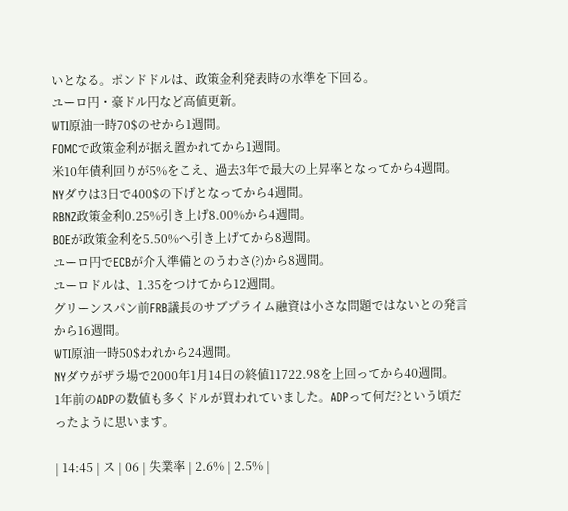いとなる。ポンドドルは、政策金利発表時の水準を下回る。
ユーロ円・豪ドル円など高値更新。
WTI原油一時70$のせから1週間。
FOMCで政策金利が据え置かれてから1週間。
米10年債利回りが5%をこえ、過去3年で最大の上昇率となってから4週間。
NYダウは3日で400$の下げとなってから4週間。
RBNZ政策金利0.25%引き上げ8.00%から4週間。
BOEが政策金利を5.50%へ引き上げてから8週間。
ユーロ円でECBが介入準備とのうわさ(?)から8週間。
ユーロドルは、1.35をつけてから12週間。
グリーンスパン前FRB議長のサブプライム融資は小さな問題ではないとの発言から16週間。
WTI原油一時50$われから24週間。
NYダウがザラ場で2000年1月14日の終値11722.98を上回ってから40週間。
1年前のADPの数値も多くドルが買われていました。ADPって何だ?という頃だったように思います。

| 14:45 | ス | 06 | 失業率 | 2.6% | 2.5% |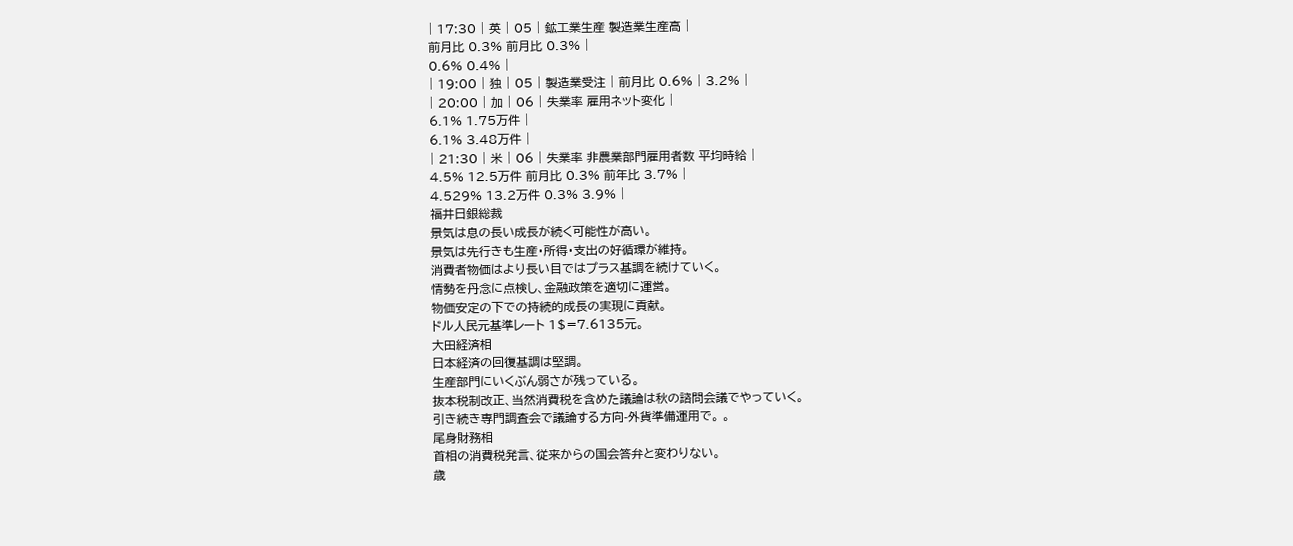| 17:30 | 英 | 05 | 鉱工業生産 製造業生産高 |
前月比 0.3% 前月比 0.3% |
0.6% 0.4% |
| 19:00 | 独 | 05 | 製造業受注 | 前月比 0.6% | 3.2% |
| 20:00 | 加 | 06 | 失業率 雇用ネット変化 |
6.1% 1.75万件 |
6.1% 3.48万件 |
| 21:30 | 米 | 06 | 失業率 非農業部門雇用者数 平均時給 |
4.5% 12.5万件 前月比 0.3% 前年比 3.7% |
4.529% 13.2万件 0.3% 3.9% |
福井日銀総裁
景気は息の長い成長が続く可能性が高い。
景気は先行きも生産・所得・支出の好循環が維持。
消費者物価はより長い目ではプラス基調を続けていく。
情勢を丹念に点検し、金融政策を適切に運営。
物価安定の下での持続的成長の実現に貢献。
ドル人民元基準レート 1$=7.6135元。
大田経済相
日本経済の回復基調は堅調。
生産部門にいくぶん弱さが残っている。
抜本税制改正、当然消費税を含めた議論は秋の諮問会議でやっていく。
引き続き専門調査会で議論する方向-外貨準備運用で。 。
尾身財務相
首相の消費税発言、従来からの国会答弁と変わりない。
歳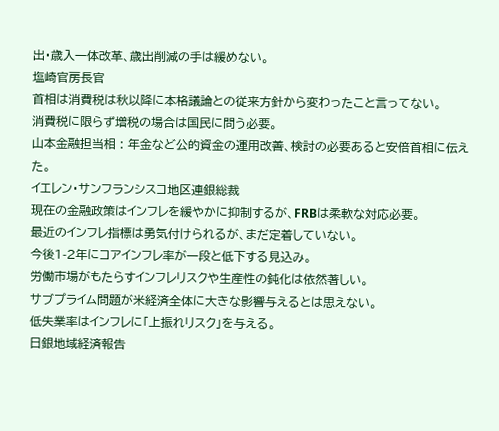出・歳入一体改革、歳出削減の手は緩めない。
塩崎官房長官
首相は消費税は秋以降に本格議論との従来方針から変わったこと言ってない。
消費税に限らず増税の場合は国民に問う必要。
山本金融担当相 : 年金など公的資金の運用改善、検討の必要あると安倍首相に伝えた。
イエレン・サンフランシスコ地区連銀総裁
現在の金融政策はインフレを緩やかに抑制するが、FRBは柔軟な対応必要。
最近のインフレ指標は勇気付けられるが、まだ定着していない。
今後1-2年にコアインフレ率が一段と低下する見込み。
労働市場がもたらすインフレリスクや生産性の鈍化は依然著しい。
サブプライム問題が米経済全体に大きな影響与えるとは思えない。
低失業率はインフレに「上振れリスク」を与える。
日銀地域経済報告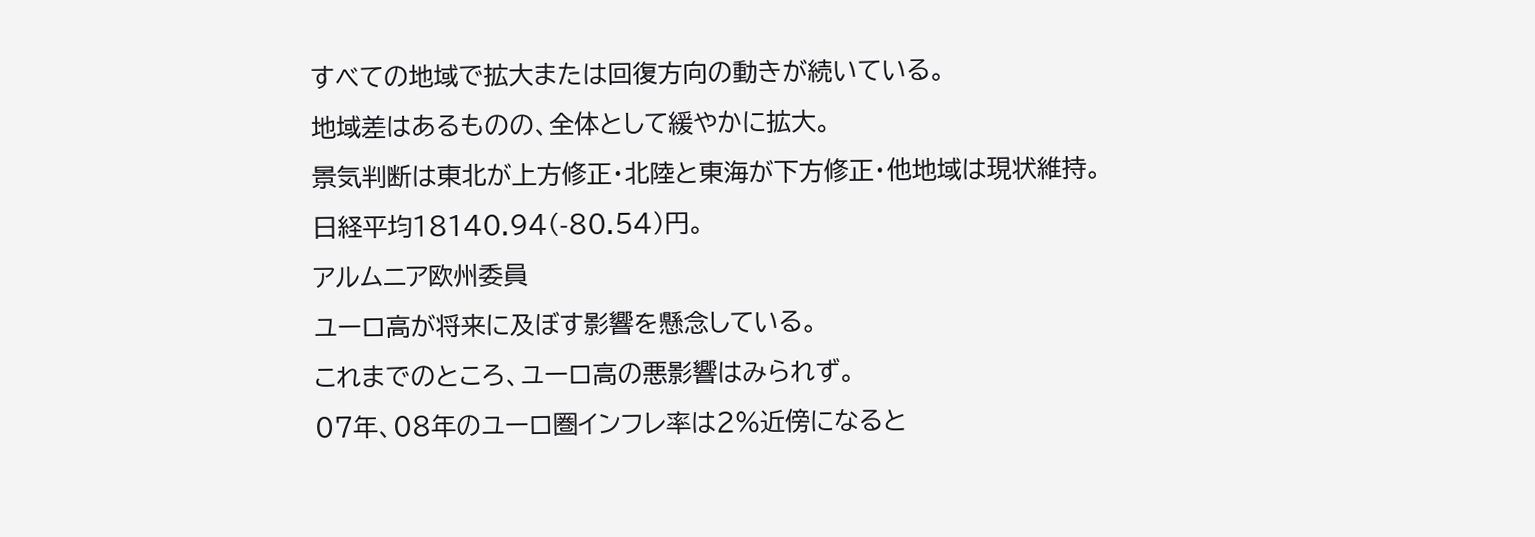すべての地域で拡大または回復方向の動きが続いている。
地域差はあるものの、全体として緩やかに拡大。
景気判断は東北が上方修正・北陸と東海が下方修正・他地域は現状維持。
日経平均18140.94(-80.54)円。
アルムニア欧州委員
ユーロ高が将来に及ぼす影響を懸念している。
これまでのところ、ユーロ高の悪影響はみられず。
07年、08年のユーロ圏インフレ率は2%近傍になると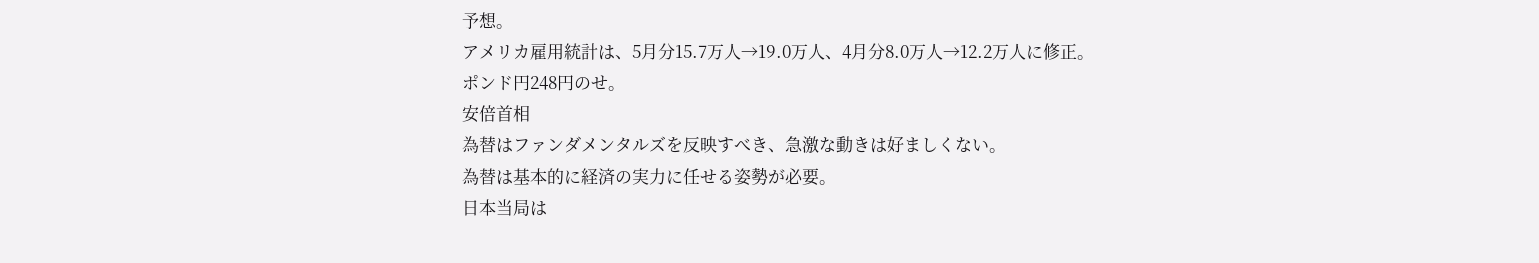予想。
アメリカ雇用統計は、5月分15.7万人→19.0万人、4月分8.0万人→12.2万人に修正。
ポンド円248円のせ。
安倍首相
為替はファンダメンタルズを反映すべき、急激な動きは好ましくない。
為替は基本的に経済の実力に任せる姿勢が必要。
日本当局は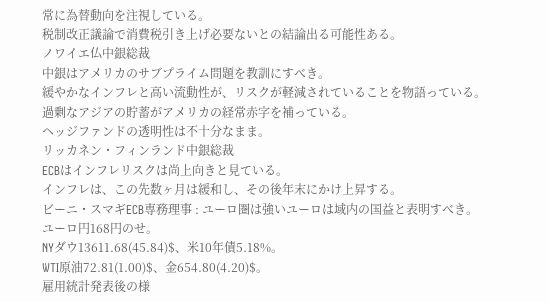常に為替動向を注視している。
税制改正議論で消費税引き上げ必要ないとの結論出る可能性ある。
ノワイエ仏中銀総裁
中銀はアメリカのサブプライム問題を教訓にすべき。
緩やかなインフレと高い流動性が、リスクが軽減されていることを物語っている。
過剰なアジアの貯蓄がアメリカの経常赤字を補っている。
ヘッジファンドの透明性は不十分なまま。
リッカネン・フィンランド中銀総裁
ECBはインフレリスクは尚上向きと見ている。
インフレは、この先数ヶ月は緩和し、その後年末にかけ上昇する。
ビーニ・スマギECB専務理事 : ユーロ圏は強いユーロは域内の国益と表明すべき。
ユーロ円168円のせ。
NYダウ13611.68(45.84)$、米10年債5.18%。
WTI原油72.81(1.00)$、金654.80(4.20)$。
雇用統計発表後の様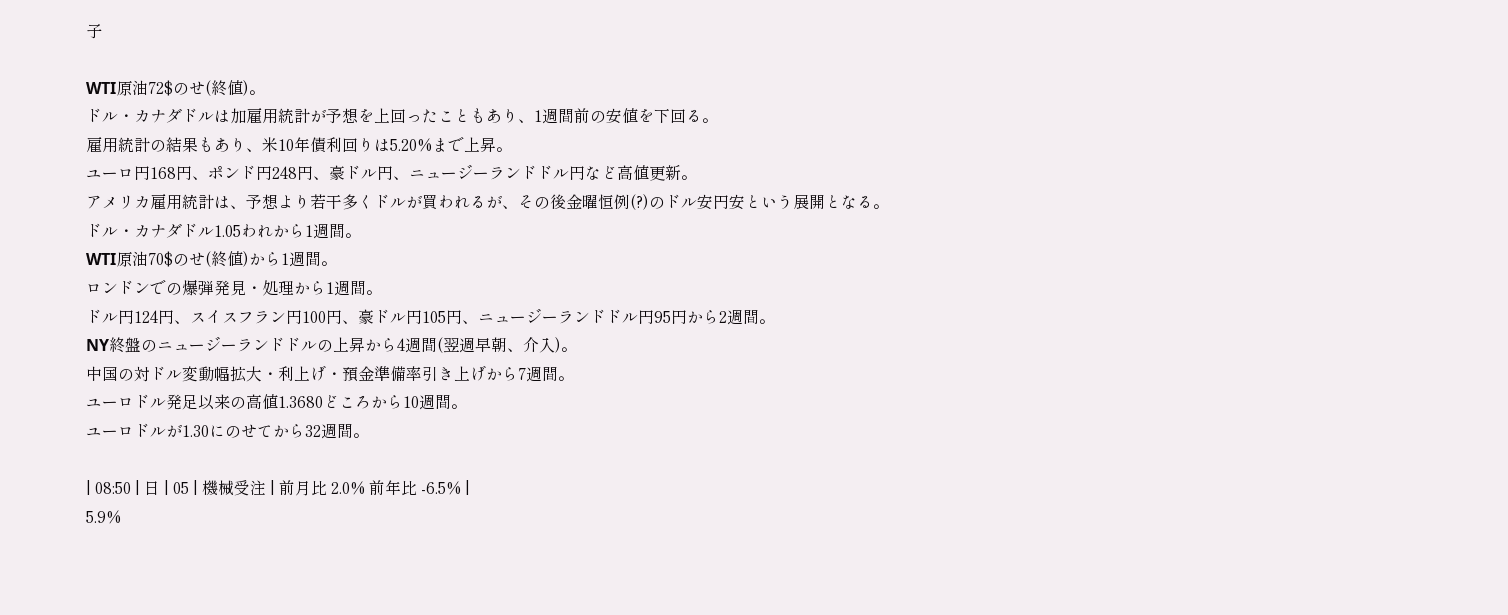子

WTI原油72$のせ(終値)。
ドル・カナダドルは加雇用統計が予想を上回ったこともあり、1週間前の安値を下回る。
雇用統計の結果もあり、米10年債利回りは5.20%まで上昇。
ユーロ円168円、ポンド円248円、豪ドル円、ニュージーランドドル円など高値更新。
アメリカ雇用統計は、予想より若干多くドルが買われるが、その後金曜恒例(?)のドル安円安という展開となる。
ドル・カナダドル1.05われから1週間。
WTI原油70$のせ(終値)から1週間。
ロンドンでの爆弾発見・処理から1週間。
ドル円124円、スイスフラン円100円、豪ドル円105円、ニュージーランドドル円95円から2週間。
NY終盤のニュージーランドドルの上昇から4週間(翌週早朝、介入)。
中国の対ドル変動幅拡大・利上げ・預金準備率引き上げから7週間。
ユーロドル発足以来の高値1.3680どころから10週間。
ユーロドルが1.30にのせてから32週間。

| 08:50 | 日 | 05 | 機械受注 | 前月比 2.0% 前年比 -6.5% |
5.9%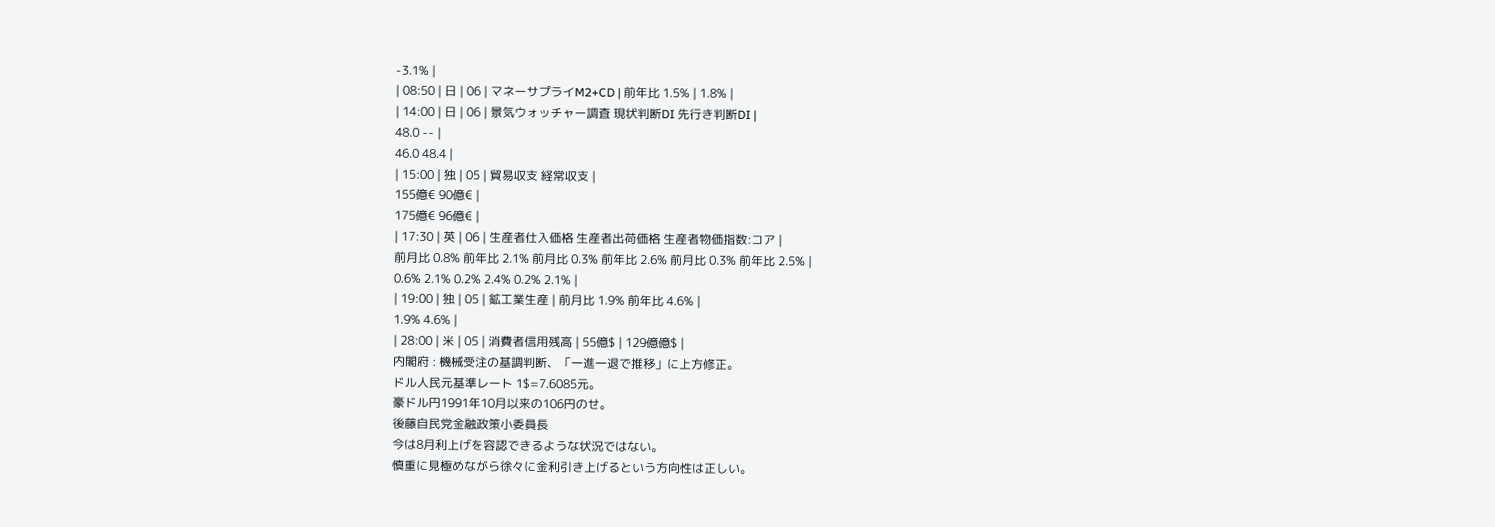-3.1% |
| 08:50 | 日 | 06 | マネーサプライM2+CD | 前年比 1.5% | 1.8% |
| 14:00 | 日 | 06 | 景気ウォッチャー調査 現状判断DI 先行き判断DI |
48.0 -- |
46.0 48.4 |
| 15:00 | 独 | 05 | 貿易収支 経常収支 |
155億€ 90億€ |
175億€ 96億€ |
| 17:30 | 英 | 06 | 生産者仕入価格 生産者出荷価格 生産者物価指数:コア |
前月比 0.8% 前年比 2.1% 前月比 0.3% 前年比 2.6% 前月比 0.3% 前年比 2.5% |
0.6% 2.1% 0.2% 2.4% 0.2% 2.1% |
| 19:00 | 独 | 05 | 鉱工業生産 | 前月比 1.9% 前年比 4.6% |
1.9% 4.6% |
| 28:00 | 米 | 05 | 消費者信用残高 | 55億$ | 129億億$ |
内閣府 : 機械受注の基調判断、「一進一退で推移」に上方修正。
ドル人民元基準レート 1$=7.6085元。
豪ドル円1991年10月以来の106円のせ。
後藤自民党金融政策小委員長
今は8月利上げを容認できるような状況ではない。
慎重に見極めながら徐々に金利引き上げるという方向性は正しい。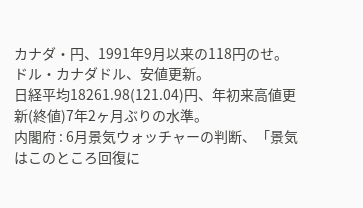カナダ・円、1991年9月以来の118円のせ。
ドル・カナダドル、安値更新。
日経平均18261.98(121.04)円、年初来高値更新(終値)7年2ヶ月ぶりの水準。
内閣府 : 6月景気ウォッチャーの判断、「景気はこのところ回復に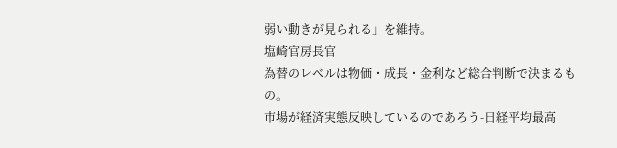弱い動きが見られる」を維持。
塩崎官房長官
為替のレベルは物価・成長・金利など総合判断で決まるもの。
市場が経済実態反映しているのであろう-日経平均最高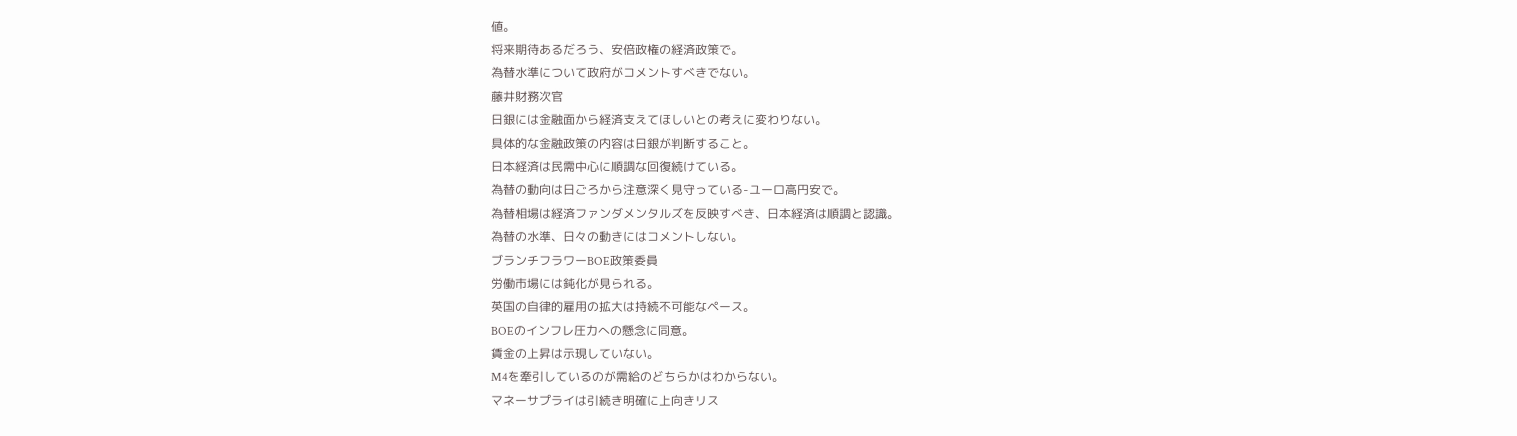値。
将来期待あるだろう、安倍政権の経済政策で。
為替水準について政府がコメントすべきでない。
藤井財務次官
日銀には金融面から経済支えてほしいとの考えに変わりない。
具体的な金融政策の内容は日銀が判断すること。
日本経済は民需中心に順調な回復続けている。
為替の動向は日ごろから注意深く見守っている-ユーロ高円安で。
為替相場は経済ファンダメンタルズを反映すべき、日本経済は順調と認識。
為替の水準、日々の動きにはコメントしない。
ブランチフラワーBOE政策委員
労働市場には鈍化が見られる。
英国の自律的雇用の拡大は持続不可能なペース。
BOEのインフレ圧力への懸念に同意。
賃金の上昇は示現していない。
M4を牽引しているのが需給のどちらかはわからない。
マネーサプライは引続き明確に上向きリス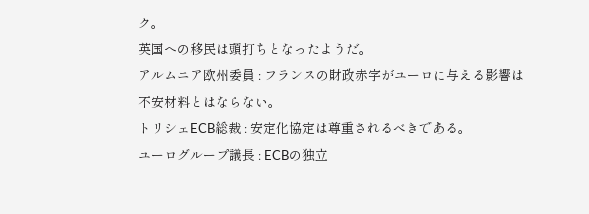ク。
英国への移民は頭打ちとなったようだ。
アルムニア欧州委員 : フランスの財政赤字がユーロに与える影響は不安材料とはならない。
トリシェECB総裁 : 安定化協定は尊重されるべきである。
ユーログループ議長 : ECBの独立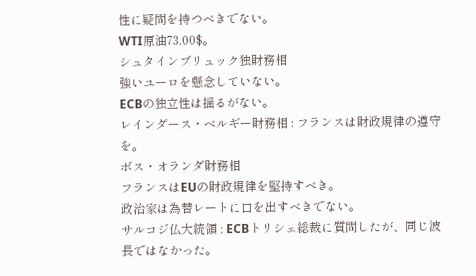性に疑問を持つべきでない。
WTI原油73.00$。
シュタインブリュック独財務相
強いユーロを懸念していない。
ECBの独立性は揺るがない。
レインダース・ベルギー財務相 : フランスは財政規律の遵守を。
ボス・オランダ財務相
フランスはEUの財政規律を堅持すべき。
政治家は為替レートに口を出すべきでない。
サルコジ仏大統領 : ECBトリシェ総裁に質問したが、同じ波長ではなかった。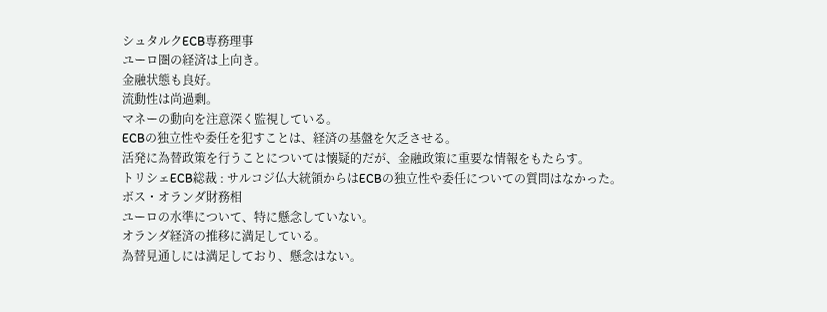シュタルクECB専務理事
ユーロ圏の経済は上向き。
金融状態も良好。
流動性は尚過剰。
マネーの動向を注意深く監視している。
ECBの独立性や委任を犯すことは、経済の基盤を欠乏させる。
活発に為替政策を行うことについては懐疑的だが、金融政策に重要な情報をもたらす。
トリシェECB総裁 : サルコジ仏大統領からはECBの独立性や委任についての質問はなかった。
ボス・オランダ財務相
ユーロの水準について、特に懸念していない。
オランダ経済の推移に満足している。
為替見通しには満足しており、懸念はない。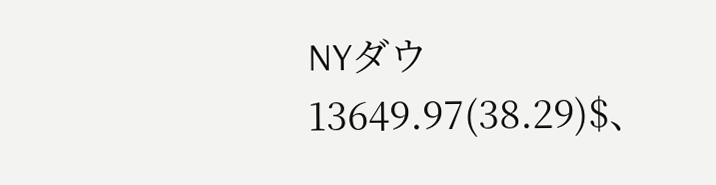NYダウ13649.97(38.29)$、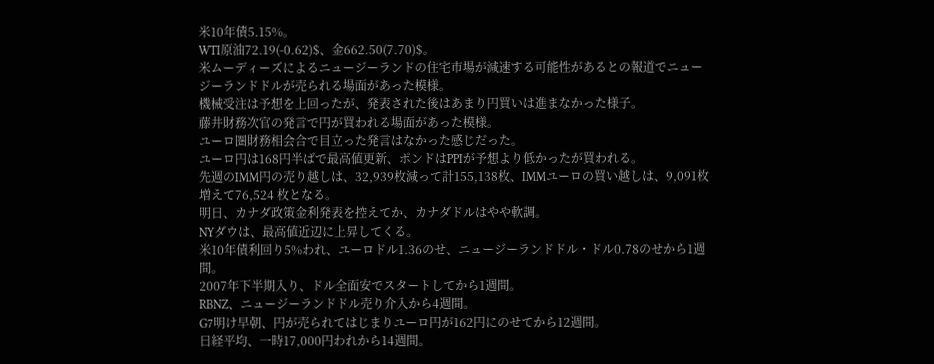米10年債5.15%。
WTI原油72.19(-0.62)$、金662.50(7.70)$。
米ムーディーズによるニュージーランドの住宅市場が減速する可能性があるとの報道でニュージーランドドルが売られる場面があった模様。
機械受注は予想を上回ったが、発表された後はあまり円買いは進まなかった様子。
藤井財務次官の発言で円が買われる場面があった模様。
ユーロ圏財務相会合で目立った発言はなかった感じだった。
ユーロ円は168円半ばで最高値更新、ポンドはPPIが予想より低かったが買われる。
先週のIMM円の売り越しは、32,939枚減って計155,138枚、IMMユーロの買い越しは、9,091枚増えて76,524 枚となる。
明日、カナダ政策金利発表を控えてか、カナダドルはやや軟調。
NYダウは、最高値近辺に上昇してくる。
米10年債利回り5%われ、ユーロドル1.36のせ、ニュージーランドドル・ドル0.78のせから1週間。
2007年下半期入り、ドル全面安でスタートしてから1週間。
RBNZ、ニュージーランドドル売り介入から4週間。
G7明け早朝、円が売られてはじまりユーロ円が162円にのせてから12週間。
日経平均、一時17,000円われから14週間。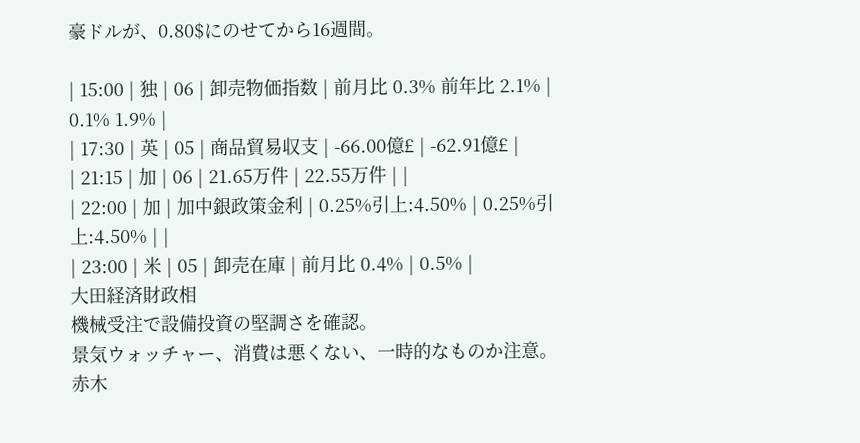豪ドルが、0.80$にのせてから16週間。

| 15:00 | 独 | 06 | 卸売物価指数 | 前月比 0.3% 前年比 2.1% |
0.1% 1.9% |
| 17:30 | 英 | 05 | 商品貿易収支 | -66.00億£ | -62.91億£ |
| 21:15 | 加 | 06 | 21.65万件 | 22.55万件 | |
| 22:00 | 加 | 加中銀政策金利 | 0.25%引上:4.50% | 0.25%引上:4.50% | |
| 23:00 | 米 | 05 | 卸売在庫 | 前月比 0.4% | 0.5% |
大田経済財政相
機械受注で設備投資の堅調さを確認。
景気ウォッチャー、消費は悪くない、一時的なものか注意。
赤木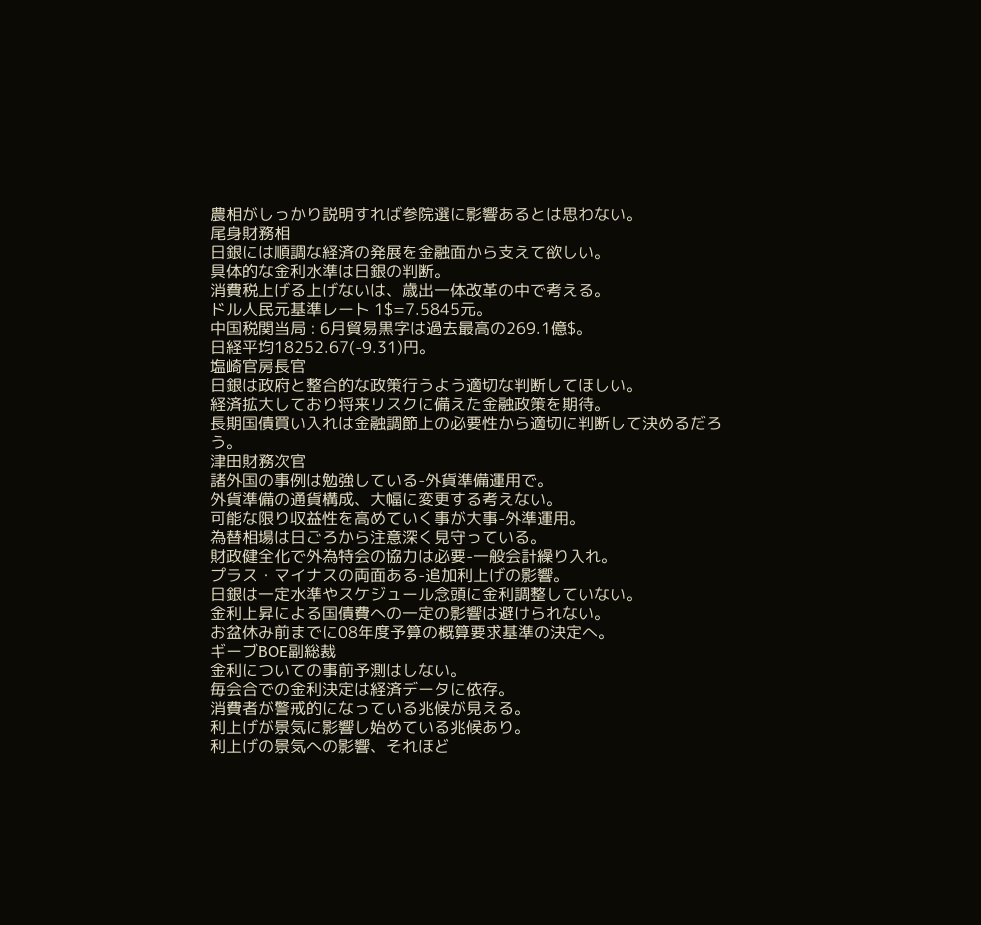農相がしっかり説明すれば参院選に影響あるとは思わない。
尾身財務相
日銀には順調な経済の発展を金融面から支えて欲しい。
具体的な金利水準は日銀の判断。
消費税上げる上げないは、歳出一体改革の中で考える。
ドル人民元基準レート 1$=7.5845元。
中国税関当局 : 6月貿易黒字は過去最高の269.1億$。
日経平均18252.67(-9.31)円。
塩崎官房長官
日銀は政府と整合的な政策行うよう適切な判断してほしい。
経済拡大しており将来リスクに備えた金融政策を期待。
長期国債買い入れは金融調節上の必要性から適切に判断して決めるだろう。
津田財務次官
諸外国の事例は勉強している-外貨準備運用で。
外貨準備の通貨構成、大幅に変更する考えない。
可能な限り収益性を高めていく事が大事-外準運用。
為替相場は日ごろから注意深く見守っている。
財政健全化で外為特会の協力は必要-一般会計繰り入れ。
プラス・マイナスの両面ある-追加利上げの影響。
日銀は一定水準やスケジュール念頭に金利調整していない。
金利上昇による国債費への一定の影響は避けられない。
お盆休み前までに08年度予算の概算要求基準の決定へ。
ギーブBOE副総裁
金利についての事前予測はしない。
毎会合での金利決定は経済データに依存。
消費者が警戒的になっている兆候が見える。
利上げが景気に影響し始めている兆候あり。
利上げの景気への影響、それほど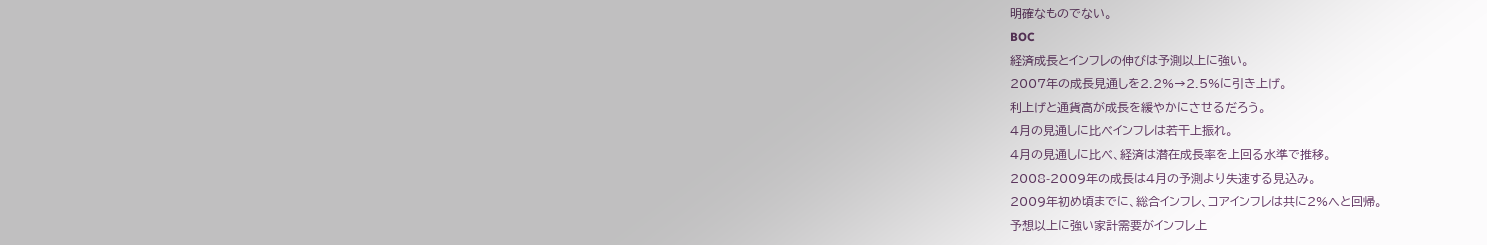明確なものでない。
BOC
経済成長とインフレの伸びは予測以上に強い。
2007年の成長見通しを2.2%→2.5%に引き上げ。
利上げと通貨高が成長を緩やかにさせるだろう。
4月の見通しに比べインフレは若干上振れ。
4月の見通しに比べ、経済は潜在成長率を上回る水準で推移。
2008-2009年の成長は4月の予測より失速する見込み。
2009年初め頃までに、総合インフレ、コアインフレは共に2%へと回帰。
予想以上に強い家計需要がインフレ上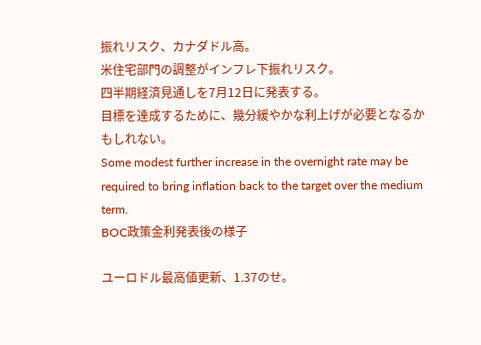振れリスク、カナダドル高。
米住宅部門の調整がインフレ下振れリスク。
四半期経済見通しを7月12日に発表する。
目標を達成するために、幾分緩やかな利上げが必要となるかもしれない。
Some modest further increase in the overnight rate may be required to bring inflation back to the target over the medium term.
BOC政策金利発表後の様子

ユーロドル最高値更新、1.37のせ。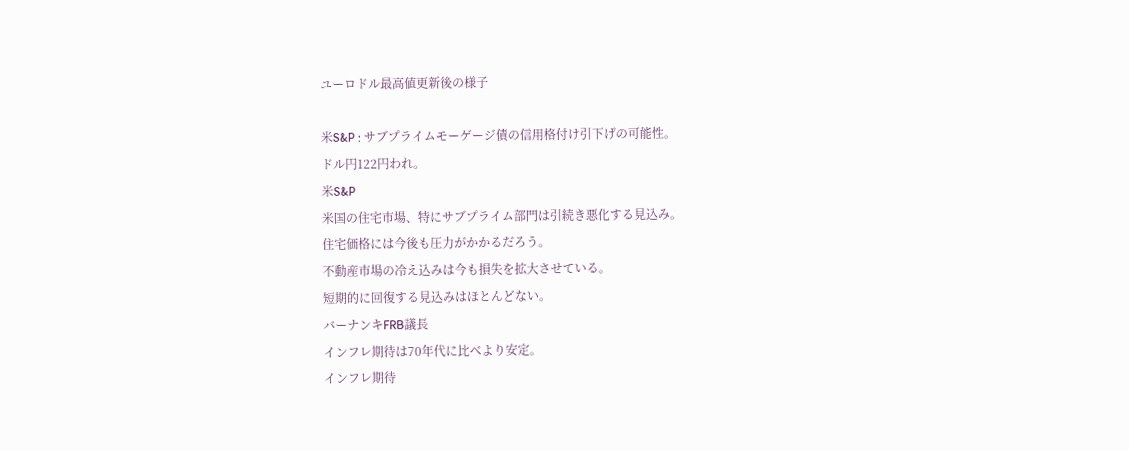ユーロドル最高値更新後の様子

米S&P : サブプライムモーゲージ債の信用格付け引下げの可能性。
ドル円122円われ。
米S&P
米国の住宅市場、特にサブプライム部門は引続き悪化する見込み。
住宅価格には今後も圧力がかかるだろう。
不動産市場の冷え込みは今も損失を拡大させている。
短期的に回復する見込みはほとんどない。
バーナンキFRB議長
インフレ期待は70年代に比べより安定。
インフレ期待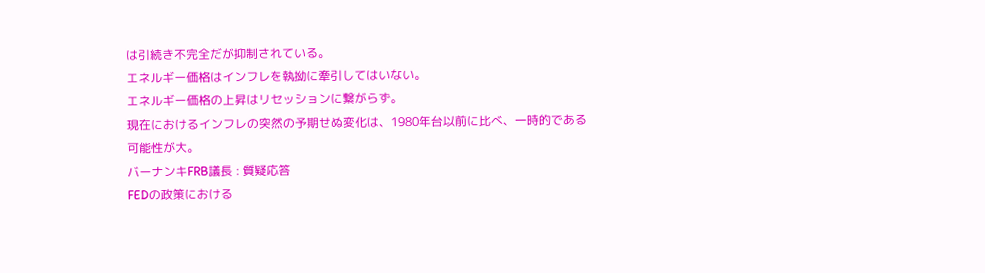は引続き不完全だが抑制されている。
エネルギー価格はインフレを執拗に牽引してはいない。
エネルギー価格の上昇はリセッションに繋がらず。
現在におけるインフレの突然の予期せぬ変化は、1980年台以前に比べ、一時的である可能性が大。
バーナンキFRB議長 : 質疑応答
FEDの政策における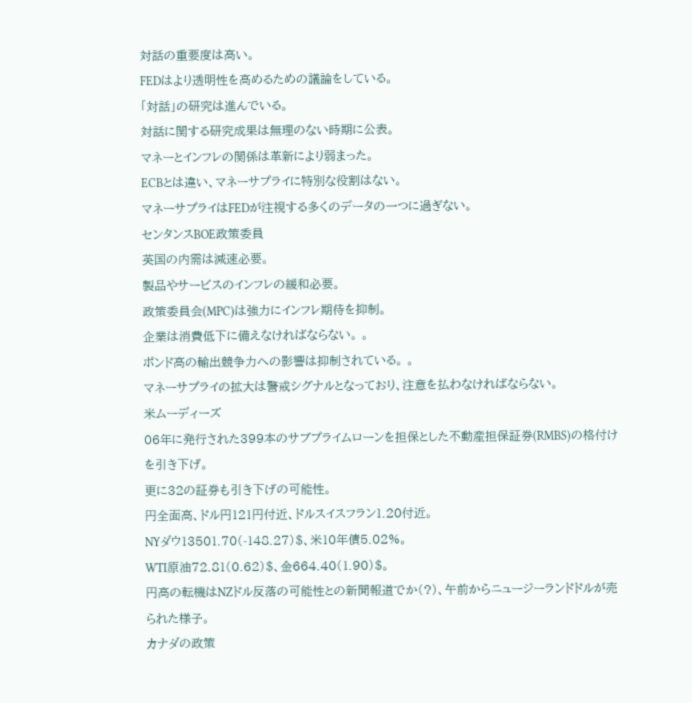対話の重要度は高い。
FEDはより透明性を高めるための議論をしている。
「対話」の研究は進んでいる。
対話に関する研究成果は無理のない時期に公表。
マネーとインフレの関係は革新により弱まった。
ECBとは違い、マネーサプライに特別な役割はない。
マネーサプライはFEDが注視する多くのデータの一つに過ぎない。
センタンスBOE政策委員
英国の内需は減速必要。
製品やサービスのインフレの緩和必要。
政策委員会(MPC)は強力にインフレ期待を抑制。
企業は消費低下に備えなければならない。 。
ポンド高の輸出競争力への影響は抑制されている。 。
マネーサプライの拡大は警戒シグナルとなっており、注意を払わなければならない。
米ムーディーズ
06年に発行された399本のサブプライムローンを担保とした不動産担保証券(RMBS)の格付けを引き下げ。
更に32の証券も引き下げの可能性。
円全面高、ドル円121円付近、ドルスイスフラン1.20付近。
NYダウ13501.70(-148.27)$、米10年債5.02%。
WTI原油72.81(0.62)$、金664.40(1.90)$。
円高の転機はNZドル反落の可能性との新聞報道でか(?)、午前からニュージーランドドルが売られた様子。
カナダの政策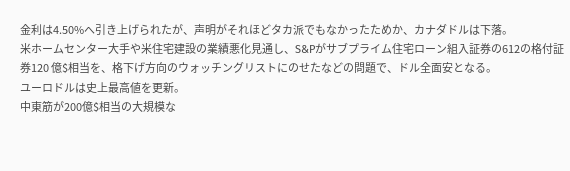金利は4.50%へ引き上げられたが、声明がそれほどタカ派でもなかったためか、カナダドルは下落。
米ホームセンター大手や米住宅建設の業績悪化見通し、S&Pがサブプライム住宅ローン組入証券の612の格付証券120 億$相当を、格下げ方向のウォッチングリストにのせたなどの問題で、ドル全面安となる。
ユーロドルは史上最高値を更新。
中東筋が200億$相当の大規模な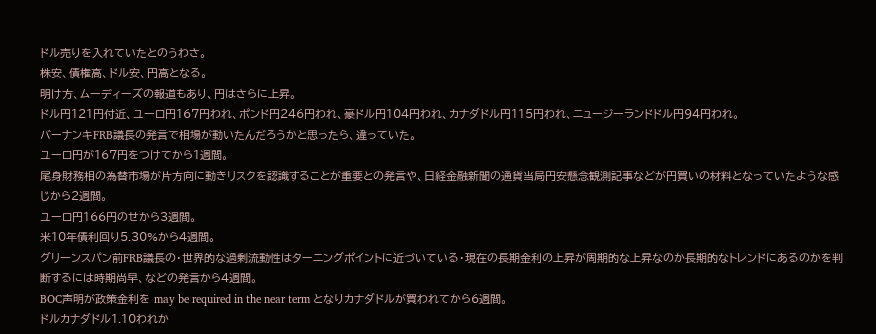ドル売りを入れていたとのうわさ。
株安、債権高、ドル安、円高となる。
明け方、ムーディーズの報道もあり、円はさらに上昇。
ドル円121円付近、ユーロ円167円われ、ポンド円246円われ、豪ドル円104円われ、カナダドル円115円われ、ニュージーランドドル円94円われ。
バーナンキFRB議長の発言で相場が動いたんだろうかと思ったら、違っていた。
ユーロ円が167円をつけてから1週間。
尾身財務相の為替市場が片方向に動きリスクを認識することが重要との発言や、日経金融新聞の通貨当局円安懸念観測記事などが円買いの材料となっていたような感じから2週間。
ユーロ円166円のせから3週間。
米10年債利回り5.30%から4週間。
グリーンスパン前FRB議長の・世界的な過剰流動性はターニングポイントに近づいている・現在の長期金利の上昇が周期的な上昇なのか長期的なトレンドにあるのかを判断するには時期尚早、などの発言から4週間。
BOC声明が政策金利を may be required in the near term となりカナダドルが買われてから6週間。
ドルカナダドル1.10われか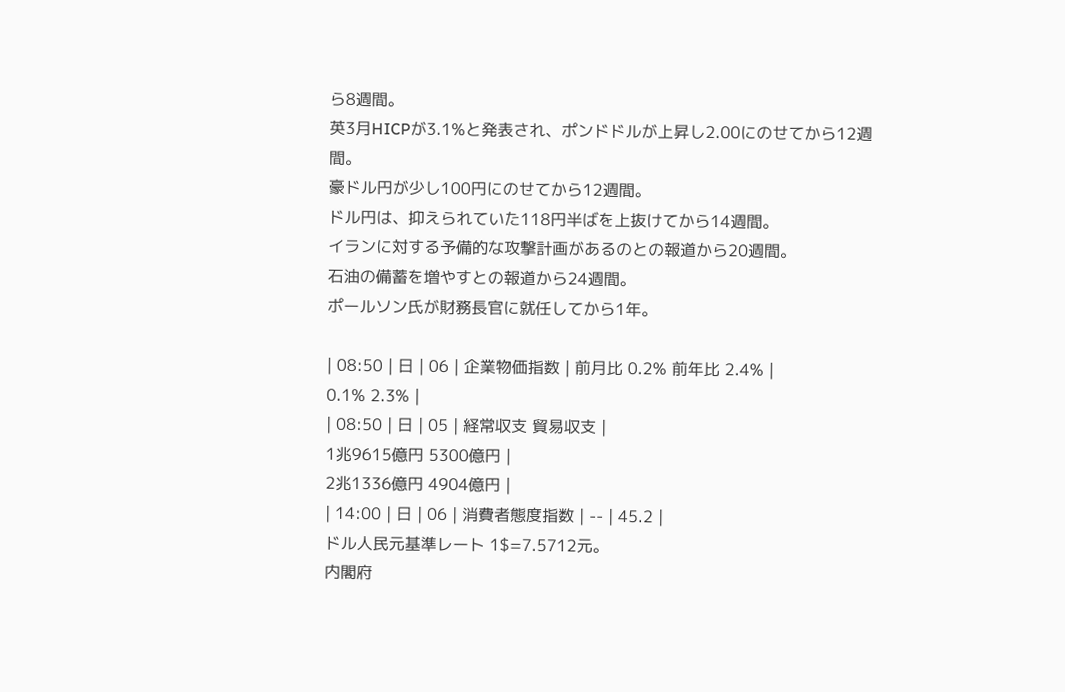ら8週間。
英3月HICPが3.1%と発表され、ポンドドルが上昇し2.00にのせてから12週間。
豪ドル円が少し100円にのせてから12週間。
ドル円は、抑えられていた118円半ばを上抜けてから14週間。
イランに対する予備的な攻撃計画があるのとの報道から20週間。
石油の備蓄を増やすとの報道から24週間。
ポールソン氏が財務長官に就任してから1年。

| 08:50 | 日 | 06 | 企業物価指数 | 前月比 0.2% 前年比 2.4% |
0.1% 2.3% |
| 08:50 | 日 | 05 | 経常収支 貿易収支 |
1兆9615億円 5300億円 |
2兆1336億円 4904億円 |
| 14:00 | 日 | 06 | 消費者態度指数 | -- | 45.2 |
ドル人民元基準レート 1$=7.5712元。
内閣府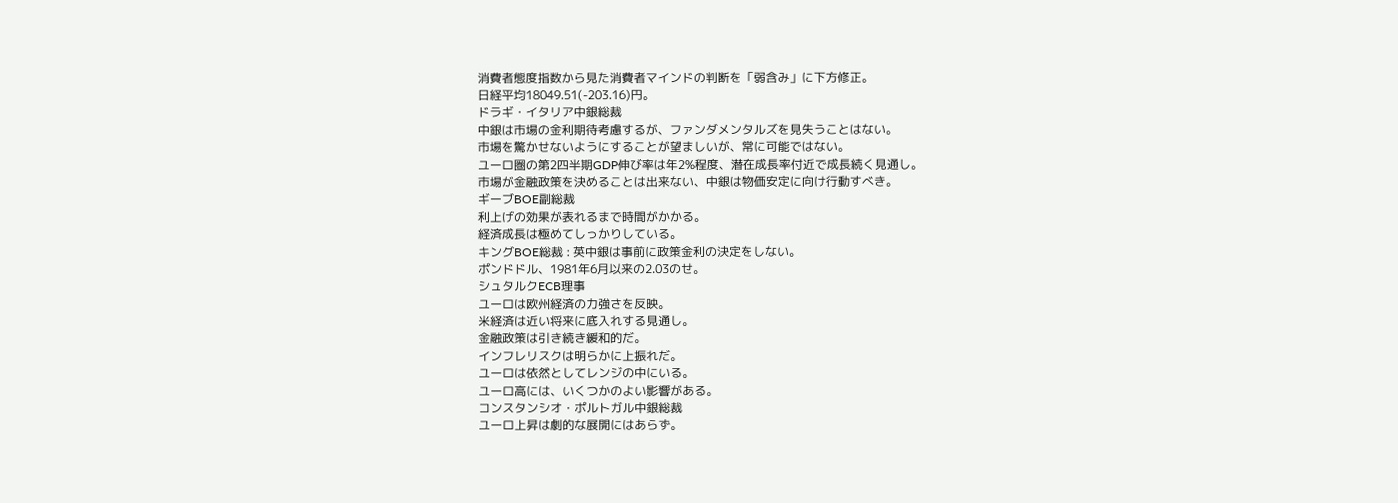消費者態度指数から見た消費者マインドの判断を「弱含み」に下方修正。
日経平均18049.51(-203.16)円。
ドラギ・イタリア中銀総裁
中銀は市場の金利期待考慮するが、ファンダメンタルズを見失うことはない。
市場を驚かせないようにすることが望ましいが、常に可能ではない。
ユーロ圏の第2四半期GDP伸び率は年2%程度、潜在成長率付近で成長続く見通し。
市場が金融政策を決めることは出来ない、中銀は物価安定に向け行動すべき。
ギーブBOE副総裁
利上げの効果が表れるまで時間がかかる。
経済成長は極めてしっかりしている。
キングBOE総裁 : 英中銀は事前に政策金利の決定をしない。
ポンドドル、1981年6月以来の2.03のせ。
シュタルクECB理事
ユーロは欧州経済の力強さを反映。
米経済は近い将来に底入れする見通し。
金融政策は引き続き緩和的だ。
インフレリスクは明らかに上振れだ。
ユーロは依然としてレンジの中にいる。
ユーロ高には、いくつかのよい影響がある。
コンスタンシオ・ポルトガル中銀総裁
ユーロ上昇は劇的な展開にはあらず。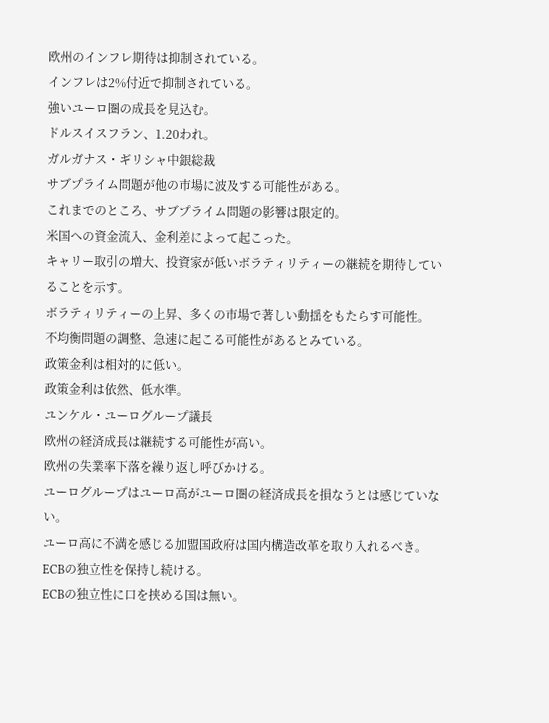欧州のインフレ期待は抑制されている。
インフレは2%付近で抑制されている。
強いユーロ圏の成長を見込む。
ドルスイスフラン、1.20われ。
ガルガナス・ギリシャ中銀総裁
サブプライム問題が他の市場に波及する可能性がある。
これまでのところ、サブプライム問題の影響は限定的。
米国への資金流入、金利差によって起こった。
キャリー取引の増大、投資家が低いボラティリティーの継続を期待していることを示す。
ボラティリティーの上昇、多くの市場で著しい動揺をもたらす可能性。
不均衡問題の調整、急速に起こる可能性があるとみている。
政策金利は相対的に低い。
政策金利は依然、低水準。
ユンケル・ユーログループ議長
欧州の経済成長は継続する可能性が高い。
欧州の失業率下落を繰り返し呼びかける。
ユーログループはユーロ高がユーロ圏の経済成長を損なうとは感じていない。
ユーロ高に不満を感じる加盟国政府は国内構造改革を取り入れるべき。
ECBの独立性を保持し続ける。
ECBの独立性に口を挟める国は無い。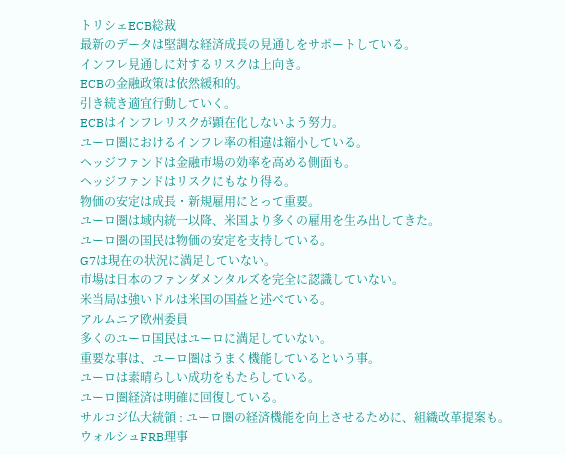トリシェECB総裁
最新のデータは堅調な経済成長の見通しをサポートしている。
インフレ見通しに対するリスクは上向き。
ECBの金融政策は依然緩和的。
引き続き適宜行動していく。
ECBはインフレリスクが顕在化しないよう努力。
ユーロ圏におけるインフレ率の相違は縮小している。
ヘッジファンドは金融市場の効率を高める側面も。
ヘッジファンドはリスクにもなり得る。
物価の安定は成長・新規雇用にとって重要。
ユーロ圏は域内統一以降、米国より多くの雇用を生み出してきた。
ユーロ圏の国民は物価の安定を支持している。
G7は現在の状況に満足していない。
市場は日本のファンダメンタルズを完全に認識していない。
米当局は強いドルは米国の国益と述べている。
アルムニア欧州委員
多くのユーロ国民はユーロに満足していない。
重要な事は、ユーロ圏はうまく機能しているという事。
ユーロは素晴らしい成功をもたらしている。
ユーロ圏経済は明確に回復している。
サルコジ仏大統領 : ユーロ圏の経済機能を向上させるために、組織改革提案も。
ウォルシュFRB理事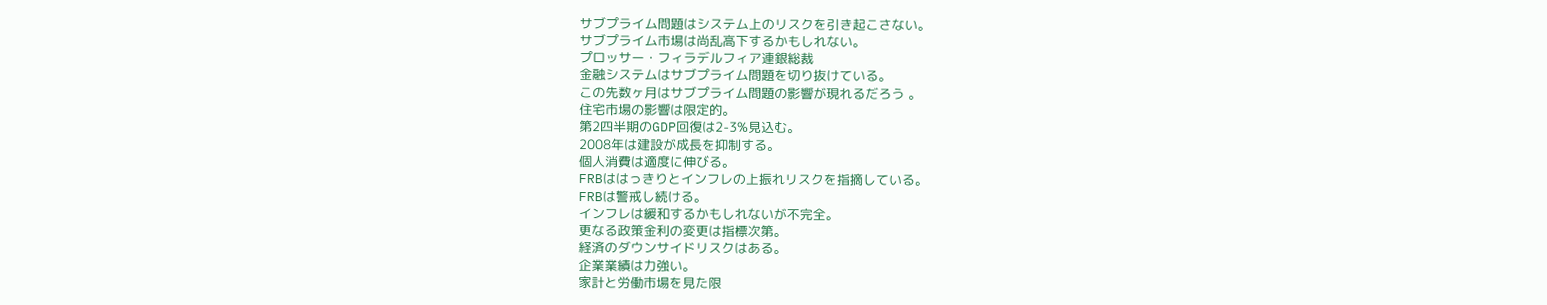サブプライム問題はシステム上のリスクを引き起こさない。
サブプライム市場は尚乱高下するかもしれない。
プロッサー・フィラデルフィア連銀総裁
金融システムはサブプライム問題を切り抜けている。
この先数ヶ月はサブプライム問題の影響が現れるだろう 。
住宅市場の影響は限定的。
第2四半期のGDP回復は2-3%見込む。
2008年は建設が成長を抑制する。
個人消費は適度に伸びる。
FRBははっきりとインフレの上振れリスクを指摘している。
FRBは警戒し続ける。
インフレは緩和するかもしれないが不完全。
更なる政策金利の変更は指標次第。
経済のダウンサイドリスクはある。
企業業績は力強い。
家計と労働市場を見た限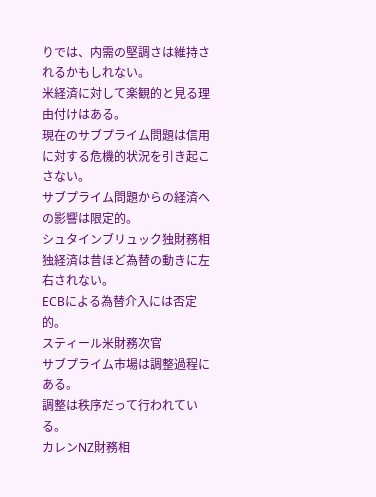りでは、内需の堅調さは維持されるかもしれない。
米経済に対して楽観的と見る理由付けはある。
現在のサブプライム問題は信用に対する危機的状況を引き起こさない。
サブプライム問題からの経済への影響は限定的。
シュタインブリュック独財務相
独経済は昔ほど為替の動きに左右されない。
ECBによる為替介入には否定的。
スティール米財務次官
サブプライム市場は調整過程にある。
調整は秩序だって行われている。
カレンNZ財務相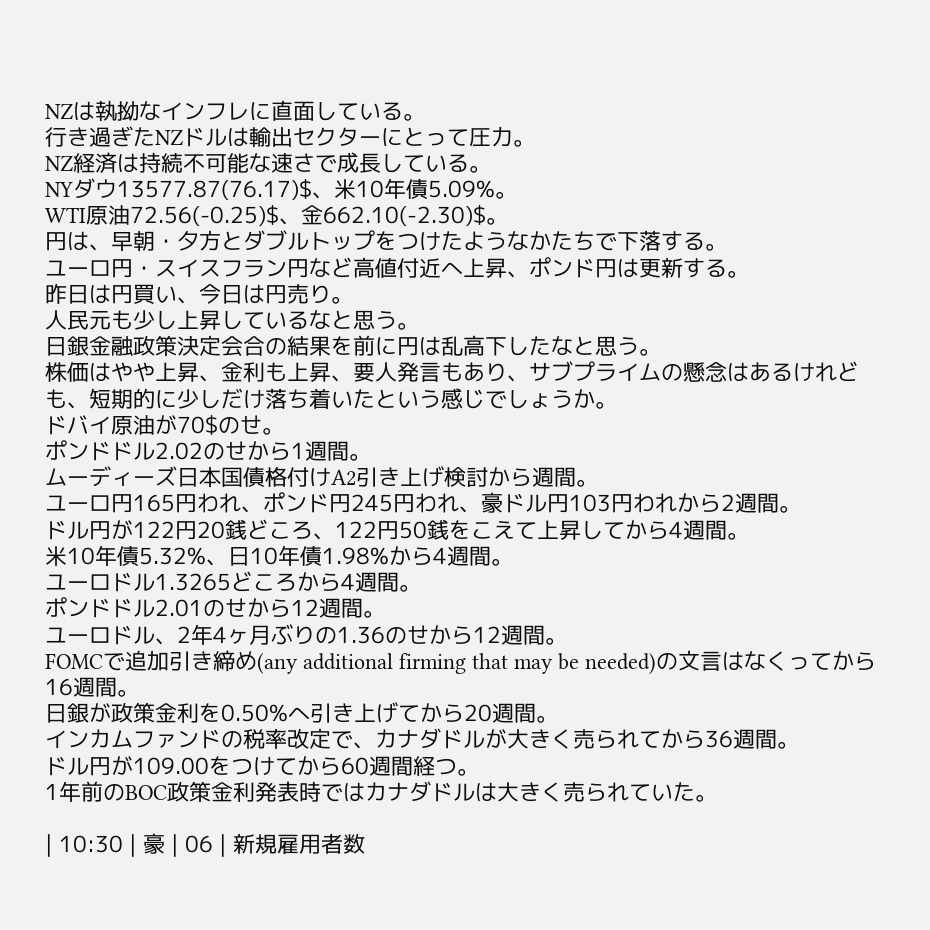NZは執拗なインフレに直面している。
行き過ぎたNZドルは輸出セクターにとって圧力。
NZ経済は持続不可能な速さで成長している。
NYダウ13577.87(76.17)$、米10年債5.09%。
WTI原油72.56(-0.25)$、金662.10(-2.30)$。
円は、早朝・夕方とダブルトップをつけたようなかたちで下落する。
ユーロ円・スイスフラン円など高値付近へ上昇、ポンド円は更新する。
昨日は円買い、今日は円売り。
人民元も少し上昇しているなと思う。
日銀金融政策決定会合の結果を前に円は乱高下したなと思う。
株価はやや上昇、金利も上昇、要人発言もあり、サブプライムの懸念はあるけれども、短期的に少しだけ落ち着いたという感じでしょうか。
ドバイ原油が70$のせ。
ポンドドル2.02のせから1週間。
ムーディーズ日本国債格付けA2引き上げ検討から週間。
ユーロ円165円われ、ポンド円245円われ、豪ドル円103円われから2週間。
ドル円が122円20銭どころ、122円50銭をこえて上昇してから4週間。
米10年債5.32%、日10年債1.98%から4週間。
ユーロドル1.3265どころから4週間。
ポンドドル2.01のせから12週間。
ユーロドル、2年4ヶ月ぶりの1.36のせから12週間。
FOMCで追加引き締め(any additional firming that may be needed)の文言はなくってから16週間。
日銀が政策金利を0.50%へ引き上げてから20週間。
インカムファンドの税率改定で、カナダドルが大きく売られてから36週間。
ドル円が109.00をつけてから60週間経つ。
1年前のBOC政策金利発表時ではカナダドルは大きく売られていた。

| 10:30 | 豪 | 06 | 新規雇用者数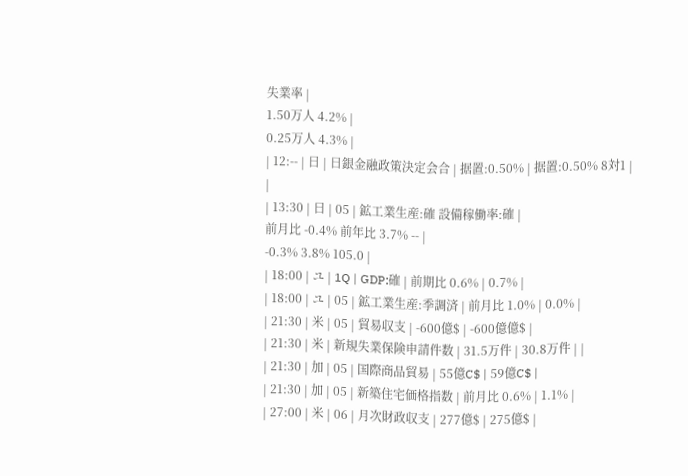失業率 |
1.50万人 4.2% |
0.25万人 4.3% |
| 12:-- | 日 | 日銀金融政策決定会合 | 据置:0.50% | 据置:0.50% 8対1 |
|
| 13:30 | 日 | 05 | 鉱工業生産:確 設備稼働率:確 |
前月比 -0.4% 前年比 3.7% -- |
-0.3% 3.8% 105.0 |
| 18:00 | ユ | 1Q | GDP:確 | 前期比 0.6% | 0.7% |
| 18:00 | ユ | 05 | 鉱工業生産:季調済 | 前月比 1.0% | 0.0% |
| 21:30 | 米 | 05 | 貿易収支 | -600億$ | -600億億$ |
| 21:30 | 米 | 新規失業保険申請件数 | 31.5万件 | 30.8万件 | |
| 21:30 | 加 | 05 | 国際商品貿易 | 55億C$ | 59億C$ |
| 21:30 | 加 | 05 | 新築住宅価格指数 | 前月比 0.6% | 1.1% |
| 27:00 | 米 | 06 | 月次財政収支 | 277億$ | 275億$ |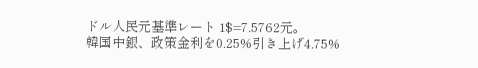ドル人民元基準レート 1$=7.5762元。
韓国中銀、政策金利を0.25%引き上げ4.75%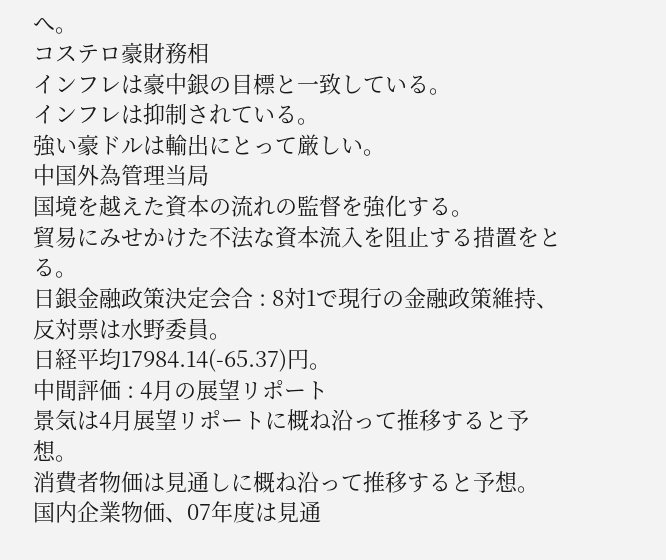へ。
コステロ豪財務相
インフレは豪中銀の目標と一致している。
インフレは抑制されている。
強い豪ドルは輸出にとって厳しい。
中国外為管理当局
国境を越えた資本の流れの監督を強化する。
貿易にみせかけた不法な資本流入を阻止する措置をとる。
日銀金融政策決定会合 : 8対1で現行の金融政策維持、反対票は水野委員。
日経平均17984.14(-65.37)円。
中間評価 : 4月の展望リポート
景気は4月展望リポートに概ね沿って推移すると予想。
消費者物価は見通しに概ね沿って推移すると予想。
国内企業物価、07年度は見通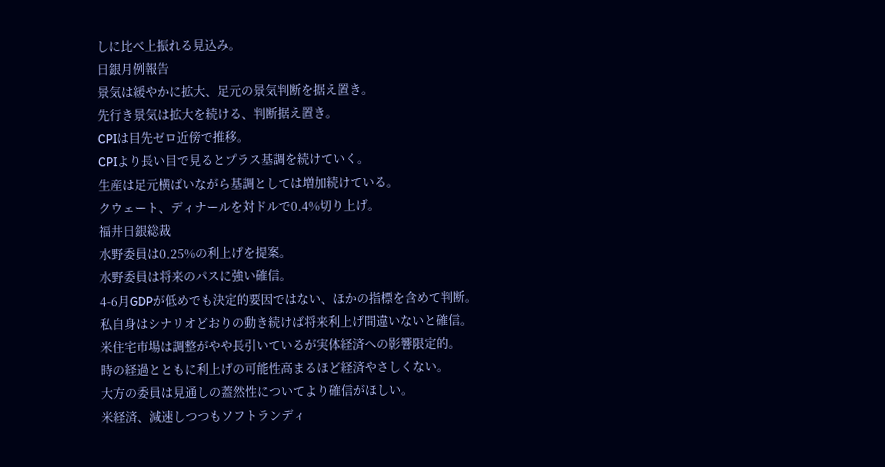しに比べ上振れる見込み。
日銀月例報告
景気は緩やかに拡大、足元の景気判断を据え置き。
先行き景気は拡大を続ける、判断据え置き。
CPIは目先ゼロ近傍で推移。
CPIより長い目で見るとプラス基調を続けていく。
生産は足元横ばいながら基調としては増加続けている。
クウェート、ディナールを対ドルで0.4%切り上げ。
福井日銀総裁
水野委員は0.25%の利上げを提案。
水野委員は将来のパスに強い確信。
4-6月GDPが低めでも決定的要因ではない、ほかの指標を含めて判断。
私自身はシナリオどおりの動き続けば将来利上げ間違いないと確信。
米住宅市場は調整がやや長引いているが実体経済への影響限定的。
時の経過とともに利上げの可能性高まるほど経済やさしくない。
大方の委員は見通しの蓋然性についてより確信がほしい。
米経済、減速しつつもソフトランディ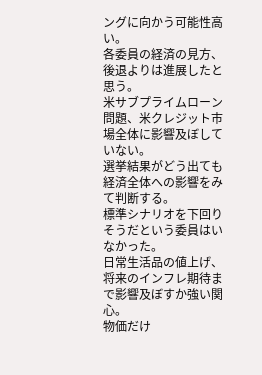ングに向かう可能性高い。
各委員の経済の見方、後退よりは進展したと思う。
米サブプライムローン問題、米クレジット市場全体に影響及ぼしていない。
選挙結果がどう出ても経済全体への影響をみて判断する。
標準シナリオを下回りそうだという委員はいなかった。
日常生活品の値上げ、将来のインフレ期待まで影響及ぼすか強い関心。
物価だけ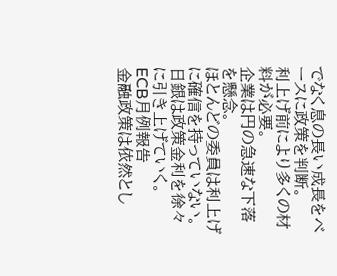でなく息の長い成長をベースに政策を判断。
利上げ前により多くの材料が必要。
企業は円の急速な下落を懸念。
ほとんどの委員は利上げに確信を持っていない。
日銀は政策金利を徐々に引き上げていく。
ECB月例報告
金融政策は依然とし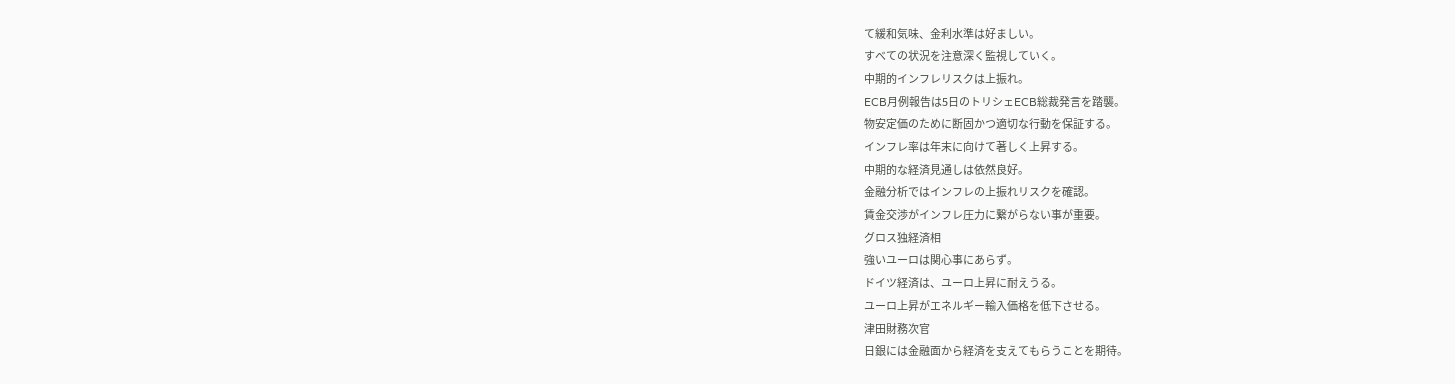て緩和気味、金利水準は好ましい。
すべての状況を注意深く監視していく。
中期的インフレリスクは上振れ。
ECB月例報告は5日のトリシェECB総裁発言を踏襲。
物安定価のために断固かつ適切な行動を保証する。
インフレ率は年末に向けて著しく上昇する。
中期的な経済見通しは依然良好。
金融分析ではインフレの上振れリスクを確認。
賃金交渉がインフレ圧力に繋がらない事が重要。
グロス独経済相
強いユーロは関心事にあらず。
ドイツ経済は、ユーロ上昇に耐えうる。
ユーロ上昇がエネルギー輸入価格を低下させる。
津田財務次官
日銀には金融面から経済を支えてもらうことを期待。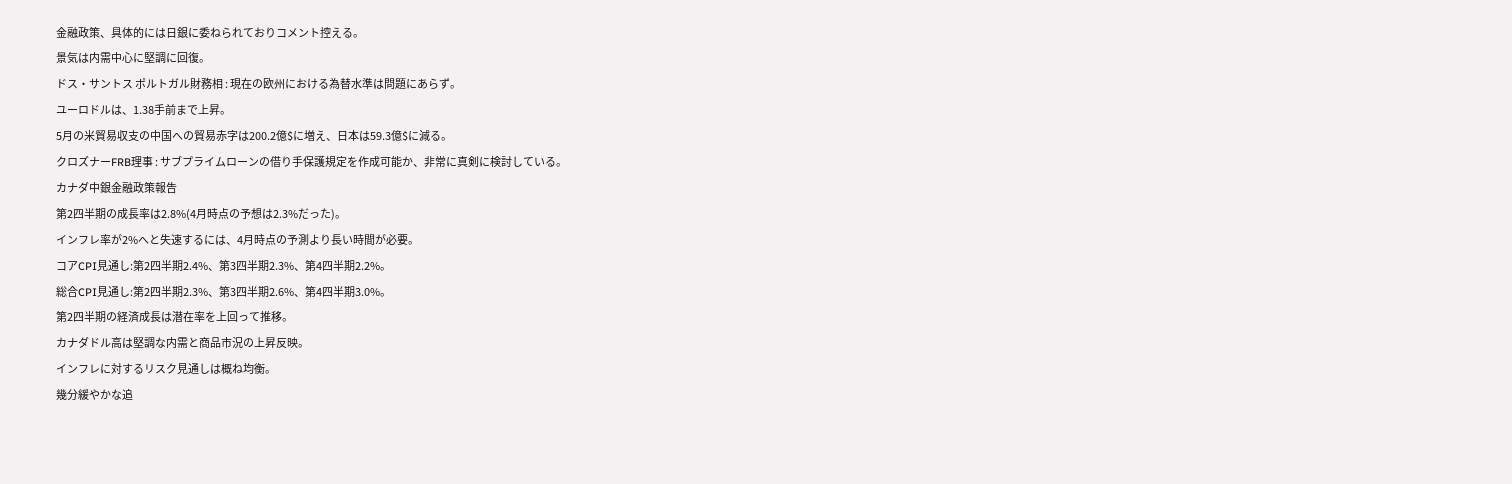金融政策、具体的には日銀に委ねられておりコメント控える。
景気は内需中心に堅調に回復。
ドス・サントス ポルトガル財務相 : 現在の欧州における為替水準は問題にあらず。
ユーロドルは、1.38手前まで上昇。
5月の米貿易収支の中国への貿易赤字は200.2億$に増え、日本は59.3億$に減る。
クロズナーFRB理事 : サブプライムローンの借り手保護規定を作成可能か、非常に真剣に検討している。
カナダ中銀金融政策報告
第2四半期の成長率は2.8%(4月時点の予想は2.3%だった)。
インフレ率が2%へと失速するには、4月時点の予測より長い時間が必要。
コアCPI見通し:第2四半期2.4%、第3四半期2.3%、第4四半期2.2%。
総合CPI見通し:第2四半期2.3%、第3四半期2.6%、第4四半期3.0%。
第2四半期の経済成長は潜在率を上回って推移。
カナダドル高は堅調な内需と商品市況の上昇反映。
インフレに対するリスク見通しは概ね均衡。
幾分緩やかな追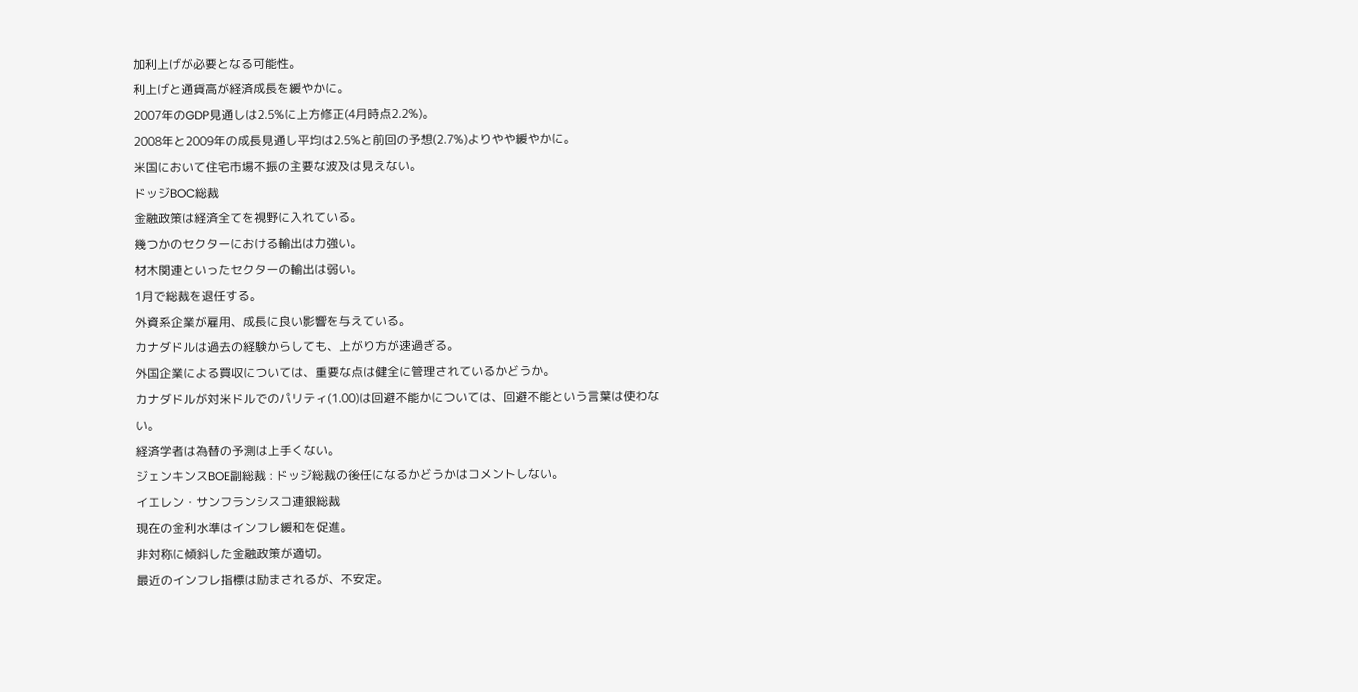加利上げが必要となる可能性。
利上げと通貨高が経済成長を緩やかに。
2007年のGDP見通しは2.5%に上方修正(4月時点2.2%)。
2008年と2009年の成長見通し平均は2.5%と前回の予想(2.7%)よりやや緩やかに。
米国において住宅市場不振の主要な波及は見えない。
ドッジBOC総裁
金融政策は経済全てを視野に入れている。
幾つかのセクターにおける輸出は力強い。
材木関連といったセクターの輸出は弱い。
1月で総裁を退任する。
外資系企業が雇用、成長に良い影響を与えている。
カナダドルは過去の経験からしても、上がり方が速過ぎる。
外国企業による買収については、重要な点は健全に管理されているかどうか。
カナダドルが対米ドルでのパリティ(1.00)は回避不能かについては、回避不能という言葉は使わない。
経済学者は為替の予測は上手くない。
ジェンキンスBOE副総裁 : ドッジ総裁の後任になるかどうかはコメントしない。
イエレン・サンフランシスコ連銀総裁
現在の金利水準はインフレ緩和を促進。
非対称に傾斜した金融政策が適切。
最近のインフレ指標は励まされるが、不安定。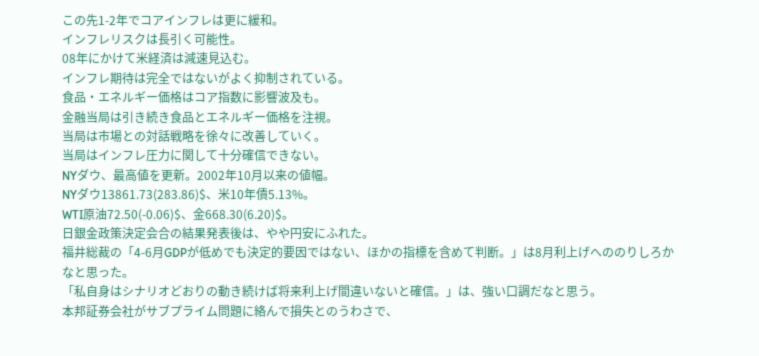この先1-2年でコアインフレは更に緩和。
インフレリスクは長引く可能性。
08年にかけて米経済は減速見込む。
インフレ期待は完全ではないがよく抑制されている。
食品・エネルギー価格はコア指数に影響波及も。
金融当局は引き続き食品とエネルギー価格を注視。
当局は市場との対話戦略を徐々に改善していく。
当局はインフレ圧力に関して十分確信できない。
NYダウ、最高値を更新。2002年10月以来の値幅。
NYダウ13861.73(283.86)$、米10年債5.13%。
WTI原油72.50(-0.06)$、金668.30(6.20)$。
日銀金政策決定会合の結果発表後は、やや円安にふれた。
福井総裁の「4-6月GDPが低めでも決定的要因ではない、ほかの指標を含めて判断。」は8月利上げへののりしろかなと思った。
「私自身はシナリオどおりの動き続けば将来利上げ間違いないと確信。」は、強い口調だなと思う。
本邦証券会社がサブプライム問題に絡んで損失とのうわさで、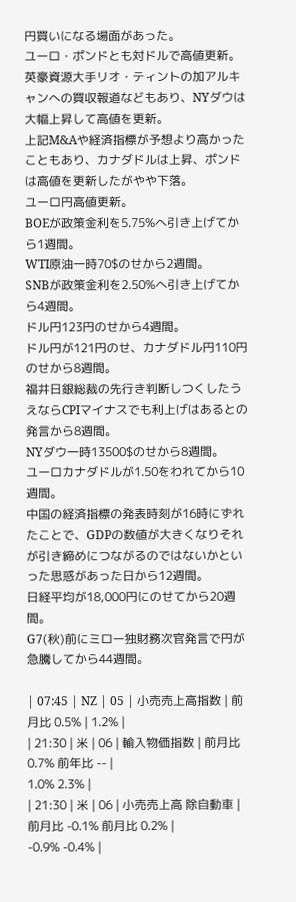円買いになる場面があった。
ユーロ・ポンドとも対ドルで高値更新。
英豪資源大手リオ・ティントの加アルキャンへの買収報道などもあり、NYダウは大幅上昇して高値を更新。
上記M&Aや経済指標が予想より高かったこともあり、カナダドルは上昇、ポンドは高値を更新したがやや下落。
ユーロ円高値更新。
BOEが政策金利を5.75%へ引き上げてから1週間。
WTI原油一時70$のせから2週間。
SNBが政策金利を2.50%へ引き上げてから4週間。
ドル円123円のせから4週間。
ドル円が121円のせ、カナダドル円110円のせから8週間。
福井日銀総裁の先行き判断しつくしたうえならCPIマイナスでも利上げはあるとの発言から8週間。
NYダウ一時13500$のせから8週間。
ユーロカナダドルが1.50をわれてから10週間。
中国の経済指標の発表時刻が16時にずれたことで、GDPの数値が大きくなりそれが引き締めにつながるのではないかといった思惑があった日から12週間。
日経平均が18,000円にのせてから20週間。
G7(秋)前にミロー独財務次官発言で円が急騰してから44週間。

| 07:45 | NZ | 05 | 小売売上高指数 | 前月比 0.5% | 1.2% |
| 21:30 | 米 | 06 | 輸入物価指数 | 前月比 0.7% 前年比 -- |
1.0% 2.3% |
| 21:30 | 米 | 06 | 小売売上高 除自動車 |
前月比 -0.1% 前月比 0.2% |
-0.9% -0.4% |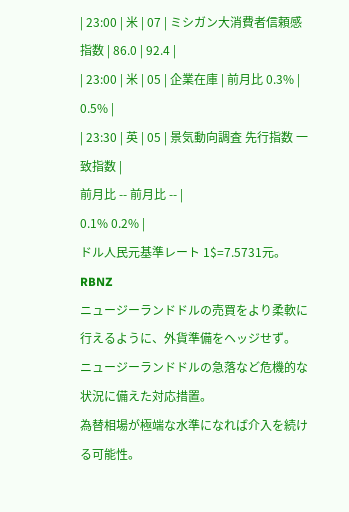| 23:00 | 米 | 07 | ミシガン大消費者信頼感指数 | 86.0 | 92.4 |
| 23:00 | 米 | 05 | 企業在庫 | 前月比 0.3% | 0.5% |
| 23:30 | 英 | 05 | 景気動向調査 先行指数 一致指数 |
前月比 -- 前月比 -- |
0.1% 0.2% |
ドル人民元基準レート 1$=7.5731元。
RBNZ
ニュージーランドドルの売買をより柔軟に行えるように、外貨準備をヘッジせず。
ニュージーランドドルの急落など危機的な状況に備えた対応措置。
為替相場が極端な水準になれば介入を続ける可能性。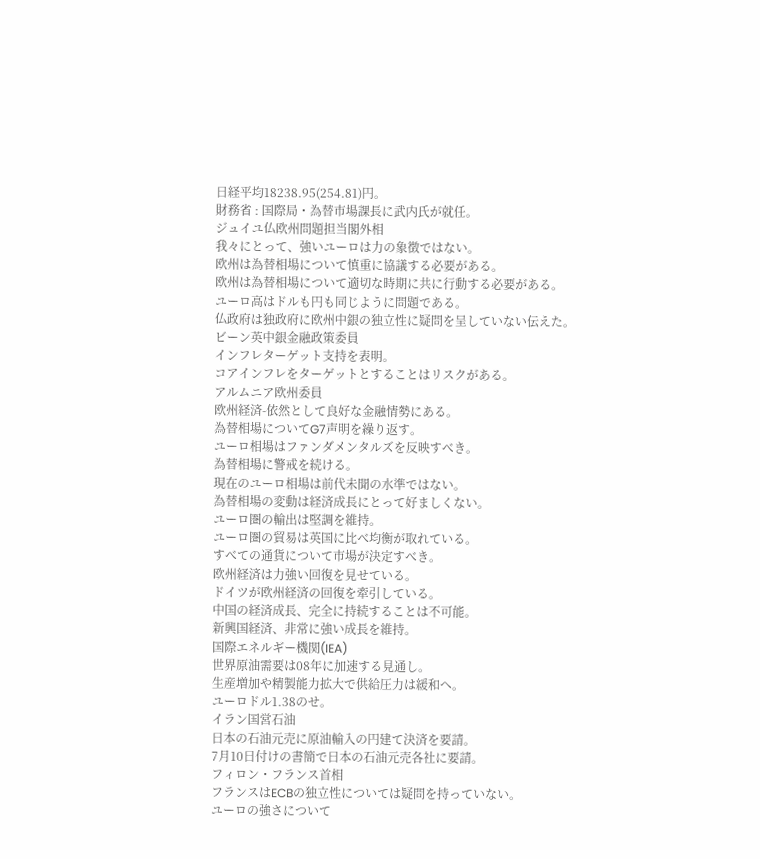日経平均18238.95(254.81)円。
財務省 : 国際局・為替市場課長に武内氏が就任。
ジュイユ仏欧州問題担当閣外相
我々にとって、強いユーロは力の象徴ではない。
欧州は為替相場について慎重に協議する必要がある。
欧州は為替相場について適切な時期に共に行動する必要がある。
ユーロ高はドルも円も同じように問題である。
仏政府は独政府に欧州中銀の独立性に疑問を呈していない伝えた。
ビーン英中銀金融政策委員
インフレターゲット支持を表明。
コアインフレをターゲットとすることはリスクがある。
アルムニア欧州委員
欧州経済-依然として良好な金融情勢にある。
為替相場についてG7声明を繰り返す。
ユーロ相場はファンダメンタルズを反映すべき。
為替相場に警戒を続ける。
現在のユーロ相場は前代未聞の水準ではない。
為替相場の変動は経済成長にとって好ましくない。
ユーロ圏の輸出は堅調を維持。
ユーロ圏の貿易は英国に比べ均衡が取れている。
すべての通貨について市場が決定すべき。
欧州経済は力強い回復を見せている。
ドイツが欧州経済の回復を牽引している。
中国の経済成長、完全に持続することは不可能。
新興国経済、非常に強い成長を維持。
国際エネルギー機関(IEA)
世界原油需要は08年に加速する見通し。
生産増加や精製能力拡大で供給圧力は緩和へ。
ユーロドル1.38のせ。
イラン国営石油
日本の石油元売に原油輸入の円建て決済を要請。
7月10日付けの書簡で日本の石油元売各社に要請。
フィロン・フランス首相
フランスはECBの独立性については疑問を持っていない。
ユーロの強さについて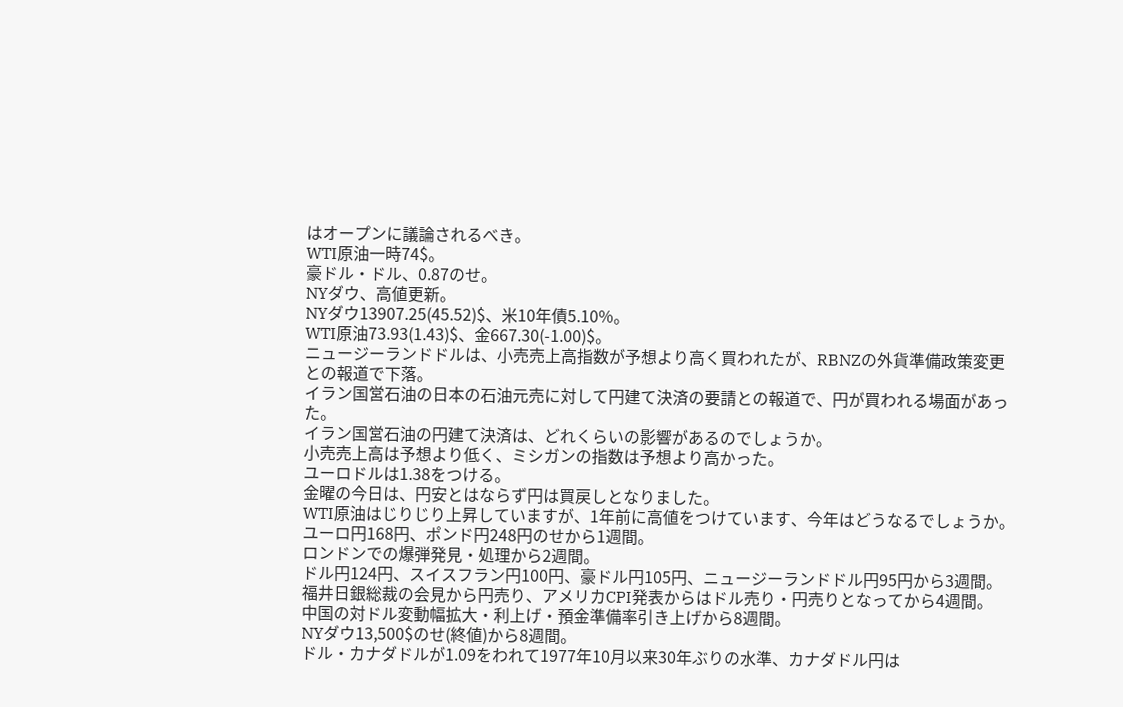はオープンに議論されるべき。
WTI原油一時74$。
豪ドル・ドル、0.87のせ。
NYダウ、高値更新。
NYダウ13907.25(45.52)$、米10年債5.10%。
WTI原油73.93(1.43)$、金667.30(-1.00)$。
ニュージーランドドルは、小売売上高指数が予想より高く買われたが、RBNZの外貨準備政策変更との報道で下落。
イラン国営石油の日本の石油元売に対して円建て決済の要請との報道で、円が買われる場面があった。
イラン国営石油の円建て決済は、どれくらいの影響があるのでしょうか。
小売売上高は予想より低く、ミシガンの指数は予想より高かった。
ユーロドルは1.38をつける。
金曜の今日は、円安とはならず円は買戻しとなりました。
WTI原油はじりじり上昇していますが、1年前に高値をつけています、今年はどうなるでしょうか。
ユーロ円168円、ポンド円248円のせから1週間。
ロンドンでの爆弾発見・処理から2週間。
ドル円124円、スイスフラン円100円、豪ドル円105円、ニュージーランドドル円95円から3週間。
福井日銀総裁の会見から円売り、アメリカCPI発表からはドル売り・円売りとなってから4週間。
中国の対ドル変動幅拡大・利上げ・預金準備率引き上げから8週間。
NYダウ13,500$のせ(終値)から8週間。
ドル・カナダドルが1.09をわれて1977年10月以来30年ぶりの水準、カナダドル円は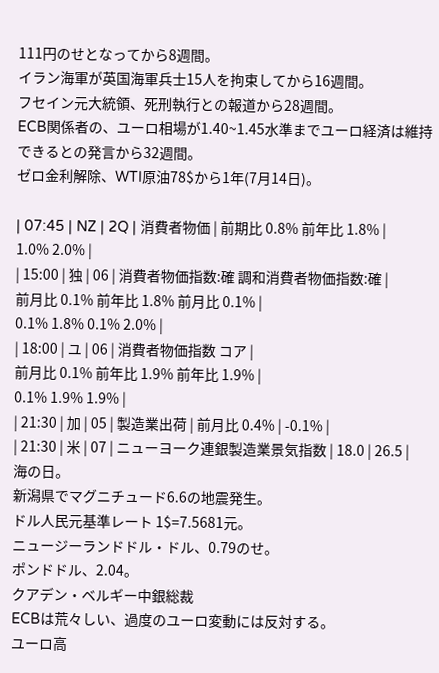111円のせとなってから8週間。
イラン海軍が英国海軍兵士15人を拘束してから16週間。
フセイン元大統領、死刑執行との報道から28週間。
ECB関係者の、ユーロ相場が1.40~1.45水準までユーロ経済は維持できるとの発言から32週間。
ゼロ金利解除、WTI原油78$から1年(7月14日)。

| 07:45 | NZ | 2Q | 消費者物価 | 前期比 0.8% 前年比 1.8% |
1.0% 2.0% |
| 15:00 | 独 | 06 | 消費者物価指数:確 調和消費者物価指数:確 |
前月比 0.1% 前年比 1.8% 前月比 0.1% |
0.1% 1.8% 0.1% 2.0% |
| 18:00 | ユ | 06 | 消費者物価指数 コア |
前月比 0.1% 前年比 1.9% 前年比 1.9% |
0.1% 1.9% 1.9% |
| 21:30 | 加 | 05 | 製造業出荷 | 前月比 0.4% | -0.1% |
| 21:30 | 米 | 07 | ニューヨーク連銀製造業景気指数 | 18.0 | 26.5 |
海の日。
新潟県でマグニチュード6.6の地震発生。
ドル人民元基準レート 1$=7.5681元。
ニュージーランドドル・ドル、0.79のせ。
ポンドドル、2.04。
クアデン・ベルギー中銀総裁
ECBは荒々しい、過度のユーロ変動には反対する。
ユーロ高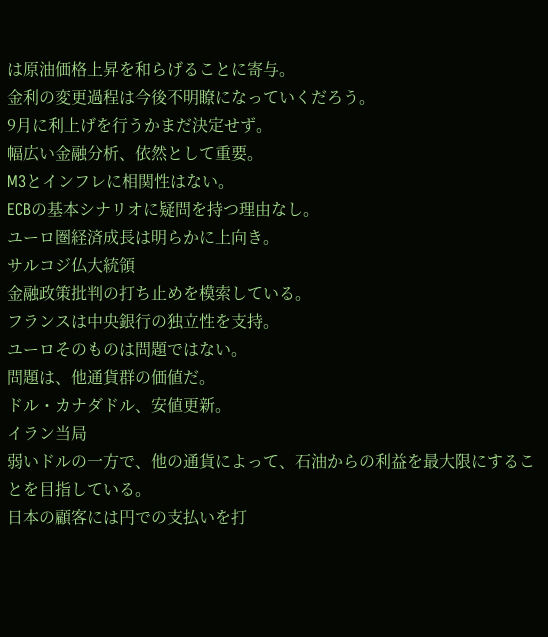は原油価格上昇を和らげることに寄与。
金利の変更過程は今後不明瞭になっていくだろう。
9月に利上げを行うかまだ決定せず。
幅広い金融分析、依然として重要。
M3とインフレに相関性はない。
ECBの基本シナリオに疑問を持つ理由なし。
ユーロ圏経済成長は明らかに上向き。
サルコジ仏大統領
金融政策批判の打ち止めを模索している。
フランスは中央銀行の独立性を支持。
ユーロそのものは問題ではない。
問題は、他通貨群の価値だ。
ドル・カナダドル、安値更新。
イラン当局
弱いドルの一方で、他の通貨によって、石油からの利益を最大限にすることを目指している。
日本の顧客には円での支払いを打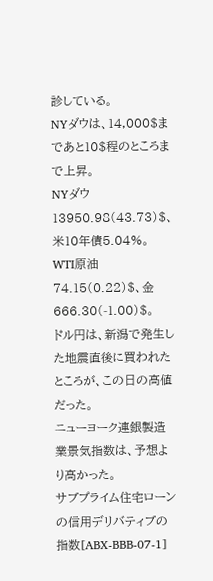診している。
NYダウは、14,000$まであと10$程のところまで上昇。
NYダウ13950.98(43.73)$、米10年債5.04%。
WTI原油74.15(0.22)$、金666.30(-1.00)$。
ドル円は、新潟で発生した地震直後に買われたところが、この日の高値だった。
ニューヨーク連銀製造業景気指数は、予想より高かった。
サブプライム住宅ローンの信用デリバティブの指数[ABX-BBB-07-1]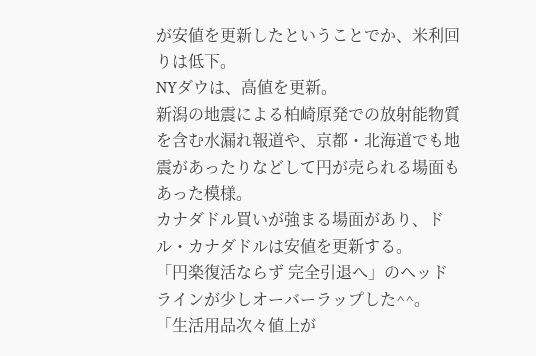が安値を更新したということでか、米利回りは低下。
NYダウは、高値を更新。
新潟の地震による柏崎原発での放射能物質を含む水漏れ報道や、京都・北海道でも地震があったりなどして円が売られる場面もあった模様。
カナダドル買いが強まる場面があり、ドル・カナダドルは安値を更新する。
「円楽復活ならず 完全引退へ」のヘッドラインが少しオーバーラップした^^。
「生活用品次々値上が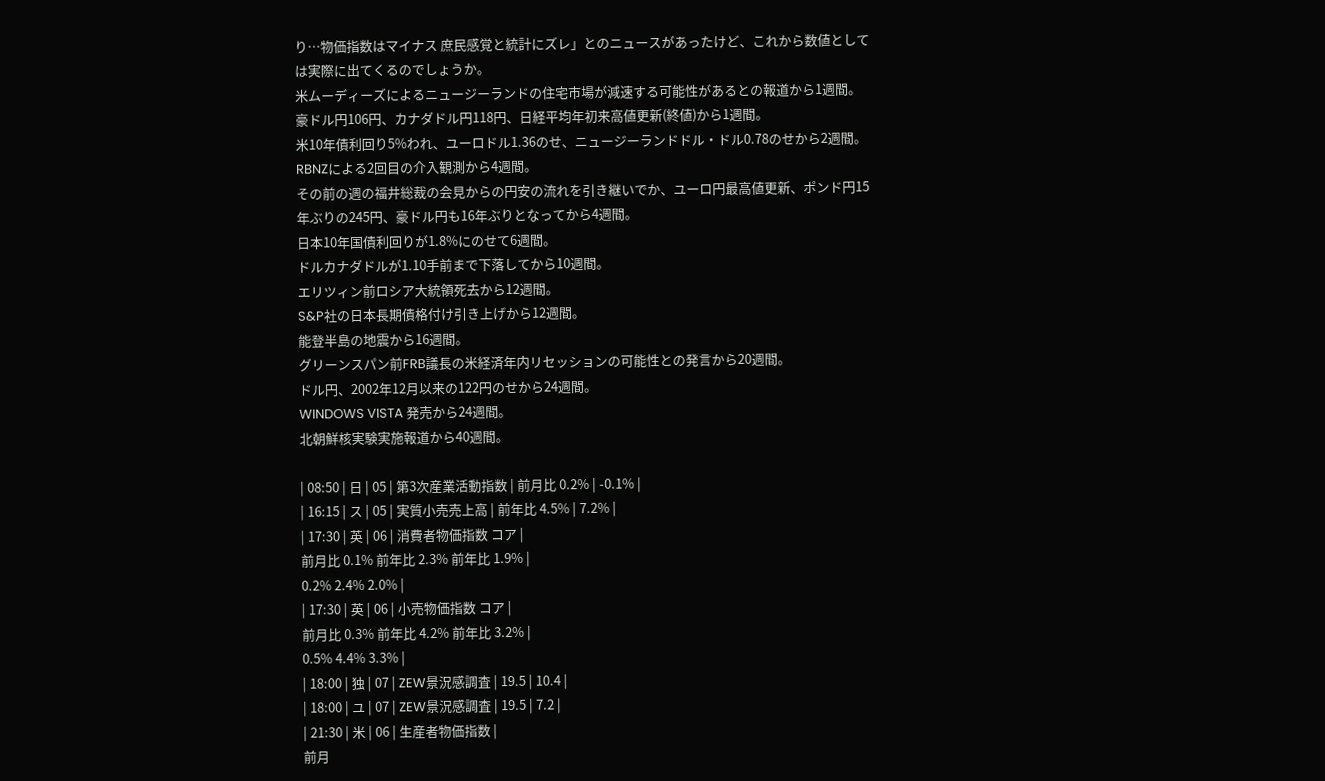り…物価指数はマイナス 庶民感覚と統計にズレ」とのニュースがあったけど、これから数値としては実際に出てくるのでしょうか。
米ムーディーズによるニュージーランドの住宅市場が減速する可能性があるとの報道から1週間。
豪ドル円106円、カナダドル円118円、日経平均年初来高値更新(終値)から1週間。
米10年債利回り5%われ、ユーロドル1.36のせ、ニュージーランドドル・ドル0.78のせから2週間。
RBNZによる2回目の介入観測から4週間。
その前の週の福井総裁の会見からの円安の流れを引き継いでか、ユーロ円最高値更新、ポンド円15年ぶりの245円、豪ドル円も16年ぶりとなってから4週間。
日本10年国債利回りが1.8%にのせて6週間。
ドルカナダドルが1.10手前まで下落してから10週間。
エリツィン前ロシア大統領死去から12週間。
S&P社の日本長期債格付け引き上げから12週間。
能登半島の地震から16週間。
グリーンスパン前FRB議長の米経済年内リセッションの可能性との発言から20週間。
ドル円、2002年12月以来の122円のせから24週間。
WINDOWS VISTA 発売から24週間。
北朝鮮核実験実施報道から40週間。

| 08:50 | 日 | 05 | 第3次産業活動指数 | 前月比 0.2% | -0.1% |
| 16:15 | ス | 05 | 実質小売売上高 | 前年比 4.5% | 7.2% |
| 17:30 | 英 | 06 | 消費者物価指数 コア |
前月比 0.1% 前年比 2.3% 前年比 1.9% |
0.2% 2.4% 2.0% |
| 17:30 | 英 | 06 | 小売物価指数 コア |
前月比 0.3% 前年比 4.2% 前年比 3.2% |
0.5% 4.4% 3.3% |
| 18:00 | 独 | 07 | ZEW景況感調査 | 19.5 | 10.4 |
| 18:00 | ユ | 07 | ZEW景況感調査 | 19.5 | 7.2 |
| 21:30 | 米 | 06 | 生産者物価指数 |
前月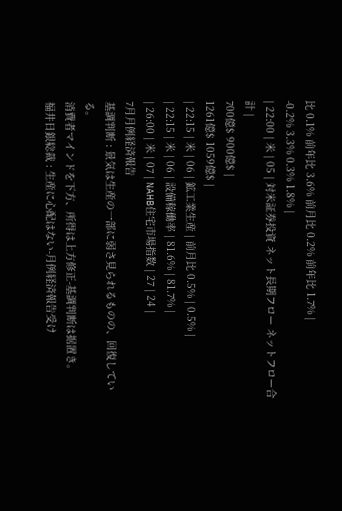比 0.1% 前年比 3.6% 前月比 0.2% 前年比 1.7% |
-0.2% 3.3% 0.3% 1.8% |
| 22:00 | 米 | 05 | 対米証券投資 ネット長期フロー ネットフロー合計 |
700億$ 900億$ |
1261億$ 1059億$ |
| 22:15 | 米 | 06 | 鉱工業生産 | 前月比 0.5% | 0.5% |
| 22:15 | 米 | 06 | 設備稼働率 | 81.6% | 81.7% |
| 26:00 | 米 | 07 | NAHB住宅市場指数 | 27 | 24 |
7月月例経済報告
基調判断 : 景気は生産の一部に弱さ見られるものの、回復している。
消費者マインドを下方、所得は上方修正-基調判断は据置き。
福井日銀総裁 : 生産に心配はない-月例経済報告受け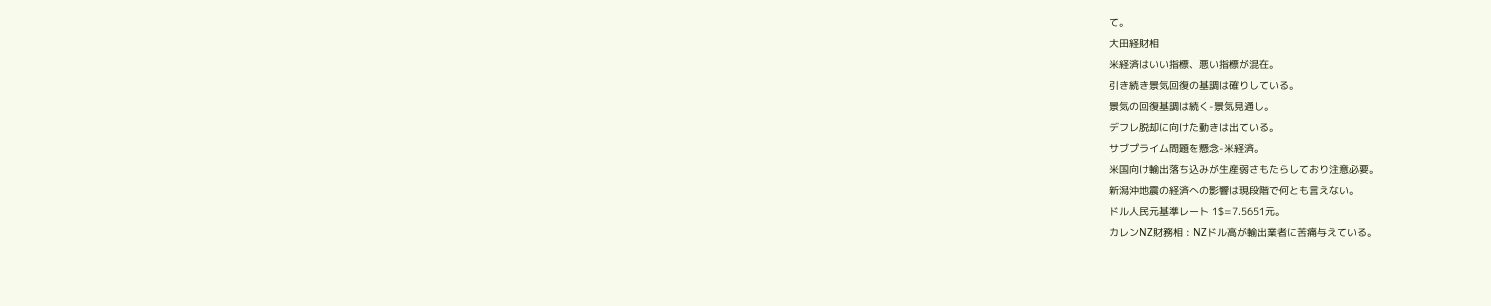て。
大田経財相
米経済はいい指標、悪い指標が混在。
引き続き景気回復の基調は確りしている。
景気の回復基調は続く-景気見通し。
デフレ脱却に向けた動きは出ている。
サブプライム問題を懸念-米経済。
米国向け輸出落ち込みが生産弱さもたらしており注意必要。
新潟沖地震の経済への影響は現段階で何とも言えない。
ドル人民元基準レート 1$=7.5651元。
カレンNZ財務相 : NZドル高が輸出業者に苦痛与えている。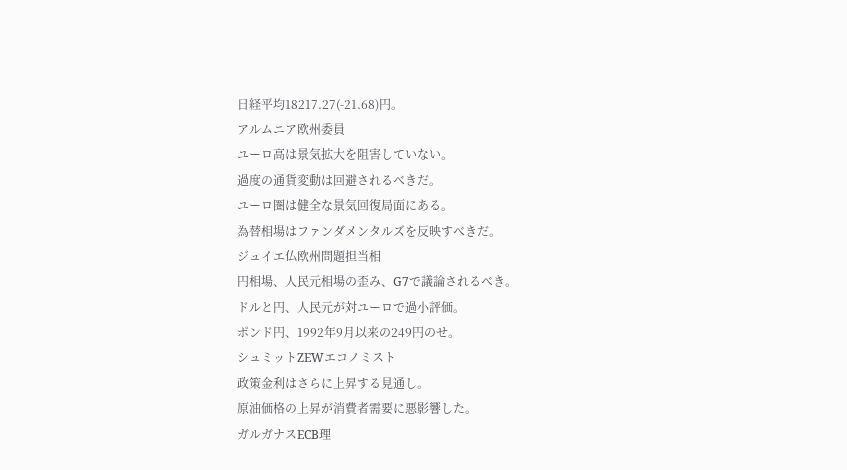日経平均18217.27(-21.68)円。
アルムニア欧州委員
ユーロ高は景気拡大を阻害していない。
過度の通貨変動は回避されるべきだ。
ユーロ圏は健全な景気回復局面にある。
為替相場はファンダメンタルズを反映すべきだ。
ジュイエ仏欧州問題担当相
円相場、人民元相場の歪み、G7で議論されるべき。
ドルと円、人民元が対ユーロで過小評価。
ポンド円、1992年9月以来の249円のせ。
シュミットZEWエコノミスト
政策金利はさらに上昇する見通し。
原油価格の上昇が消費者需要に悪影響した。
ガルガナスECB理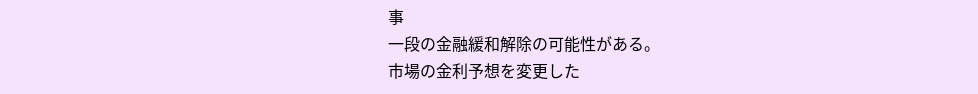事
一段の金融緩和解除の可能性がある。
市場の金利予想を変更した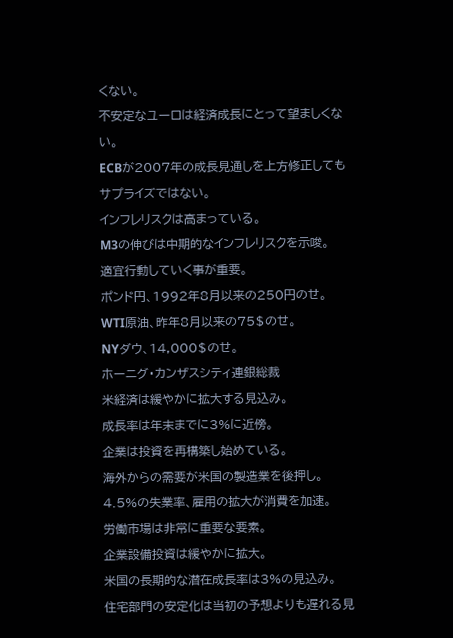くない。
不安定なユーロは経済成長にとって望ましくない。
ECBが2007年の成長見通しを上方修正してもサプライズではない。
インフレリスクは高まっている。
M3の伸びは中期的なインフレリスクを示唆。
適宜行動していく事が重要。
ポンド円、1992年8月以来の250円のせ。
WTI原油、昨年8月以来の75$のせ。
NYダウ、14,000$のせ。
ホーニグ・カンザスシティ連銀総裁
米経済は緩やかに拡大する見込み。
成長率は年末までに3%に近傍。
企業は投資を再構築し始めている。
海外からの需要が米国の製造業を後押し。
4.5%の失業率、雇用の拡大が消費を加速。
労働市場は非常に重要な要素。
企業設備投資は緩やかに拡大。
米国の長期的な潜在成長率は3%の見込み。
住宅部門の安定化は当初の予想よりも遅れる見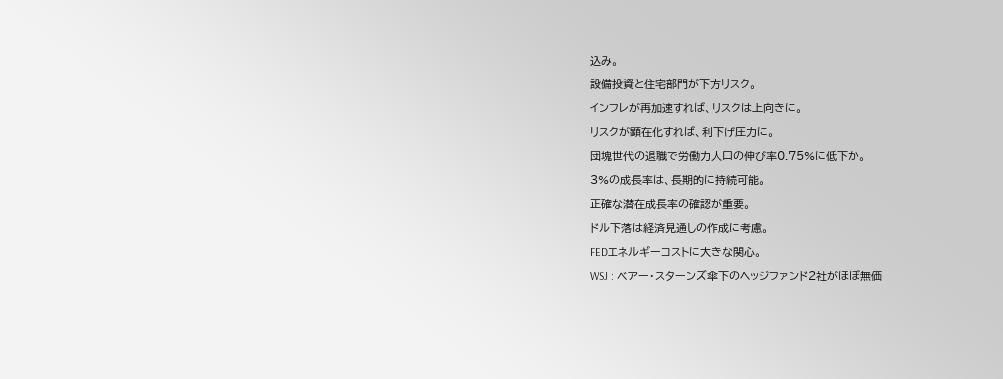込み。
設備投資と住宅部門が下方リスク。
インフレが再加速すれば、リスクは上向きに。
リスクが顕在化すれば、利下げ圧力に。
団塊世代の退職で労働力人口の伸び率0.75%に低下か。
3%の成長率は、長期的に持続可能。
正確な潜在成長率の確認が重要。
ドル下落は経済見通しの作成に考慮。
FEDエネルギーコストに大きな関心。
WSJ : ベアー・スターンズ傘下のヘッジファンド2社がほぼ無価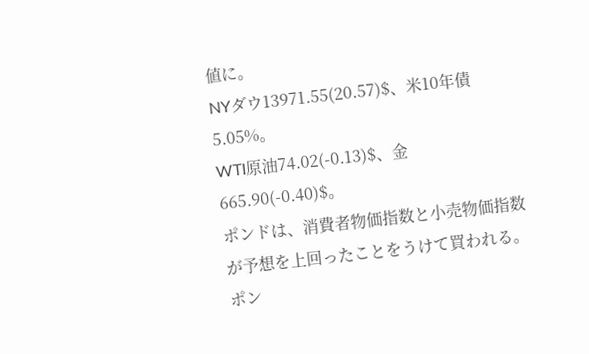値に。
NYダウ13971.55(20.57)$、米10年債5.05%。
WTI原油74.02(-0.13)$、金665.90(-0.40)$。
ポンドは、消費者物価指数と小売物価指数が予想を上回ったことをうけて買われる。
ポン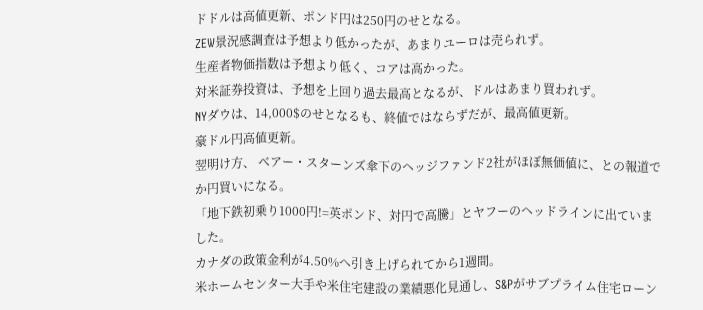ドドルは高値更新、ポンド円は250円のせとなる。
ZEW景況感調査は予想より低かったが、あまりユーロは売られず。
生産者物価指数は予想より低く、コアは高かった。
対米証券投資は、予想を上回り過去最高となるが、ドルはあまり買われず。
NYダウは、14,000$のせとなるも、終値ではならずだが、最高値更新。
豪ドル円高値更新。
翌明け方、 ベアー・スターンズ傘下のヘッジファンド2社がほぼ無価値に、との報道でか円買いになる。
「地下鉄初乗り1000円!=英ポンド、対円で高騰」とヤフーのヘッドラインに出ていました。
カナダの政策金利が4.50%へ引き上げられてから1週間。
米ホームセンター大手や米住宅建設の業績悪化見通し、S&Pがサブプライム住宅ローン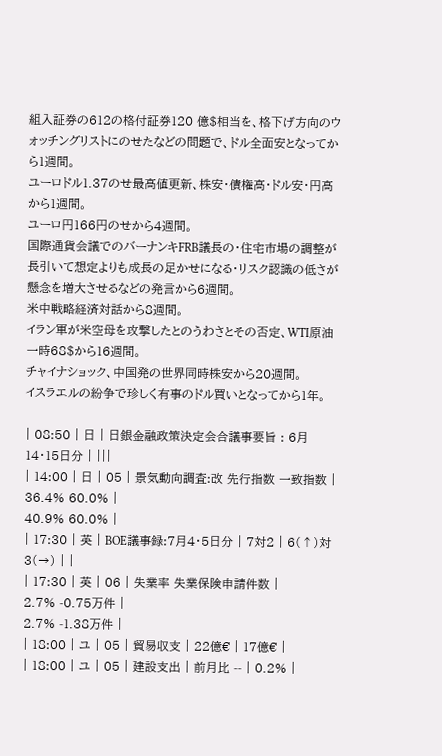組入証券の612の格付証券120 億$相当を、格下げ方向のウォッチングリストにのせたなどの問題で、ドル全面安となってから1週間。
ユーロドル1.37のせ最高値更新、株安・債権高・ドル安・円高から1週間。
ユーロ円166円のせから4週間。
国際通貨会議でのバーナンキFRB議長の・住宅市場の調整が長引いて想定よりも成長の足かせになる・リスク認識の低さが懸念を増大させるなどの発言から6週間。
米中戦略経済対話から8週間。
イラン軍が米空母を攻撃したとのうわさとその否定、WTI原油一時68$から16週間。
チャイナショック、中国発の世界同時株安から20週間。
イスラエルの紛争で珍しく有事のドル買いとなってから1年。

| 08:50 | 日 | 日銀金融政策決定会合議事要旨 : 6月14・15日分 | |||
| 14:00 | 日 | 05 | 景気動向調査:改 先行指数 一致指数 |
36.4% 60.0% |
40.9% 60.0% |
| 17:30 | 英 | BOE議事録:7月4・5日分 | 7対2 | 6(↑)対3(→) | |
| 17:30 | 英 | 06 | 失業率 失業保険申請件数 |
2.7% -0.75万件 |
2.7% -1.38万件 |
| 18:00 | ユ | 05 | 貿易収支 | 22億€ | 17億€ |
| 18:00 | ユ | 05 | 建設支出 | 前月比 -- | 0.2% |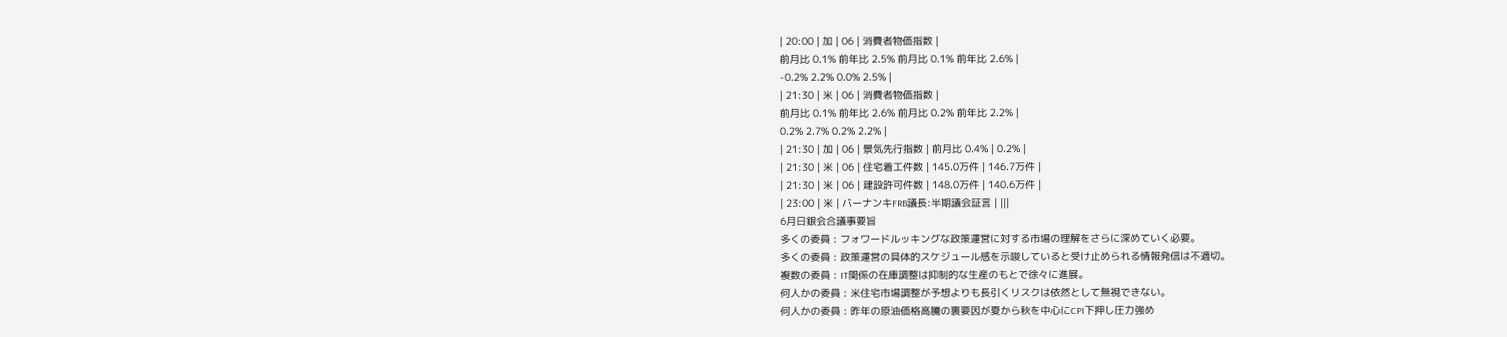| 20:00 | 加 | 06 | 消費者物価指数 |
前月比 0.1% 前年比 2.5% 前月比 0.1% 前年比 2.6% |
-0.2% 2.2% 0.0% 2.5% |
| 21:30 | 米 | 06 | 消費者物価指数 |
前月比 0.1% 前年比 2.6% 前月比 0.2% 前年比 2.2% |
0.2% 2.7% 0.2% 2.2% |
| 21:30 | 加 | 06 | 景気先行指数 | 前月比 0.4% | 0.2% |
| 21:30 | 米 | 06 | 住宅着工件数 | 145.0万件 | 146.7万件 |
| 21:30 | 米 | 06 | 建設許可件数 | 148.0万件 | 140.6万件 |
| 23:00 | 米 | バーナンキFRB議長:半期議会証言 | |||
6月日銀会合議事要旨
多くの委員 : フォワードルッキングな政策運営に対する市場の理解をさらに深めていく必要。
多くの委員 : 政策運営の具体的スケジュール感を示唆していると受け止められる情報発信は不適切。
複数の委員 : IT関係の在庫調整は抑制的な生産のもとで徐々に進展。
何人かの委員 : 米住宅市場調整が予想よりも長引くリスクは依然として無視できない。
何人かの委員 : 昨年の原油価格高騰の裏要因が夏から秋を中心にCPI下押し圧力強め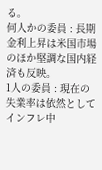る。
何人かの委員 : 長期金利上昇は米国市場のほか堅調な国内経済も反映。
1人の委員 : 現在の失業率は依然としてインフレ中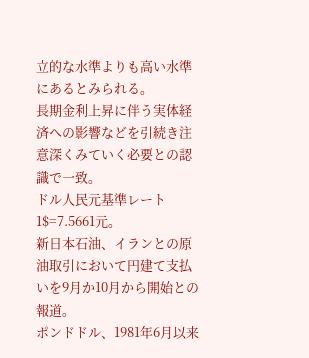立的な水準よりも高い水準にあるとみられる。
長期金利上昇に伴う実体経済への影響などを引続き注意深くみていく必要との認識で一致。
ドル人民元基準レート 1$=7.5661元。
新日本石油、イランとの原油取引において円建て支払いを9月か10月から開始との報道。
ポンドドル、1981年6月以来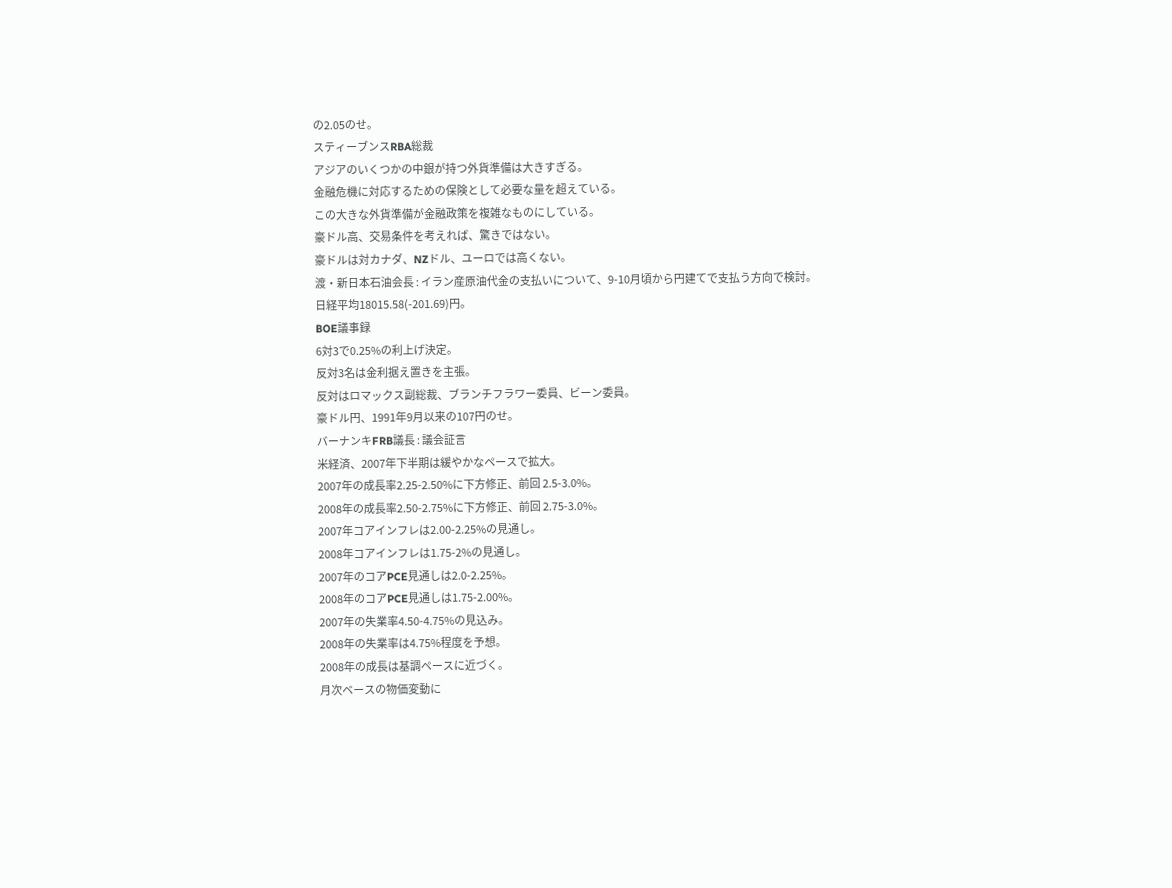の2.05のせ。
スティーブンスRBA総裁
アジアのいくつかの中銀が持つ外貨準備は大きすぎる。
金融危機に対応するための保険として必要な量を超えている。
この大きな外貨準備が金融政策を複雑なものにしている。
豪ドル高、交易条件を考えれば、驚きではない。
豪ドルは対カナダ、NZドル、ユーロでは高くない。
渡・新日本石油会長 : イラン産原油代金の支払いについて、9-10月頃から円建てで支払う方向で検討。
日経平均18015.58(-201.69)円。
BOE議事録
6対3で0.25%の利上げ決定。
反対3名は金利据え置きを主張。
反対はロマックス副総裁、ブランチフラワー委員、ビーン委員。
豪ドル円、1991年9月以来の107円のせ。
バーナンキFRB議長 : 議会証言
米経済、2007年下半期は緩やかなペースで拡大。
2007年の成長率2.25-2.50%に下方修正、前回 2.5-3.0%。
2008年の成長率2.50-2.75%に下方修正、前回 2.75-3.0%。
2007年コアインフレは2.00-2.25%の見通し。
2008年コアインフレは1.75-2%の見通し。
2007年のコアPCE見通しは2.0-2.25%。
2008年のコアPCE見通しは1.75-2.00%。
2007年の失業率4.50-4.75%の見込み。
2008年の失業率は4.75%程度を予想。
2008年の成長は基調ペースに近づく。
月次ベースの物価変動に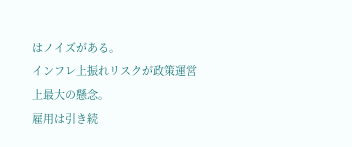はノイズがある。
インフレ上振れリスクが政策運営上最大の懸念。
雇用は引き続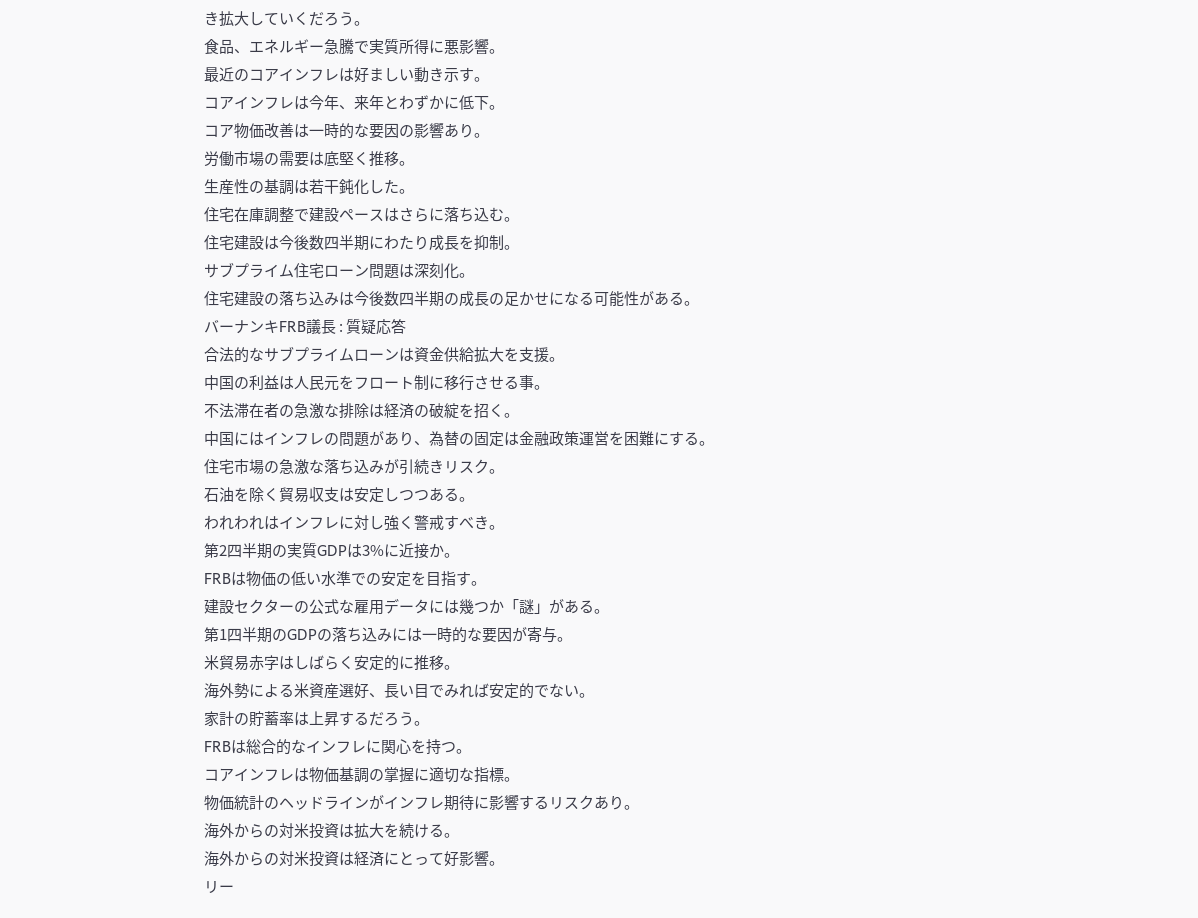き拡大していくだろう。
食品、エネルギー急騰で実質所得に悪影響。
最近のコアインフレは好ましい動き示す。
コアインフレは今年、来年とわずかに低下。
コア物価改善は一時的な要因の影響あり。
労働市場の需要は底堅く推移。
生産性の基調は若干鈍化した。
住宅在庫調整で建設ペースはさらに落ち込む。
住宅建設は今後数四半期にわたり成長を抑制。
サブプライム住宅ローン問題は深刻化。
住宅建設の落ち込みは今後数四半期の成長の足かせになる可能性がある。
バーナンキFRB議長 : 質疑応答
合法的なサブプライムローンは資金供給拡大を支援。
中国の利益は人民元をフロート制に移行させる事。
不法滞在者の急激な排除は経済の破綻を招く。
中国にはインフレの問題があり、為替の固定は金融政策運営を困難にする。
住宅市場の急激な落ち込みが引続きリスク。
石油を除く貿易収支は安定しつつある。
われわれはインフレに対し強く警戒すべき。
第2四半期の実質GDPは3%に近接か。
FRBは物価の低い水準での安定を目指す。
建設セクターの公式な雇用データには幾つか「謎」がある。
第1四半期のGDPの落ち込みには一時的な要因が寄与。
米貿易赤字はしばらく安定的に推移。
海外勢による米資産選好、長い目でみれば安定的でない。
家計の貯蓄率は上昇するだろう。
FRBは総合的なインフレに関心を持つ。
コアインフレは物価基調の掌握に適切な指標。
物価統計のヘッドラインがインフレ期待に影響するリスクあり。
海外からの対米投資は拡大を続ける。
海外からの対米投資は経済にとって好影響。
リー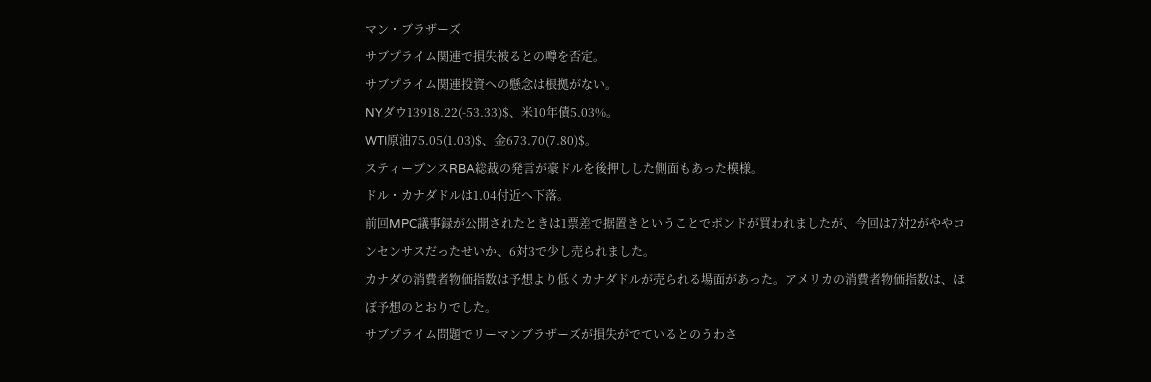マン・ブラザーズ
サブプライム関連で損失被るとの噂を否定。
サブプライム関連投資への懸念は根拠がない。
NYダウ13918.22(-53.33)$、米10年債5.03%。
WTI原油75.05(1.03)$、金673.70(7.80)$。
スティーブンスRBA総裁の発言が豪ドルを後押しした側面もあった模様。
ドル・カナダドルは1.04付近へ下落。
前回MPC議事録が公開されたときは1票差で据置きということでポンドが買われましたが、今回は7対2がややコンセンサスだったせいか、6対3で少し売られました。
カナダの消費者物価指数は予想より低くカナダドルが売られる場面があった。アメリカの消費者物価指数は、ほぼ予想のとおりでした。
サブプライム問題でリーマンブラザーズが損失がでているとのうわさ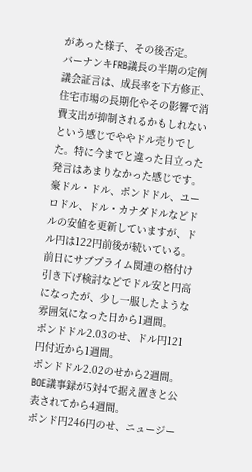があった様子、その後否定。
バーナンキFRB議長の半期の定例議会証言は、成長率を下方修正、住宅市場の長期化やその影響で消費支出が抑制されるかもしれないという感じでややドル売りでした。特に今までと違った目立った発言はあまりなかった感じです。
豪ドル・ドル、ポンドドル、ユーロドル、ドル・カナダドルなどドルの安値を更新していますが、ドル円は122円前後が続いている。
前日にサブプライム関連の格付け引き下げ検討などでドル安と円高になったが、少し一服したような雰囲気になった日から1週間。
ポンドドル2.03のせ、ドル円121円付近から1週間。
ポンドドル2.02のせから2週間。
BOE議事録が5対4で据え置きと公表されてから4週間。
ポンド円246円のせ、ニュージー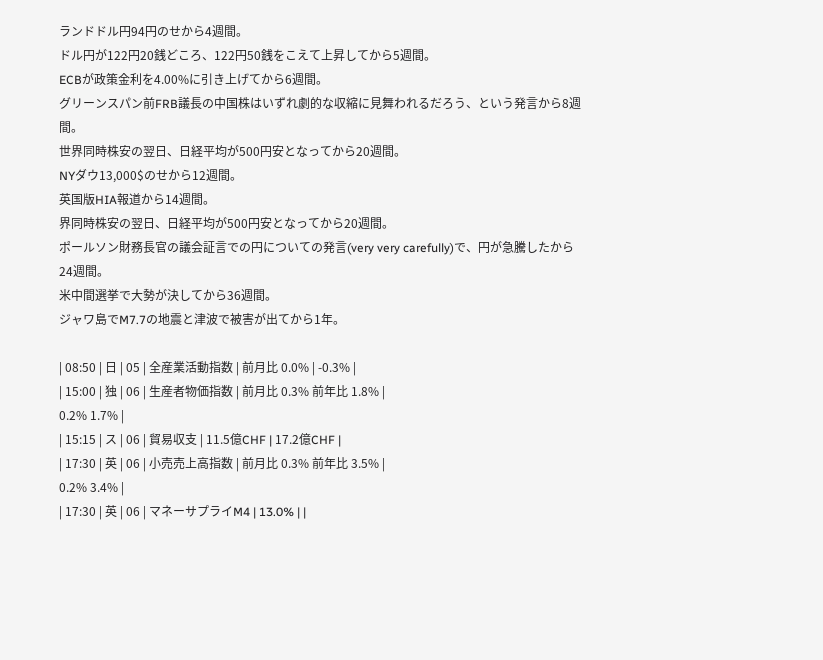ランドドル円94円のせから4週間。
ドル円が122円20銭どころ、122円50銭をこえて上昇してから5週間。
ECBが政策金利を4.00%に引き上げてから6週間。
グリーンスパン前FRB議長の中国株はいずれ劇的な収縮に見舞われるだろう、という発言から8週間。
世界同時株安の翌日、日経平均が500円安となってから20週間。
NYダウ13,000$のせから12週間。
英国版HIA報道から14週間。
界同時株安の翌日、日経平均が500円安となってから20週間。
ポールソン財務長官の議会証言での円についての発言(very very carefully)で、円が急騰したから24週間。
米中間選挙で大勢が決してから36週間。
ジャワ島でM7.7の地震と津波で被害が出てから1年。

| 08:50 | 日 | 05 | 全産業活動指数 | 前月比 0.0% | -0.3% |
| 15:00 | 独 | 06 | 生産者物価指数 | 前月比 0.3% 前年比 1.8% |
0.2% 1.7% |
| 15:15 | ス | 06 | 貿易収支 | 11.5億CHF | 17.2億CHF |
| 17:30 | 英 | 06 | 小売売上高指数 | 前月比 0.3% 前年比 3.5% |
0.2% 3.4% |
| 17:30 | 英 | 06 | マネーサプライM4 | 13.0% | |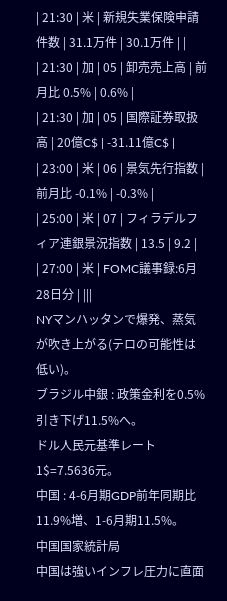| 21:30 | 米 | 新規失業保険申請件数 | 31.1万件 | 30.1万件 | |
| 21:30 | 加 | 05 | 卸売売上高 | 前月比 0.5% | 0.6% |
| 21:30 | 加 | 05 | 国際証券取扱高 | 20億C$ | -31.11億C$ |
| 23:00 | 米 | 06 | 景気先行指数 | 前月比 -0.1% | -0.3% |
| 25:00 | 米 | 07 | フィラデルフィア連銀景況指数 | 13.5 | 9.2 |
| 27:00 | 米 | FOMC議事録:6月28日分 | |||
NYマンハッタンで爆発、蒸気が吹き上がる(テロの可能性は低い)。
ブラジル中銀 : 政策金利を0.5%引き下げ11.5%へ。
ドル人民元基準レート 1$=7.5636元。
中国 : 4-6月期GDP前年同期比11.9%増、1-6月期11.5%。
中国国家統計局
中国は強いインフレ圧力に直面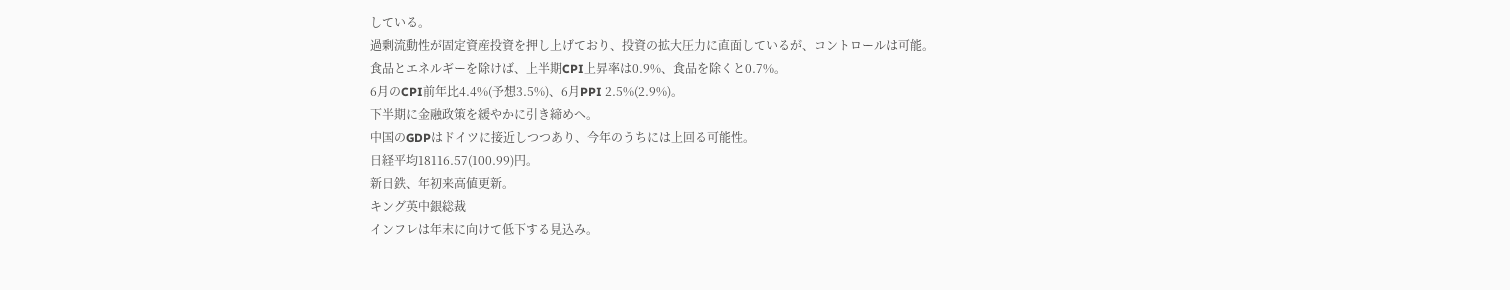している。
過剰流動性が固定資産投資を押し上げており、投資の拡大圧力に直面しているが、コントロールは可能。
食品とエネルギーを除けば、上半期CPI上昇率は0.9%、食品を除くと0.7%。
6月のCPI前年比4.4%(予想3.5%)、6月PPI 2.5%(2.9%)。
下半期に金融政策を緩やかに引き締めへ。
中国のGDPはドイツに接近しつつあり、今年のうちには上回る可能性。
日経平均18116.57(100.99)円。
新日鉄、年初来高値更新。
キング英中銀総裁
インフレは年末に向けて低下する見込み。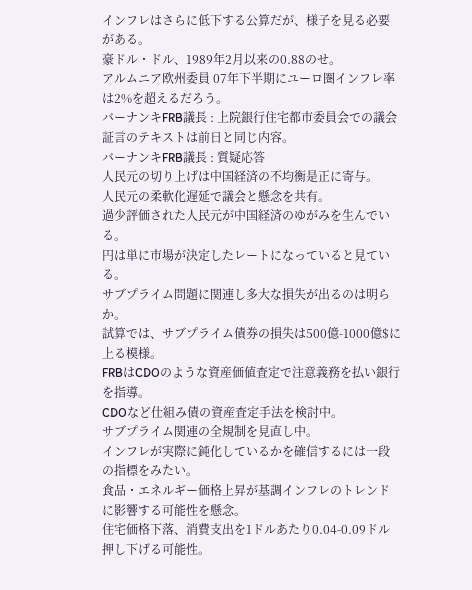インフレはさらに低下する公算だが、様子を見る必要がある。
豪ドル・ドル、1989年2月以来の0.88のせ。
アルムニア欧州委員 07年下半期にユーロ圏インフレ率は2%を超えるだろう。
バーナンキFRB議長 : 上院銀行住宅都市委員会での議会証言のテキストは前日と同じ内容。
バーナンキFRB議長 : 質疑応答
人民元の切り上げは中国経済の不均衡是正に寄与。
人民元の柔軟化遅延で議会と懸念を共有。
過少評価された人民元が中国経済のゆがみを生んでいる。
円は単に市場が決定したレートになっていると見ている。
サブプライム問題に関連し多大な損失が出るのは明らか。
試算では、サブプライム債券の損失は500億-1000億$に上る模様。
FRBはCDOのような資産価値査定で注意義務を払い銀行を指導。
CDOなど仕組み債の資産査定手法を検討中。
サブプライム関連の全規制を見直し中。
インフレが実際に鈍化しているかを確信するには一段の指標をみたい。
食品・エネルギー価格上昇が基調インフレのトレンドに影響する可能性を懸念。
住宅価格下落、消費支出を1ドルあたり0.04-0.09ドル押し下げる可能性。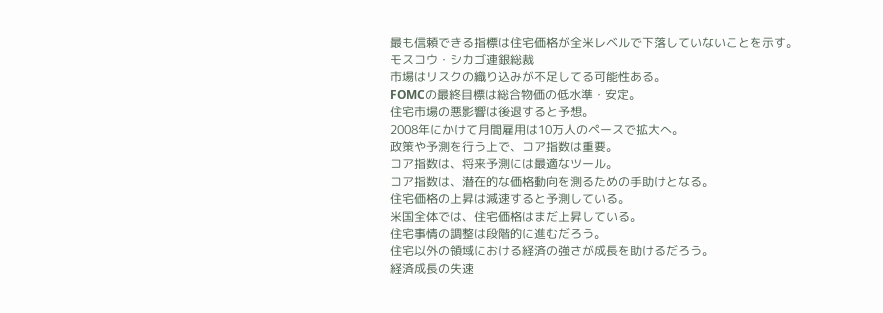最も信頼できる指標は住宅価格が全米レベルで下落していないことを示す。
モスコウ・シカゴ連銀総裁
市場はリスクの織り込みが不足してる可能性ある。
FOMCの最終目標は総合物価の低水準・安定。
住宅市場の悪影響は後退すると予想。
2008年にかけて月間雇用は10万人のペースで拡大へ。
政策や予測を行う上で、コア指数は重要。
コア指数は、将来予測には最適なツール。
コア指数は、潜在的な価格動向を測るための手助けとなる。
住宅価格の上昇は減速すると予測している。
米国全体では、住宅価格はまだ上昇している。
住宅事情の調整は段階的に進むだろう。
住宅以外の領域における経済の強さが成長を助けるだろう。
経済成長の失速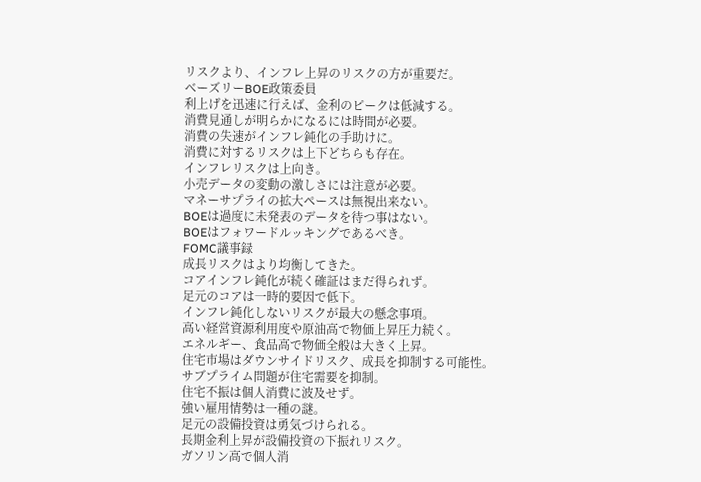リスクより、インフレ上昇のリスクの方が重要だ。
ベーズリーBOE政策委員
利上げを迅速に行えば、金利のピークは低減する。
消費見通しが明らかになるには時間が必要。
消費の失速がインフレ鈍化の手助けに。
消費に対するリスクは上下どちらも存在。
インフレリスクは上向き。
小売データの変動の激しさには注意が必要。
マネーサプライの拡大ペースは無視出来ない。
BOEは過度に未発表のデータを待つ事はない。
BOEはフォワードルッキングであるべき。
FOMC議事録
成長リスクはより均衡してきた。
コアインフレ鈍化が続く確証はまだ得られず。
足元のコアは一時的要因で低下。
インフレ鈍化しないリスクが最大の懸念事項。
高い経営資源利用度や原油高で物価上昇圧力続く。
エネルギー、食品高で物価全般は大きく上昇。
住宅市場はダウンサイドリスク、成長を抑制する可能性。
サブプライム問題が住宅需要を抑制。
住宅不振は個人消費に波及せず。
強い雇用情勢は一種の謎。
足元の設備投資は勇気づけられる。
長期金利上昇が設備投資の下振れリスク。
ガソリン高で個人消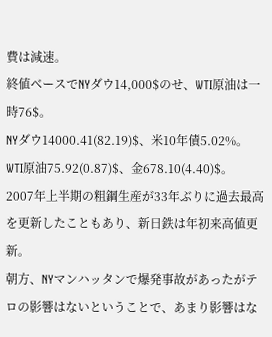費は減速。
終値ベースでNYダウ14,000$のせ、WTI原油は一時76$。
NYダウ14000.41(82.19)$、米10年債5.02%。
WTI原油75.92(0.87)$、金678.10(4.40)$。
2007年上半期の粗鋼生産が33年ぶりに過去最高を更新したこともあり、新日鉄は年初来高値更新。
朝方、NYマンハッタンで爆発事故があったがテロの影響はないということで、あまり影響はな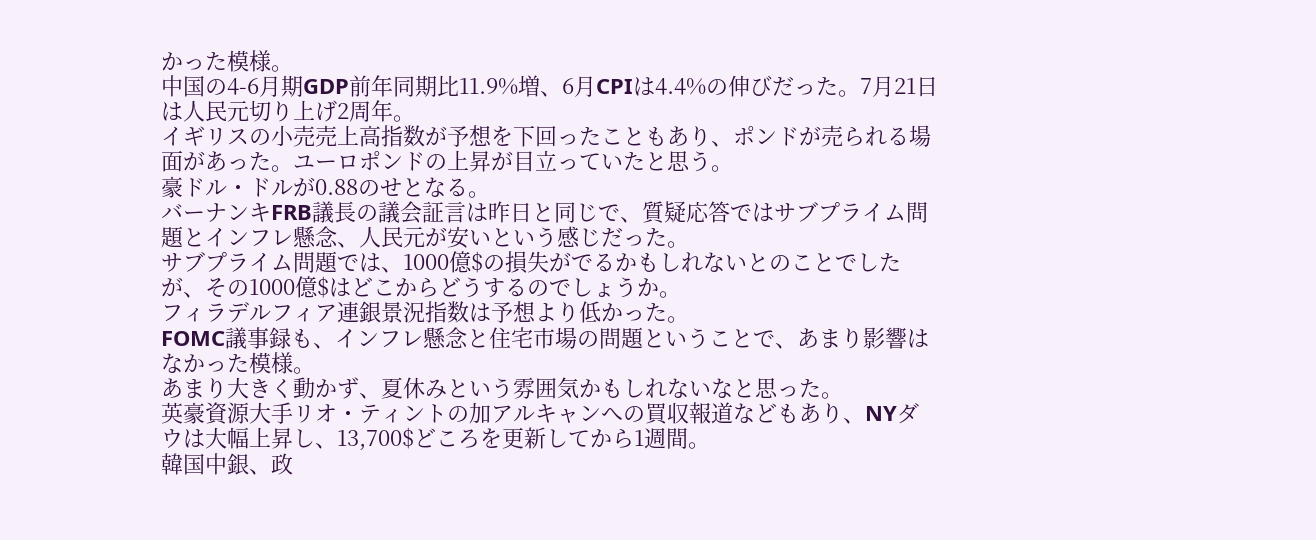かった模様。
中国の4-6月期GDP前年同期比11.9%増、6月CPIは4.4%の伸びだった。7月21日は人民元切り上げ2周年。
イギリスの小売売上高指数が予想を下回ったこともあり、ポンドが売られる場面があった。ユーロポンドの上昇が目立っていたと思う。
豪ドル・ドルが0.88のせとなる。
バーナンキFRB議長の議会証言は昨日と同じで、質疑応答ではサブプライム問題とインフレ懸念、人民元が安いという感じだった。
サブプライム問題では、1000億$の損失がでるかもしれないとのことでしたが、その1000億$はどこからどうするのでしょうか。
フィラデルフィア連銀景況指数は予想より低かった。
FOMC議事録も、インフレ懸念と住宅市場の問題ということで、あまり影響はなかった模様。
あまり大きく動かず、夏休みという雰囲気かもしれないなと思った。
英豪資源大手リオ・ティントの加アルキャンへの買収報道などもあり、NYダウは大幅上昇し、13,700$どころを更新してから1週間。
韓国中銀、政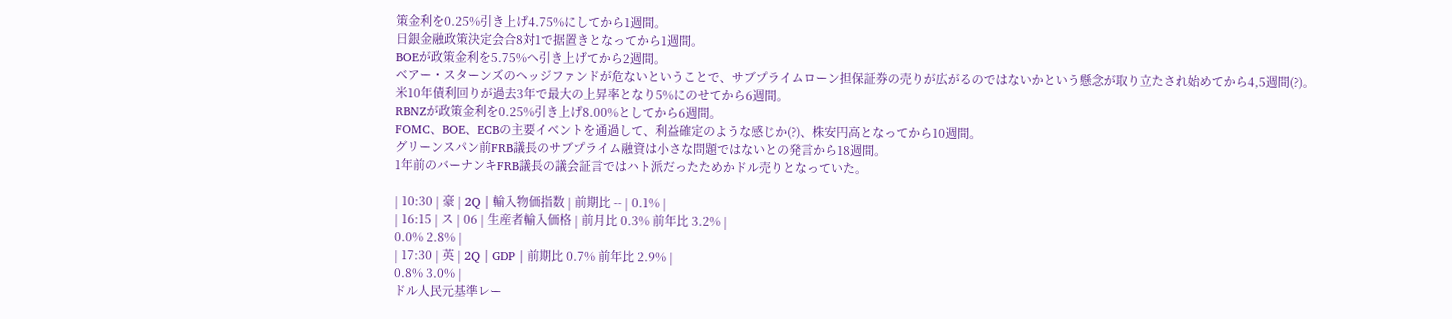策金利を0.25%引き上げ4.75%にしてから1週間。
日銀金融政策決定会合8対1で据置きとなってから1週間。
BOEが政策金利を5.75%へ引き上げてから2週間。
ベアー・スターンズのヘッジファンドが危ないということで、サブプライムローン担保証券の売りが広がるのではないかという懸念が取り立たされ始めてから4,5週間(?)。
米10年債利回りが過去3年で最大の上昇率となり5%にのせてから6週間。
RBNZが政策金利を0.25%引き上げ8.00%としてから6週間。
FOMC、BOE、ECBの主要イベントを通過して、利益確定のような感じか(?)、株安円高となってから10週間。
グリーンスパン前FRB議長のサブプライム融資は小さな問題ではないとの発言から18週間。
1年前のバーナンキFRB議長の議会証言ではハト派だったためかドル売りとなっていた。

| 10:30 | 豪 | 2Q | 輸入物価指数 | 前期比 -- | 0.1% |
| 16:15 | ス | 06 | 生産者輸入価格 | 前月比 0.3% 前年比 3.2% |
0.0% 2.8% |
| 17:30 | 英 | 2Q | GDP | 前期比 0.7% 前年比 2.9% |
0.8% 3.0% |
ドル人民元基準レー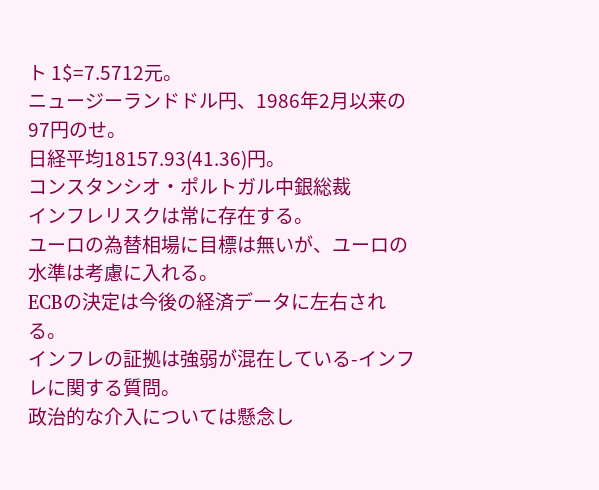ト 1$=7.5712元。
ニュージーランドドル円、1986年2月以来の97円のせ。
日経平均18157.93(41.36)円。
コンスタンシオ・ポルトガル中銀総裁
インフレリスクは常に存在する。
ユーロの為替相場に目標は無いが、ユーロの水準は考慮に入れる。
ECBの決定は今後の経済データに左右される。
インフレの証拠は強弱が混在している-インフレに関する質問。
政治的な介入については懸念し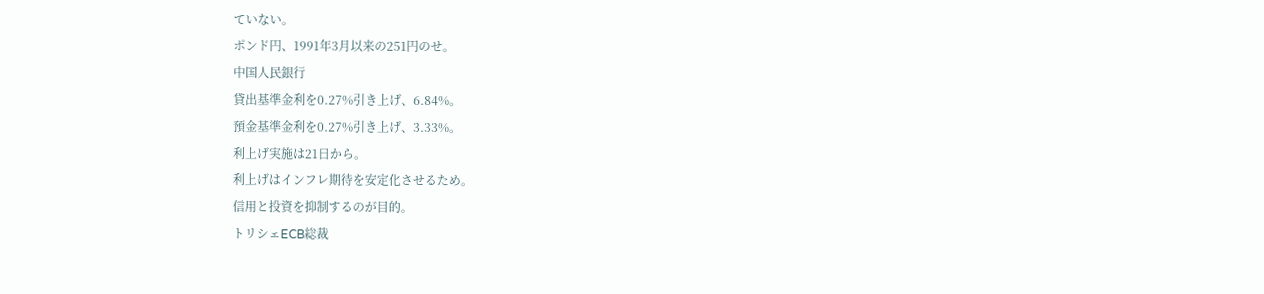ていない。
ポンド円、1991年3月以来の251円のせ。
中国人民銀行
貸出基準金利を0.27%引き上げ、6.84%。
預金基準金利を0.27%引き上げ、3.33%。
利上げ実施は21日から。
利上げはインフレ期待を安定化させるため。
信用と投資を抑制するのが目的。
トリシェECB総裁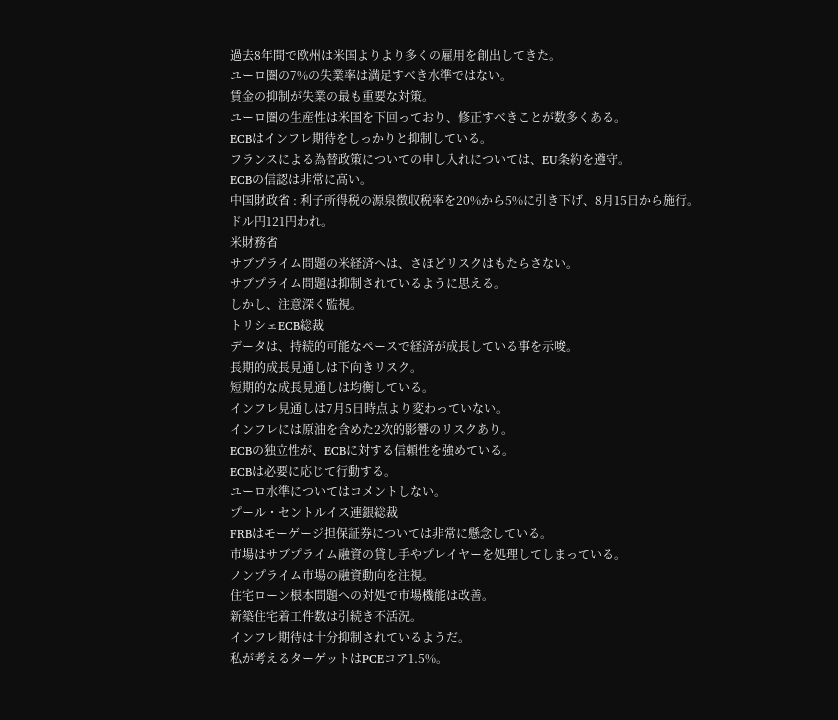過去8年間で欧州は米国よりより多くの雇用を創出してきた。
ユーロ圏の7%の失業率は満足すべき水準ではない。
賃金の抑制が失業の最も重要な対策。
ユーロ圏の生産性は米国を下回っており、修正すべきことが数多くある。
ECBはインフレ期待をしっかりと抑制している。
フランスによる為替政策についての申し入れについては、EU条約を遵守。
ECBの信認は非常に高い。
中国財政省 : 利子所得税の源泉徴収税率を20%から5%に引き下げ、8月15日から施行。
ドル円121円われ。
米財務省
サブプライム問題の米経済へは、さほどリスクはもたらさない。
サブプライム問題は抑制されているように思える。
しかし、注意深く監視。
トリシェECB総裁
データは、持続的可能なペースで経済が成長している事を示唆。
長期的成長見通しは下向きリスク。
短期的な成長見通しは均衡している。
インフレ見通しは7月5日時点より変わっていない。
インフレには原油を含めた2次的影響のリスクあり。
ECBの独立性が、ECBに対する信頼性を強めている。
ECBは必要に応じて行動する。
ユーロ水準についてはコメントしない。
プール・セントルイス連銀総裁
FRBはモーゲージ担保証券については非常に懸念している。
市場はサブプライム融資の貸し手やプレイヤーを処理してしまっている。
ノンプライム市場の融資動向を注視。
住宅ローン根本問題への対処で市場機能は改善。
新築住宅着工件数は引続き不活況。
インフレ期待は十分抑制されているようだ。
私が考えるターゲットはPCEコア1.5%。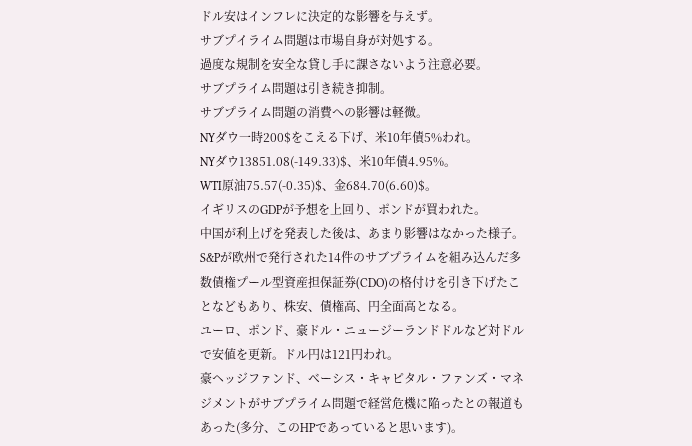ドル安はインフレに決定的な影響を与えず。
サブプイライム問題は市場自身が対処する。
過度な規制を安全な貸し手に課さないよう注意必要。
サブプライム問題は引き続き抑制。
サブプライム問題の消費への影響は軽微。
NYダウ一時200$をこえる下げ、米10年債5%われ。
NYダウ13851.08(-149.33)$、米10年債4.95%。
WTI原油75.57(-0.35)$、金684.70(6.60)$。
イギリスのGDPが予想を上回り、ポンドが買われた。
中国が利上げを発表した後は、あまり影響はなかった様子。
S&Pが欧州で発行された14件のサブプライムを組み込んだ多数債権プール型資産担保証券(CDO)の格付けを引き下げたことなどもあり、株安、債権高、円全面高となる。
ユーロ、ポンド、豪ドル・ニュージーランドドルなど対ドルで安値を更新。ドル円は121円われ。
豪ヘッジファンド、ベーシス・キャピタル・ファンズ・マネジメントがサブプライム問題で経営危機に陥ったとの報道もあった(多分、このHPであっていると思います)。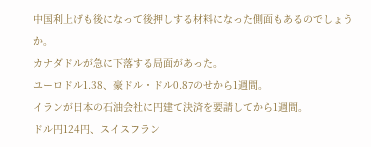中国利上げも後になって後押しする材料になった側面もあるのでしょうか。
カナダドルが急に下落する局面があった。
ユーロドル1.38、豪ドル・ドル0.87のせから1週間。
イランが日本の石油会社に円建て決済を要請してから1週間。
ドル円124円、スイスフラン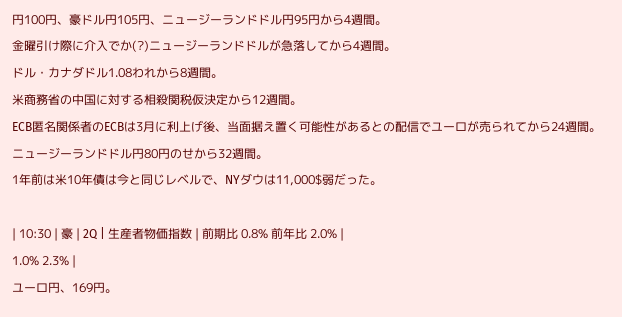円100円、豪ドル円105円、ニュージーランドドル円95円から4週間。
金曜引け際に介入でか(?)ニュージーランドドルが急落してから4週間。
ドル・カナダドル1.08われから8週間。
米商務省の中国に対する相殺関税仮決定から12週間。
ECB匿名関係者のECBは3月に利上げ後、当面据え置く可能性があるとの配信でユーロが売られてから24週間。
ニュージーランドドル円80円のせから32週間。
1年前は米10年債は今と同じレベルで、NYダウは11,000$弱だった。

| 10:30 | 豪 | 2Q | 生産者物価指数 | 前期比 0.8% 前年比 2.0% |
1.0% 2.3% |
ユーロ円、169円。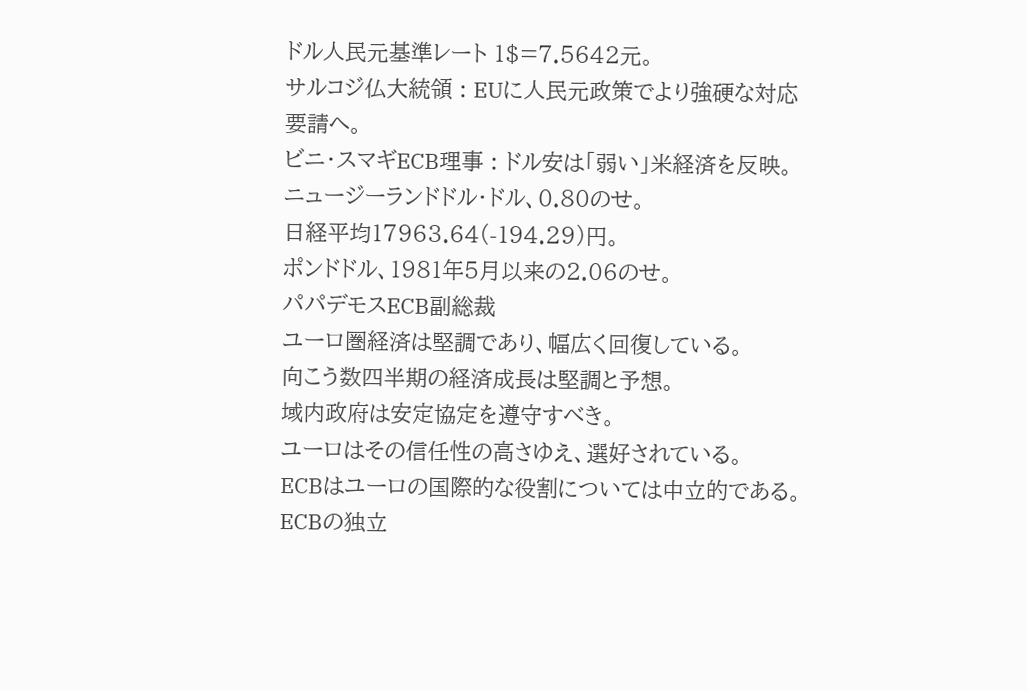ドル人民元基準レート 1$=7.5642元。
サルコジ仏大統領 : EUに人民元政策でより強硬な対応要請へ。
ビニ・スマギECB理事 : ドル安は「弱い」米経済を反映。
ニュージーランドドル・ドル、0.80のせ。
日経平均17963.64(-194.29)円。
ポンドドル、1981年5月以来の2.06のせ。
パパデモスECB副総裁
ユーロ圏経済は堅調であり、幅広く回復している。
向こう数四半期の経済成長は堅調と予想。
域内政府は安定協定を遵守すべき。
ユーロはその信任性の高さゆえ、選好されている。
ECBはユーロの国際的な役割については中立的である。
ECBの独立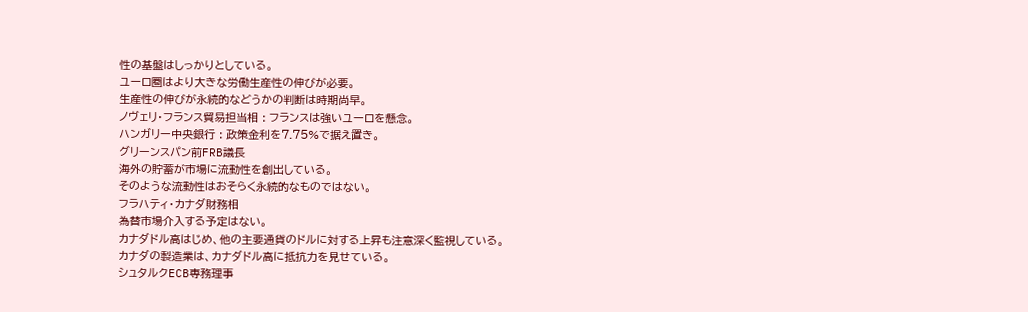性の基盤はしっかりとしている。
ユーロ圏はより大きな労働生産性の伸びが必要。
生産性の伸びが永続的などうかの判断は時期尚早。
ノヴェリ・フランス貿易担当相 : フランスは強いユーロを懸念。
ハンガリー中央銀行 : 政策金利を7.75%で据え置き。
グリーンスパン前FRB議長
海外の貯蓄が市場に流動性を創出している。
そのような流動性はおそらく永続的なものではない。
フラハティ・カナダ財務相
為替市場介入する予定はない。
カナダドル高はじめ、他の主要通貨のドルに対する上昇も注意深く監視している。
カナダの製造業は、カナダドル高に抵抗力を見せている。
シュタルクECB専務理事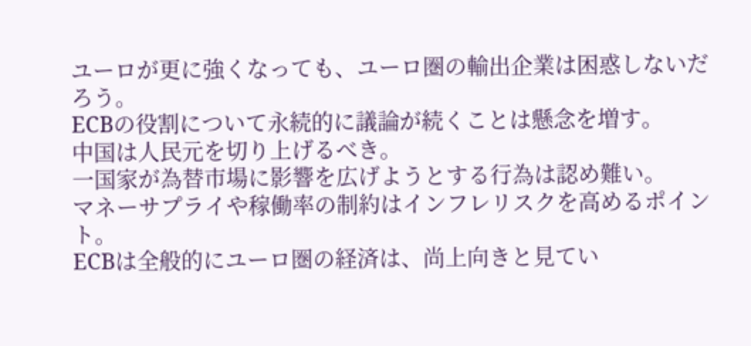ユーロが更に強くなっても、ユーロ圏の輸出企業は困惑しないだろう。
ECBの役割について永続的に議論が続くことは懸念を増す。
中国は人民元を切り上げるべき。
一国家が為替市場に影響を広げようとする行為は認め難い。
マネーサプライや稼働率の制約はインフレリスクを高めるポイント。
ECBは全般的にユーロ圏の経済は、尚上向きと見てい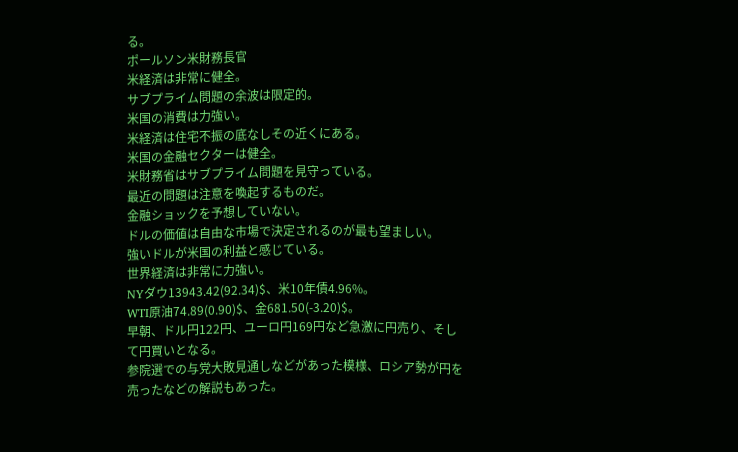る。
ポールソン米財務長官
米経済は非常に健全。
サブプライム問題の余波は限定的。
米国の消費は力強い。
米経済は住宅不振の底なしその近くにある。
米国の金融セクターは健全。
米財務省はサブプライム問題を見守っている。
最近の問題は注意を喚起するものだ。
金融ショックを予想していない。
ドルの価値は自由な市場で決定されるのが最も望ましい。
強いドルが米国の利益と感じている。
世界経済は非常に力強い。
NYダウ13943.42(92.34)$、米10年債4.96%。
WTI原油74.89(0.90)$、金681.50(-3.20)$。
早朝、ドル円122円、ユーロ円169円など急激に円売り、そして円買いとなる。
参院選での与党大敗見通しなどがあった模様、ロシア勢が円を売ったなどの解説もあった。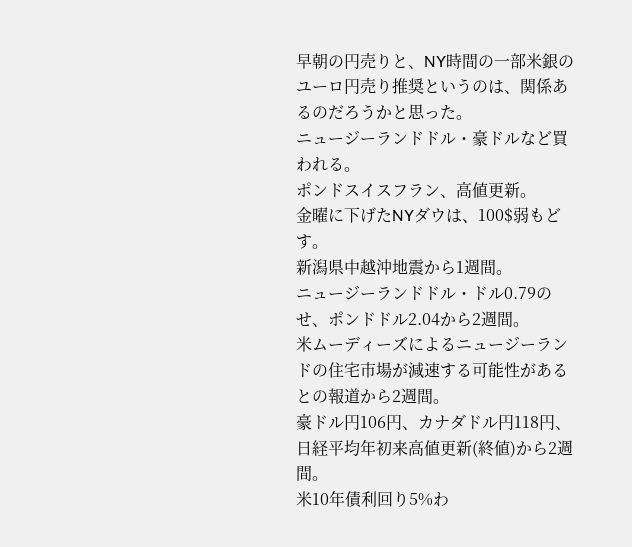早朝の円売りと、NY時間の一部米銀のユーロ円売り推奨というのは、関係あるのだろうかと思った。
ニュージーランドドル・豪ドルなど買われる。
ポンドスイスフラン、高値更新。
金曜に下げたNYダウは、100$弱もどす。
新潟県中越沖地震から1週間。
ニュージーランドドル・ドル0.79のせ、ポンドドル2.04から2週間。
米ムーディーズによるニュージーランドの住宅市場が減速する可能性があるとの報道から2週間。
豪ドル円106円、カナダドル円118円、日経平均年初来高値更新(終値)から2週間。
米10年債利回り5%わ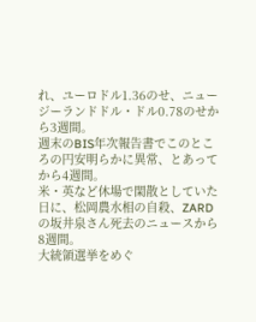れ、ユーロドル1.36のせ、ニュージーランドドル・ドル0.78のせから3週間。
週末のBIS年次報告書でこのところの円安明らかに異常、とあってから4週間。
米・英など休場で閑散としていた日に、松岡農水相の自殺、ZARDの坂井泉さん死去のニュースから8週間。
大統領選挙をめぐ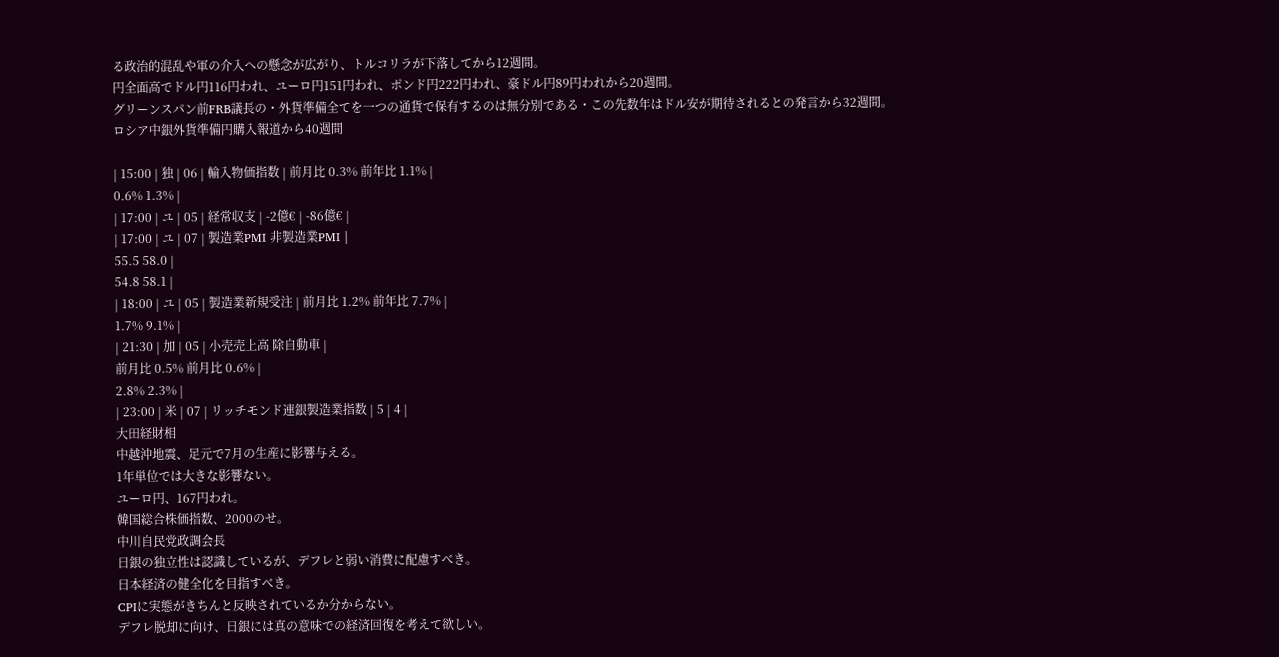る政治的混乱や軍の介入への懸念が広がり、トルコリラが下落してから12週間。
円全面高でドル円116円われ、ユーロ円151円われ、ポンド円222円われ、豪ドル円89円われから20週間。
グリーンスパン前FRB議長の・外貨準備全てを一つの通貨で保有するのは無分別である・この先数年はドル安が期待されるとの発言から32週間。
ロシア中銀外貨準備円購入報道から40週間

| 15:00 | 独 | 06 | 輸入物価指数 | 前月比 0.3% 前年比 1.1% |
0.6% 1.3% |
| 17:00 | ユ | 05 | 経常収支 | -2億€ | -86億€ |
| 17:00 | ユ | 07 | 製造業PMI 非製造業PMI |
55.5 58.0 |
54.8 58.1 |
| 18:00 | ユ | 05 | 製造業新規受注 | 前月比 1.2% 前年比 7.7% |
1.7% 9.1% |
| 21:30 | 加 | 05 | 小売売上高 除自動車 |
前月比 0.5% 前月比 0.6% |
2.8% 2.3% |
| 23:00 | 米 | 07 | リッチモンド連銀製造業指数 | 5 | 4 |
大田経財相
中越沖地震、足元で7月の生産に影響与える。
1年単位では大きな影響ない。
ユーロ円、167円われ。
韓国総合株価指数、2000のせ。
中川自民党政調会長
日銀の独立性は認識しているが、デフレと弱い消費に配慮すべき。
日本経済の健全化を目指すべき。
CPIに実態がきちんと反映されているか分からない。
デフレ脱却に向け、日銀には真の意味での経済回復を考えて欲しい。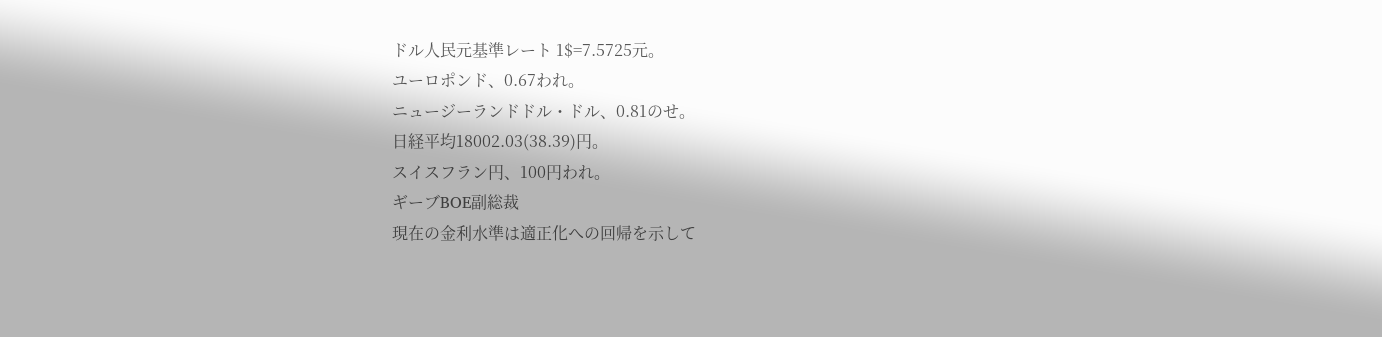ドル人民元基準レート 1$=7.5725元。
ユーロポンド、0.67われ。
ニュージーランドドル・ドル、0.81のせ。
日経平均18002.03(38.39)円。
スイスフラン円、100円われ。
ギーブBOE副総裁
現在の金利水準は適正化への回帰を示して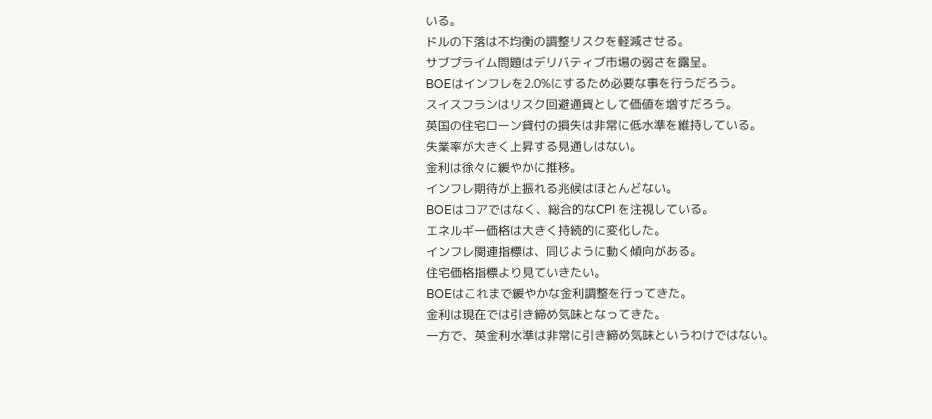いる。
ドルの下落は不均衡の調整リスクを軽減させる。
サブプライム問題はデリバティブ市場の弱さを露呈。
BOEはインフレを2.0%にするため必要な事を行うだろう。
スイスフランはリスク回避通貨として価値を増すだろう。
英国の住宅ローン貸付の損失は非常に低水準を維持している。
失業率が大きく上昇する見通しはない。
金利は徐々に緩やかに推移。
インフレ期待が上振れる兆候はほとんどない。
BOEはコアではなく、総合的なCPI を注視している。
エネルギー価格は大きく持続的に変化した。
インフレ関連指標は、同じように動く傾向がある。
住宅価格指標より見ていきたい。
BOEはこれまで緩やかな金利調整を行ってきた。
金利は現在では引き締め気味となってきた。
一方で、英金利水準は非常に引き締め気味というわけではない。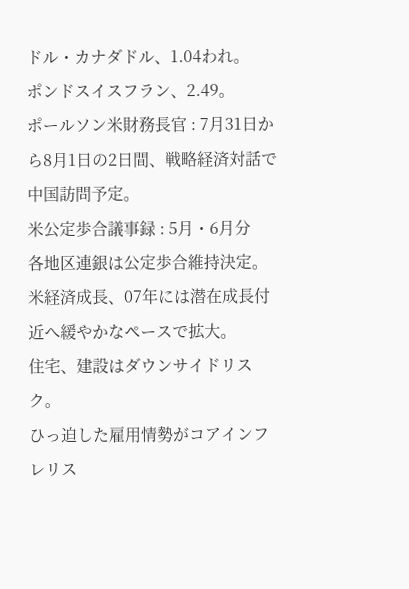ドル・カナダドル、1.04われ。
ポンドスイスフラン、2.49。
ポールソン米財務長官 : 7月31日から8月1日の2日間、戦略経済対話で中国訪問予定。
米公定歩合議事録 : 5月・6月分
各地区連銀は公定歩合維持決定。
米経済成長、07年には潜在成長付近へ緩やかなペースで拡大。
住宅、建設はダウンサイドリスク。
ひっ迫した雇用情勢がコアインフレリス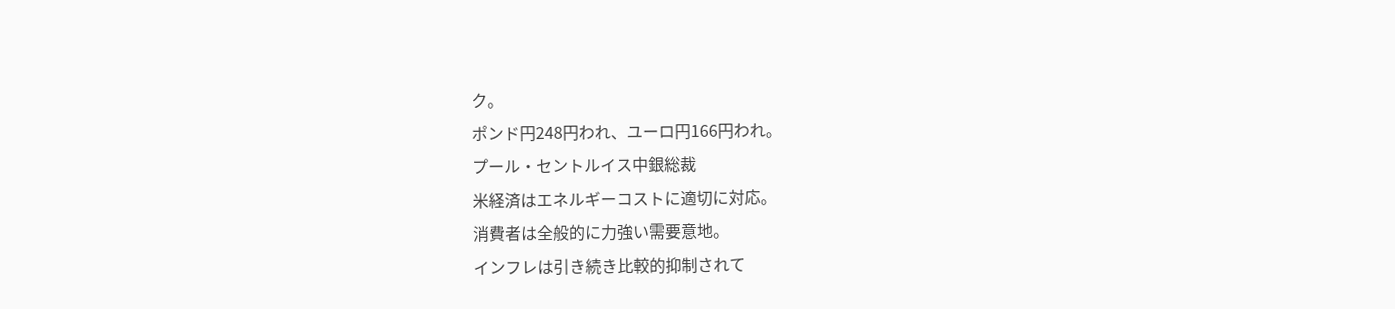ク。
ポンド円248円われ、ユーロ円166円われ。
プール・セントルイス中銀総裁
米経済はエネルギーコストに適切に対応。
消費者は全般的に力強い需要意地。
インフレは引き続き比較的抑制されて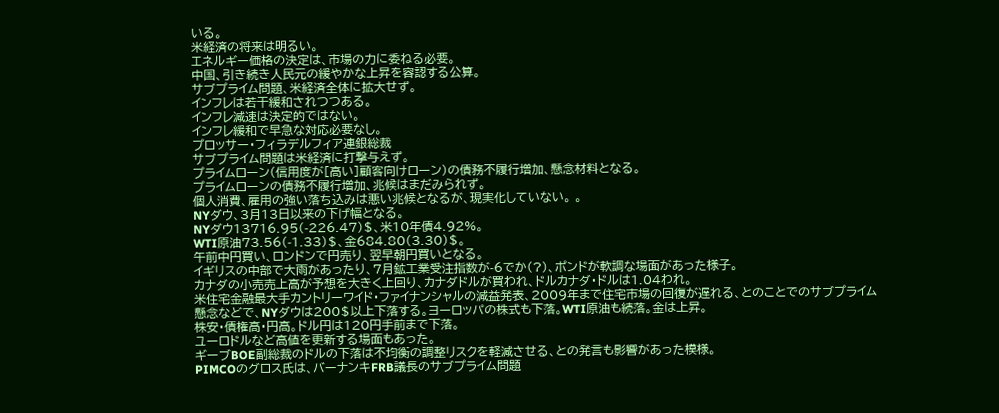いる。
米経済の将来は明るい。
エネルギー価格の決定は、市場の力に委ねる必要。
中国、引き続き人民元の緩やかな上昇を容認する公算。
サブプライム問題、米経済全体に拡大せず。
インフレは若干緩和されつつある。
インフレ減速は決定的ではない。
インフレ緩和で早急な対応必要なし。
プロッサー・フィラデルフィア連銀総裁
サブプライム問題は米経済に打撃与えず。
プライムローン(信用度が[高い]顧客向けローン)の債務不履行増加、懸念材料となる。
プライムローンの債務不履行増加、兆候はまだみられず。
個人消費、雇用の強い落ち込みは悪い兆候となるが、現実化していない。 。
NYダウ、3月13日以来の下げ幅となる。
NYダウ13716.95(-226.47)$、米10年債4.92%。
WTI原油73.56(-1.33)$、金684.80(3.30)$。
午前中円買い、ロンドンで円売り、翌早朝円買いとなる。
イギリスの中部で大雨があったり、7月鉱工業受注指数が-6でか(?)、ポンドが軟調な場面があった様子。
カナダの小売売上高が予想を大きく上回り、カナダドルが買われ、ドルカナダ・ドルは1.04われ。
米住宅金融最大手カントリーワイド・ファイナンシャルの減益発表、2009年まで住宅市場の回復が遅れる、とのことでのサブプライム懸念などで、NYダウは200$以上下落する。ヨーロッパの株式も下落。WTI原油も続落。金は上昇。
株安・債権高・円高。ドル円は120円手前まで下落。
ユーロドルなど高値を更新する場面もあった。
ギーブBOE副総裁のドルの下落は不均衡の調整リスクを軽減させる、との発言も影響があった模様。
PIMCOのグロス氏は、バーナンキFRB議長のサブプライム問題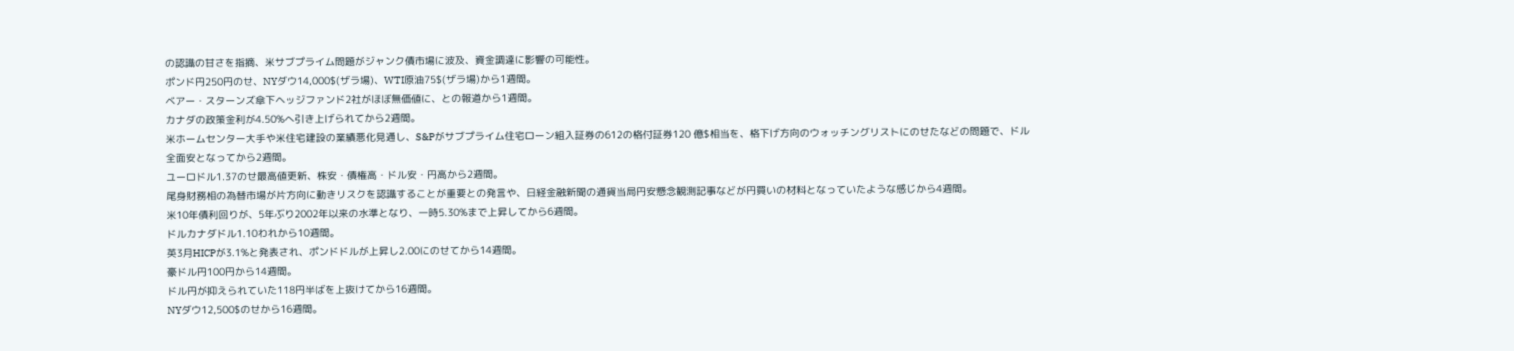の認識の甘さを指摘、米サブプライム問題がジャンク債市場に波及、資金調達に影響の可能性。
ポンド円250円のせ、NYダウ14,000$(ザラ場)、WTI原油75$(ザラ場)から1週間。
ベアー・スターンズ傘下ヘッジファンド2社がほぼ無価値に、との報道から1週間。
カナダの政策金利が4.50%へ引き上げられてから2週間。
米ホームセンター大手や米住宅建設の業績悪化見通し、S&Pがサブプライム住宅ローン組入証券の612の格付証券120 億$相当を、格下げ方向のウォッチングリストにのせたなどの問題で、ドル全面安となってから2週間。
ユーロドル1.37のせ最高値更新、株安・債権高・ドル安・円高から2週間。
尾身財務相の為替市場が片方向に動きリスクを認識することが重要との発言や、日経金融新聞の通貨当局円安懸念観測記事などが円買いの材料となっていたような感じから4週間。
米10年債利回りが、5年ぶり2002年以来の水準となり、一時5.30%まで上昇してから6週間。
ドルカナダドル1.10われから10週間。
英3月HICPが3.1%と発表され、ポンドドルが上昇し2.00にのせてから14週間。
豪ドル円100円から14週間。
ドル円が抑えられていた118円半ばを上抜けてから16週間。
NYダウ12,500$のせから16週間。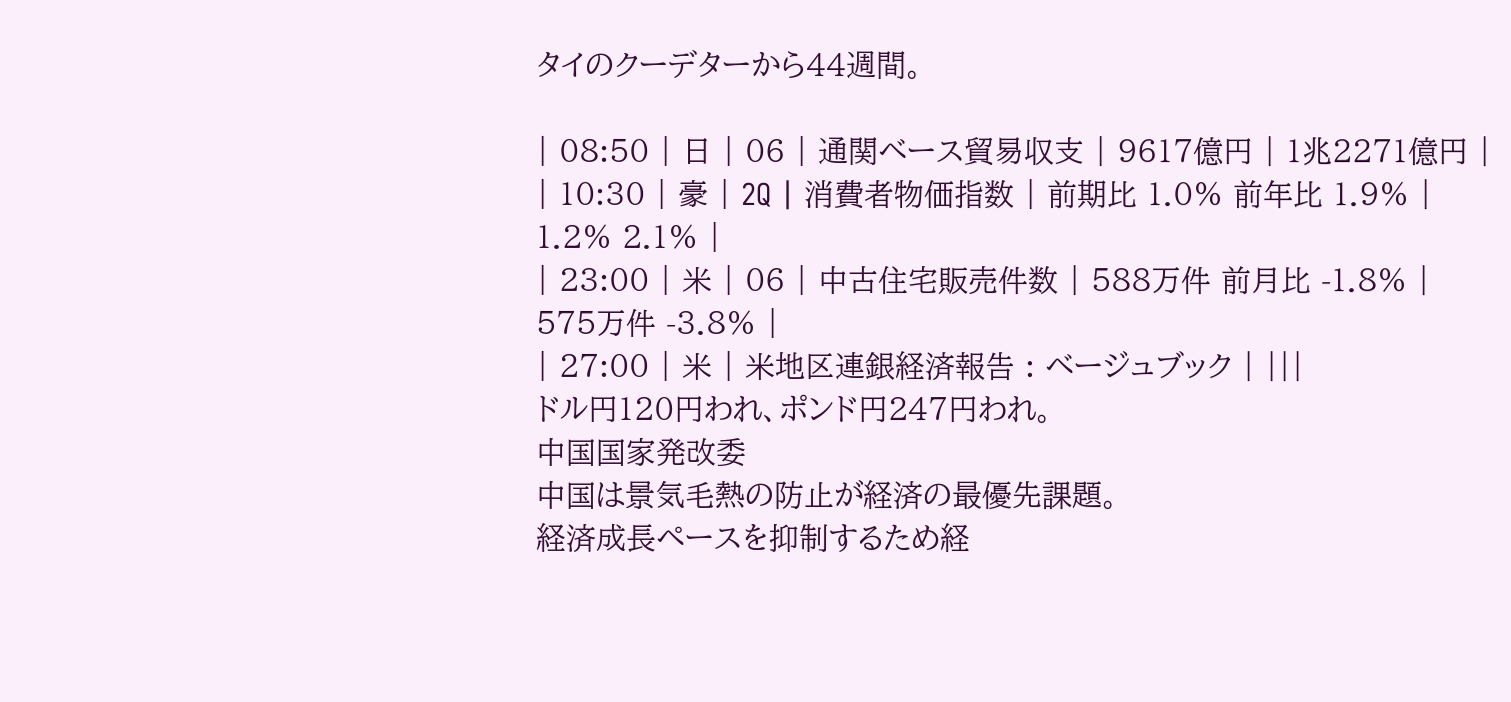タイのクーデターから44週間。

| 08:50 | 日 | 06 | 通関ベース貿易収支 | 9617億円 | 1兆2271億円 |
| 10:30 | 豪 | 2Q | 消費者物価指数 | 前期比 1.0% 前年比 1.9% |
1.2% 2.1% |
| 23:00 | 米 | 06 | 中古住宅販売件数 | 588万件 前月比 -1.8% |
575万件 -3.8% |
| 27:00 | 米 | 米地区連銀経済報告 : ベージュブック | |||
ドル円120円われ、ポンド円247円われ。
中国国家発改委
中国は景気毛熱の防止が経済の最優先課題。
経済成長ペースを抑制するため経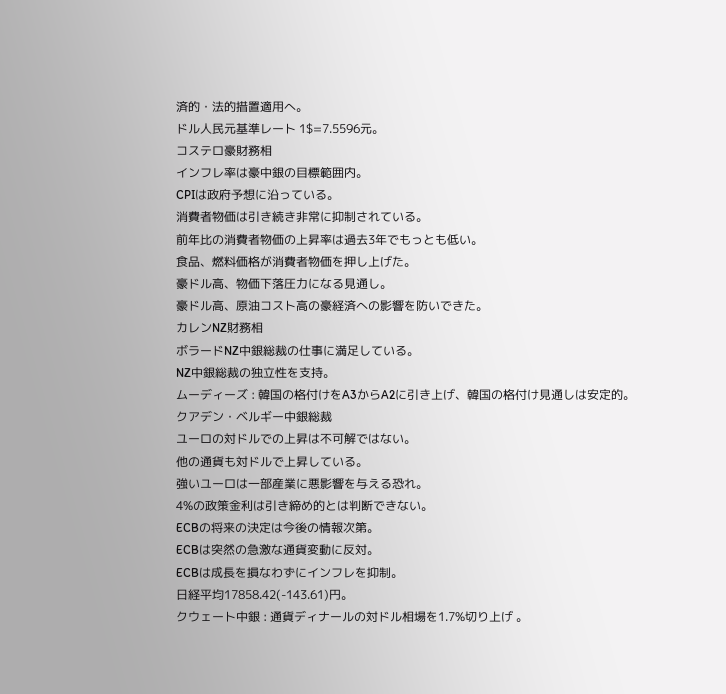済的・法的措置適用へ。
ドル人民元基準レート 1$=7.5596元。
コステロ豪財務相
インフレ率は豪中銀の目標範囲内。
CPIは政府予想に沿っている。
消費者物価は引き続き非常に抑制されている。
前年比の消費者物価の上昇率は過去3年でもっとも低い。
食品、燃料価格が消費者物価を押し上げた。
豪ドル高、物価下落圧力になる見通し。
豪ドル高、原油コスト高の豪経済への影響を防いできた。
カレンNZ財務相
ボラードNZ中銀総裁の仕事に満足している。
NZ中銀総裁の独立性を支持。
ムーディーズ : 韓国の格付けをA3からA2に引き上げ、韓国の格付け見通しは安定的。
クアデン・ベルギー中銀総裁
ユーロの対ドルでの上昇は不可解ではない。
他の通貨も対ドルで上昇している。
強いユーロは一部産業に悪影響を与える恐れ。
4%の政策金利は引き締め的とは判断できない。
ECBの将来の決定は今後の情報次第。
ECBは突然の急激な通貨変動に反対。
ECBは成長を損なわずにインフレを抑制。
日経平均17858.42(-143.61)円。
クウェート中銀 : 通貨ディナールの対ドル相場を1.7%切り上げ 。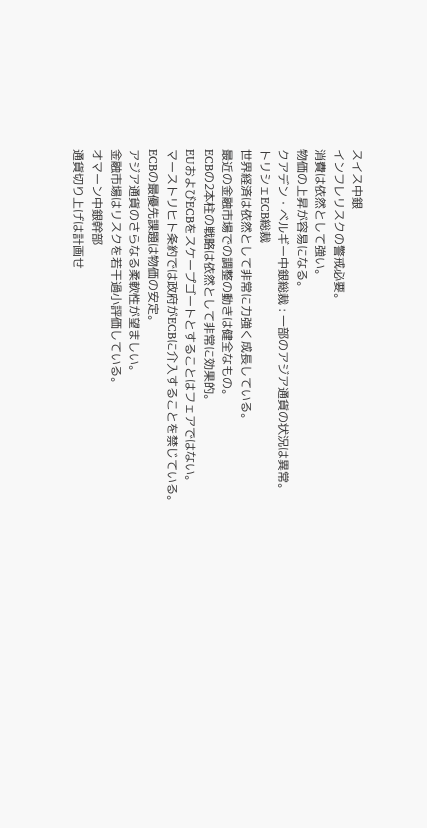スイス中銀
インフレリスクの警戒必要。
消費は依然として強い。
物価の上昇が容易になる。
クアデン・ベルギー中銀総裁 : 一部のアジア通貨の状況は異常。
トリシェECB総裁
世界経済は依然として非常に力強く成長している。
最近の金融市場での調整の動きは健全なもの。
ECBの2本柱の戦略は依然として非常に効果的。
EUおよびECBをスケープゴートとすることはフェアではない。
マーストリヒト条約では政府がECBに介入することを禁じている。
ECBの最優先課題は物価の安定。
アジア通貨のさらなる柔軟性が望ましい。
金融市場はリスクを若干過小評価している。
オマーン中銀幹部
通貨切り上げは計画せ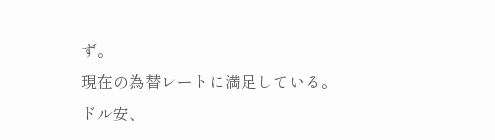ず。
現在の為替レートに満足している。
ドル安、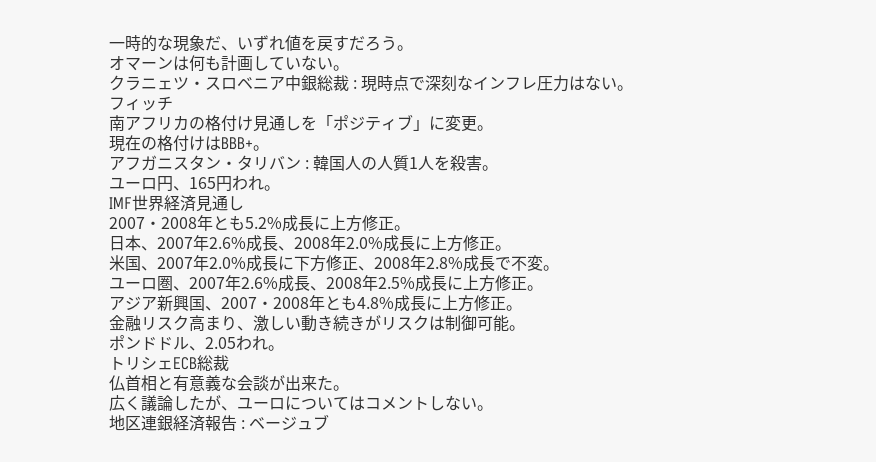一時的な現象だ、いずれ値を戻すだろう。
オマーンは何も計画していない。
クラニェツ・スロベニア中銀総裁 : 現時点で深刻なインフレ圧力はない。
フィッチ
南アフリカの格付け見通しを「ポジティブ」に変更。
現在の格付けはBBB+。
アフガニスタン・タリバン : 韓国人の人質1人を殺害。
ユーロ円、165円われ。
IMF世界経済見通し
2007・2008年とも5.2%成長に上方修正。
日本、2007年2.6%成長、2008年2.0%成長に上方修正。
米国、2007年2.0%成長に下方修正、2008年2.8%成長で不変。
ユーロ圏、2007年2.6%成長、2008年2.5%成長に上方修正。
アジア新興国、2007・2008年とも4.8%成長に上方修正。
金融リスク高まり、激しい動き続きがリスクは制御可能。
ポンドドル、2.05われ。
トリシェECB総裁
仏首相と有意義な会談が出来た。
広く議論したが、ユーロについてはコメントしない。
地区連銀経済報告 : ベージュブ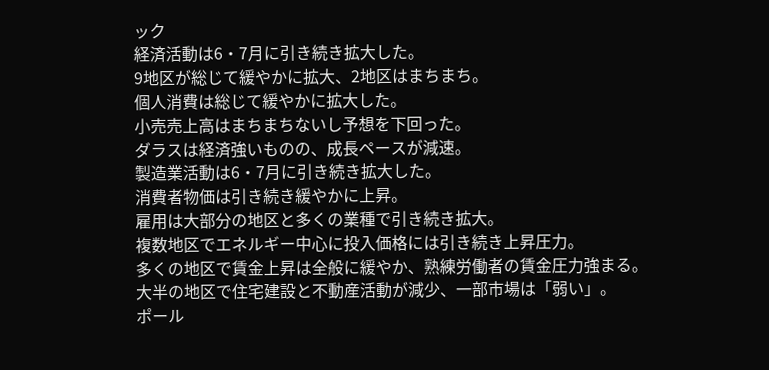ック
経済活動は6・7月に引き続き拡大した。
9地区が総じて緩やかに拡大、2地区はまちまち。
個人消費は総じて緩やかに拡大した。
小売売上高はまちまちないし予想を下回った。
ダラスは経済強いものの、成長ペースが減速。
製造業活動は6・7月に引き続き拡大した。
消費者物価は引き続き緩やかに上昇。
雇用は大部分の地区と多くの業種で引き続き拡大。
複数地区でエネルギー中心に投入価格には引き続き上昇圧力。
多くの地区で賃金上昇は全般に緩やか、熟練労働者の賃金圧力強まる。
大半の地区で住宅建設と不動産活動が減少、一部市場は「弱い」。
ポール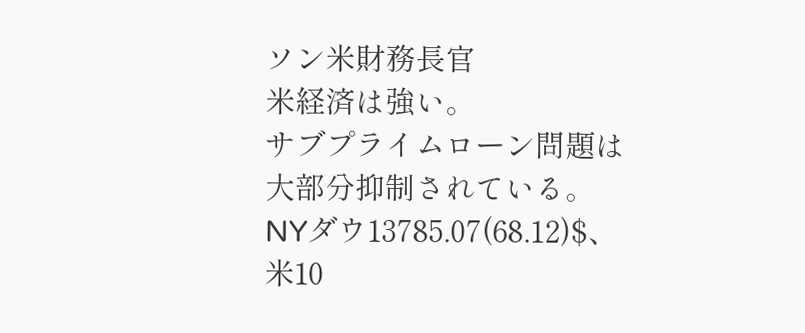ソン米財務長官
米経済は強い。
サブプライムローン問題は大部分抑制されている。
NYダウ13785.07(68.12)$、米10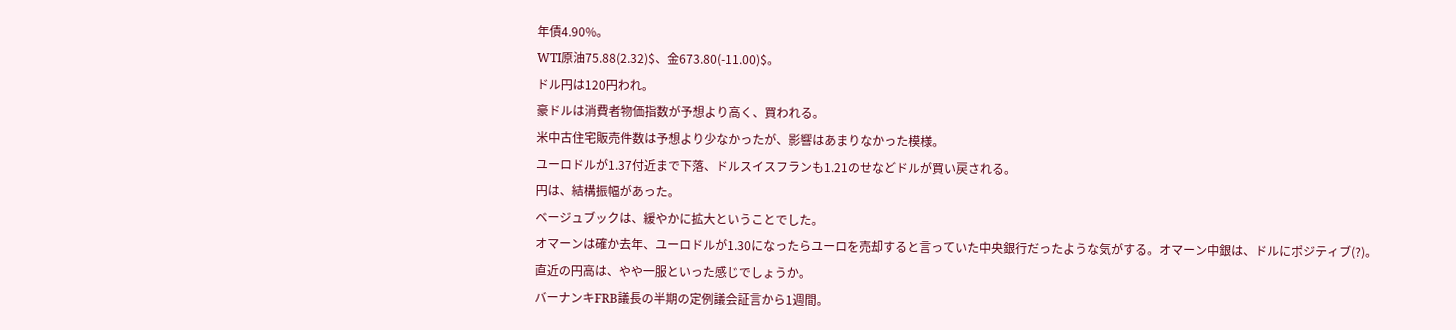年債4.90%。
WTI原油75.88(2.32)$、金673.80(-11.00)$。
ドル円は120円われ。
豪ドルは消費者物価指数が予想より高く、買われる。
米中古住宅販売件数は予想より少なかったが、影響はあまりなかった模様。
ユーロドルが1.37付近まで下落、ドルスイスフランも1.21のせなどドルが買い戻される。
円は、結構振幅があった。
ベージュブックは、緩やかに拡大ということでした。
オマーンは確か去年、ユーロドルが1.30になったらユーロを売却すると言っていた中央銀行だったような気がする。オマーン中銀は、ドルにポジティブ(?)。
直近の円高は、やや一服といった感じでしょうか。
バーナンキFRB議長の半期の定例議会証言から1週間。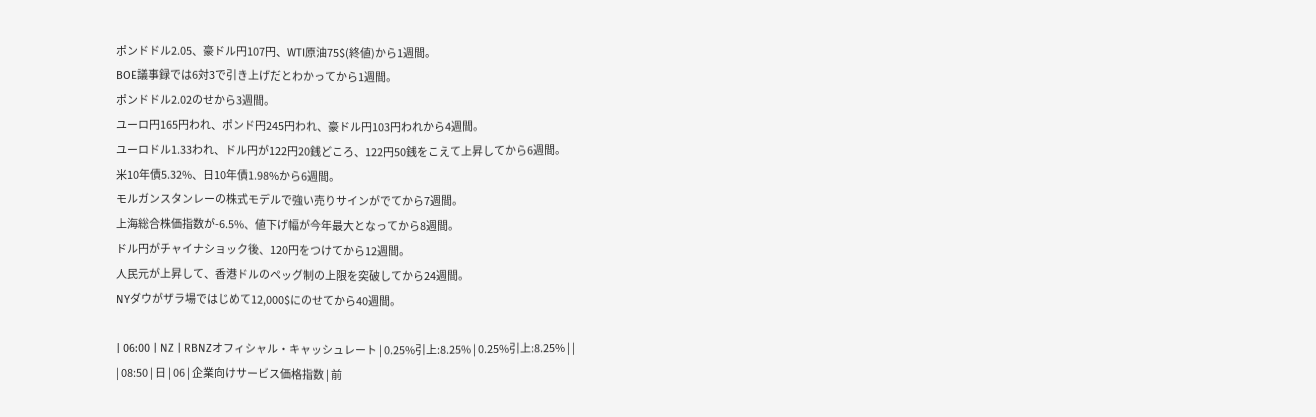ポンドドル2.05、豪ドル円107円、WTI原油75$(終値)から1週間。
BOE議事録では6対3で引き上げだとわかってから1週間。
ポンドドル2.02のせから3週間。
ユーロ円165円われ、ポンド円245円われ、豪ドル円103円われから4週間。
ユーロドル1.33われ、ドル円が122円20銭どころ、122円50銭をこえて上昇してから6週間。
米10年債5.32%、日10年債1.98%から6週間。
モルガンスタンレーの株式モデルで強い売りサインがでてから7週間。
上海総合株価指数が-6.5%、値下げ幅が今年最大となってから8週間。
ドル円がチャイナショック後、120円をつけてから12週間。
人民元が上昇して、香港ドルのペッグ制の上限を突破してから24週間。
NYダウがザラ場ではじめて12,000$にのせてから40週間。

| 06:00 | NZ | RBNZオフィシャル・キャッシュレート | 0.25%引上:8.25% | 0.25%引上:8.25% | |
| 08:50 | 日 | 06 | 企業向けサービス価格指数 | 前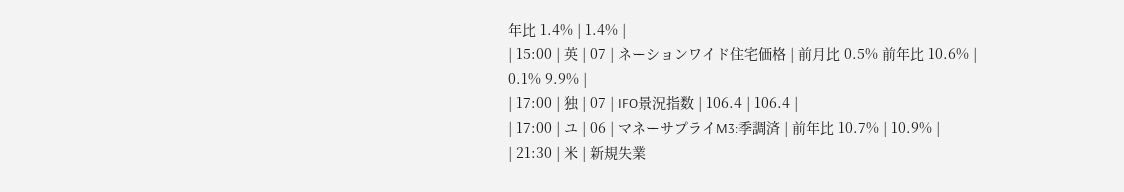年比 1.4% | 1.4% |
| 15:00 | 英 | 07 | ネーションワイド住宅価格 | 前月比 0.5% 前年比 10.6% |
0.1% 9.9% |
| 17:00 | 独 | 07 | IFO景況指数 | 106.4 | 106.4 |
| 17:00 | ユ | 06 | マネーサプライM3:季調済 | 前年比 10.7% | 10.9% |
| 21:30 | 米 | 新規失業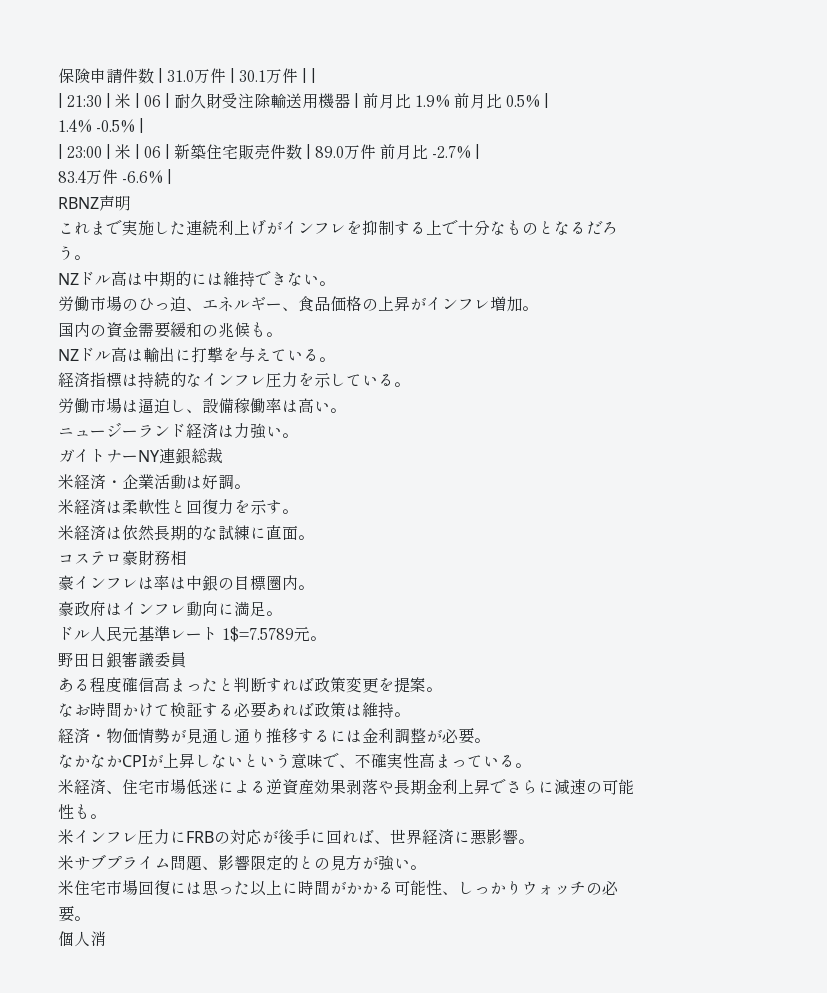保険申請件数 | 31.0万件 | 30.1万件 | |
| 21:30 | 米 | 06 | 耐久財受注除輸送用機器 | 前月比 1.9% 前月比 0.5% |
1.4% -0.5% |
| 23:00 | 米 | 06 | 新築住宅販売件数 | 89.0万件 前月比 -2.7% |
83.4万件 -6.6% |
RBNZ声明
これまで実施した連続利上げがインフレを抑制する上で十分なものとなるだろう。
NZドル高は中期的には維持できない。
労働市場のひっ迫、エネルギー、食品価格の上昇がインフレ増加。
国内の資金需要緩和の兆候も。
NZドル高は輸出に打撃を与えている。
経済指標は持続的なインフレ圧力を示している。
労働市場は逼迫し、設備稼働率は高い。
ニュージーランド経済は力強い。
ガイトナーNY連銀総裁
米経済・企業活動は好調。
米経済は柔軟性と回復力を示す。
米経済は依然長期的な試練に直面。
コステロ豪財務相
豪インフレは率は中銀の目標圏内。
豪政府はインフレ動向に満足。
ドル人民元基準レート 1$=7.5789元。
野田日銀審議委員
ある程度確信高まったと判断すれば政策変更を提案。
なお時間かけて検証する必要あれば政策は維持。
経済・物価情勢が見通し通り推移するには金利調整が必要。
なかなかCPIが上昇しないという意味で、不確実性高まっている。
米経済、住宅市場低迷による逆資産効果剥落や長期金利上昇でさらに減速の可能性も。
米インフレ圧力にFRBの対応が後手に回れば、世界経済に悪影響。
米サブプライム問題、影響限定的との見方が強い。
米住宅市場回復には思った以上に時間がかかる可能性、しっかりウォッチの必要。
個人消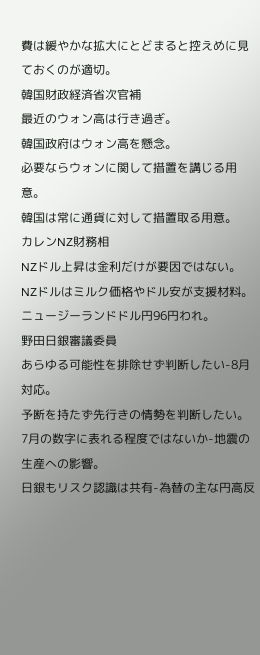費は緩やかな拡大にとどまると控えめに見ておくのが適切。
韓国財政経済省次官補
最近のウォン高は行き過ぎ。
韓国政府はウォン高を懸念。
必要ならウォンに関して措置を講じる用意。
韓国は常に通貨に対して措置取る用意。
カレンNZ財務相
NZドル上昇は金利だけが要因ではない。
NZドルはミルク価格やドル安が支援材料。
ニュージーランドドル円96円われ。
野田日銀審議委員
あらゆる可能性を排除せず判断したい-8月対応。
予断を持たず先行きの情勢を判断したい。
7月の数字に表れる程度ではないか-地震の生産への影響。
日銀もリスク認識は共有-為替の主な円高反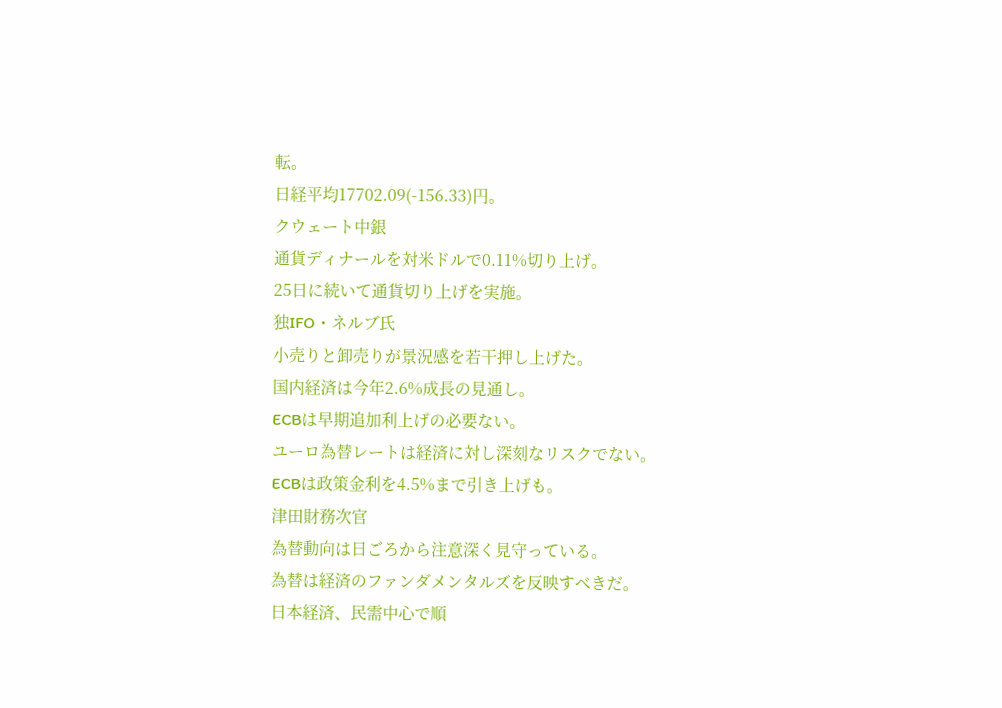転。
日経平均17702.09(-156.33)円。
クウェート中銀
通貨ディナールを対米ドルで0.11%切り上げ。
25日に続いて通貨切り上げを実施。
独IFO・ネルブ氏
小売りと卸売りが景況感を若干押し上げた。
国内経済は今年2.6%成長の見通し。
ECBは早期追加利上げの必要ない。
ユーロ為替レートは経済に対し深刻なリスクでない。
ECBは政策金利を4.5%まで引き上げも。
津田財務次官
為替動向は日ごろから注意深く見守っている。
為替は経済のファンダメンタルズを反映すべきだ。
日本経済、民需中心で順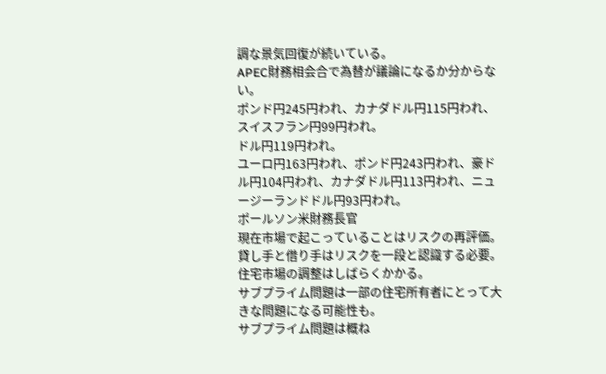調な景気回復が続いている。
APEC財務相会合で為替が議論になるか分からない。
ポンド円245円われ、カナダドル円115円われ、スイスフラン円99円われ。
ドル円119円われ。
ユーロ円163円われ、ポンド円243円われ、豪ドル円104円われ、カナダドル円113円われ、ニュージーランドドル円93円われ。
ポールソン米財務長官
現在市場で起こっていることはリスクの再評価。
貸し手と借り手はリスクを一段と認識する必要。
住宅市場の調整はしばらくかかる。
サブプライム問題は一部の住宅所有者にとって大きな問題になる可能性も。
サブプライム問題は概ね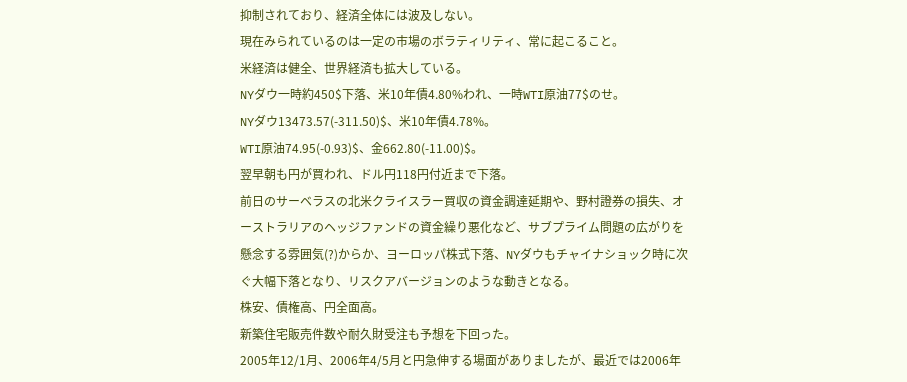抑制されており、経済全体には波及しない。
現在みられているのは一定の市場のボラティリティ、常に起こること。
米経済は健全、世界経済も拡大している。
NYダウ一時約450$下落、米10年債4.80%われ、一時WTI原油77$のせ。
NYダウ13473.57(-311.50)$、米10年債4.78%。
WTI原油74.95(-0.93)$、金662.80(-11.00)$。
翌早朝も円が買われ、ドル円118円付近まで下落。
前日のサーベラスの北米クライスラー買収の資金調達延期や、野村證券の損失、オーストラリアのヘッジファンドの資金繰り悪化など、サブプライム問題の広がりを懸念する雰囲気(?)からか、ヨーロッパ株式下落、NYダウもチャイナショック時に次ぐ大幅下落となり、リスクアバージョンのような動きとなる。
株安、債権高、円全面高。
新築住宅販売件数や耐久財受注も予想を下回った。
2005年12/1月、2006年4/5月と円急伸する場面がありましたが、最近では2006年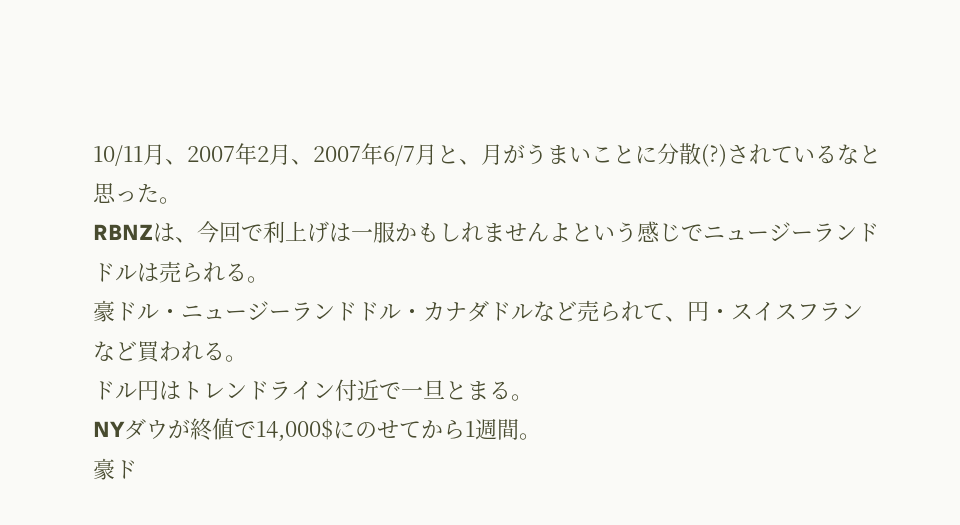10/11月、2007年2月、2007年6/7月と、月がうまいことに分散(?)されているなと思った。
RBNZは、今回で利上げは一服かもしれませんよという感じでニュージーランドドルは売られる。
豪ドル・ニュージーランドドル・カナダドルなど売られて、円・スイスフランなど買われる。
ドル円はトレンドライン付近で一旦とまる。
NYダウが終値で14,000$にのせてから1週間。
豪ド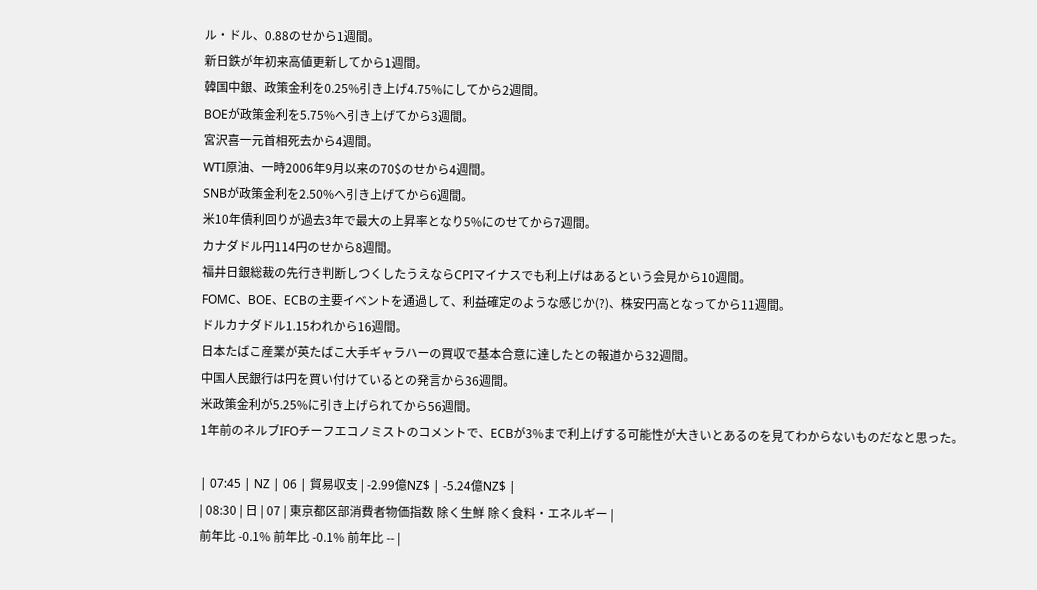ル・ドル、0.88のせから1週間。
新日鉄が年初来高値更新してから1週間。
韓国中銀、政策金利を0.25%引き上げ4.75%にしてから2週間。
BOEが政策金利を5.75%へ引き上げてから3週間。
宮沢喜一元首相死去から4週間。
WTI原油、一時2006年9月以来の70$のせから4週間。
SNBが政策金利を2.50%へ引き上げてから6週間。
米10年債利回りが過去3年で最大の上昇率となり5%にのせてから7週間。
カナダドル円114円のせから8週間。
福井日銀総裁の先行き判断しつくしたうえならCPIマイナスでも利上げはあるという会見から10週間。
FOMC、BOE、ECBの主要イベントを通過して、利益確定のような感じか(?)、株安円高となってから11週間。
ドルカナダドル1.15われから16週間。
日本たばこ産業が英たばこ大手ギャラハーの買収で基本合意に達したとの報道から32週間。
中国人民銀行は円を買い付けているとの発言から36週間。
米政策金利が5.25%に引き上げられてから56週間。
1年前のネルブIFOチーフエコノミストのコメントで、ECBが3%まで利上げする可能性が大きいとあるのを見てわからないものだなと思った。

| 07:45 | NZ | 06 | 貿易収支 | -2.99億NZ$ | -5.24億NZ$ |
| 08:30 | 日 | 07 | 東京都区部消費者物価指数 除く生鮮 除く食料・エネルギー |
前年比 -0.1% 前年比 -0.1% 前年比 -- |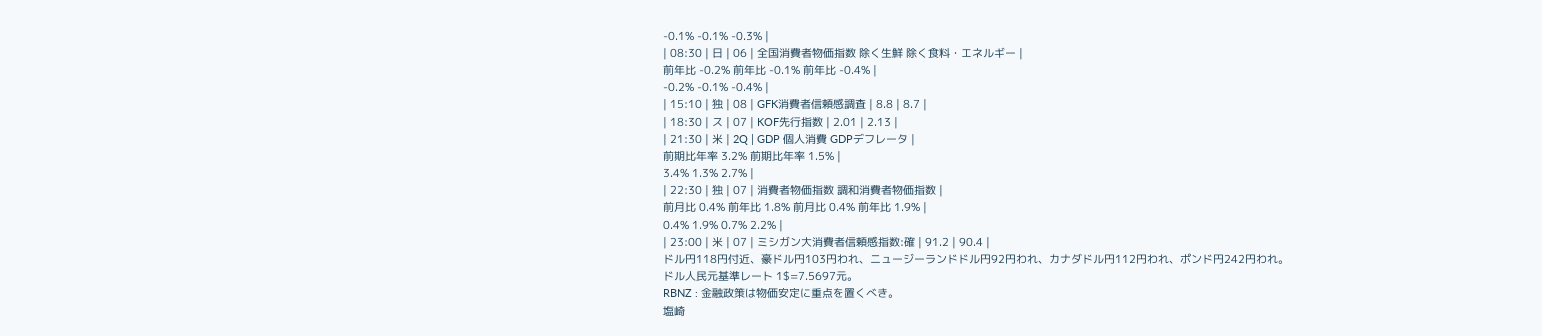-0.1% -0.1% -0.3% |
| 08:30 | 日 | 06 | 全国消費者物価指数 除く生鮮 除く食料・エネルギー |
前年比 -0.2% 前年比 -0.1% 前年比 -0.4% |
-0.2% -0.1% -0.4% |
| 15:10 | 独 | 08 | GFK消費者信頼感調査 | 8.8 | 8.7 |
| 18:30 | ス | 07 | KOF先行指数 | 2.01 | 2.13 |
| 21:30 | 米 | 2Q | GDP 個人消費 GDPデフレータ |
前期比年率 3.2% 前期比年率 1.5% |
3.4% 1.3% 2.7% |
| 22:30 | 独 | 07 | 消費者物価指数 調和消費者物価指数 |
前月比 0.4% 前年比 1.8% 前月比 0.4% 前年比 1.9% |
0.4% 1.9% 0.7% 2.2% |
| 23:00 | 米 | 07 | ミシガン大消費者信頼感指数:確 | 91.2 | 90.4 |
ドル円118円付近、豪ドル円103円われ、ニュージーランドドル円92円われ、カナダドル円112円われ、ポンド円242円われ。
ドル人民元基準レート 1$=7.5697元。
RBNZ : 金融政策は物価安定に重点を置くべき。
塩崎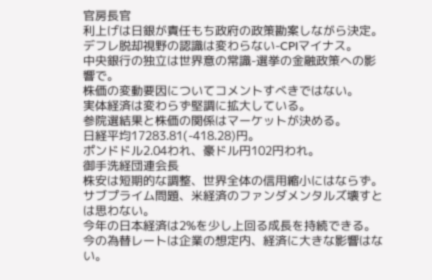官房長官
利上げは日銀が責任もち政府の政策勘案しながら決定。
デフレ脱却視野の認識は変わらない-CPIマイナス。
中央銀行の独立は世界意の常識-選挙の金融政策への影響で。
株価の変動要因についてコメントすべきではない。
実体経済は変わらず堅調に拡大している。
参院選結果と株価の関係はマーケットが決める。
日経平均17283.81(-418.28)円。
ポンドドル2.04われ、豪ドル円102円われ。
御手洗経団連会長
株安は短期的な調整、世界全体の信用縮小にはならず。
サブプライム問題、米経済のファンダメンタルズ壊すとは思わない。
今年の日本経済は2%を少し上回る成長を持続できる。
今の為替レートは企業の想定内、経済に大きな影響はない。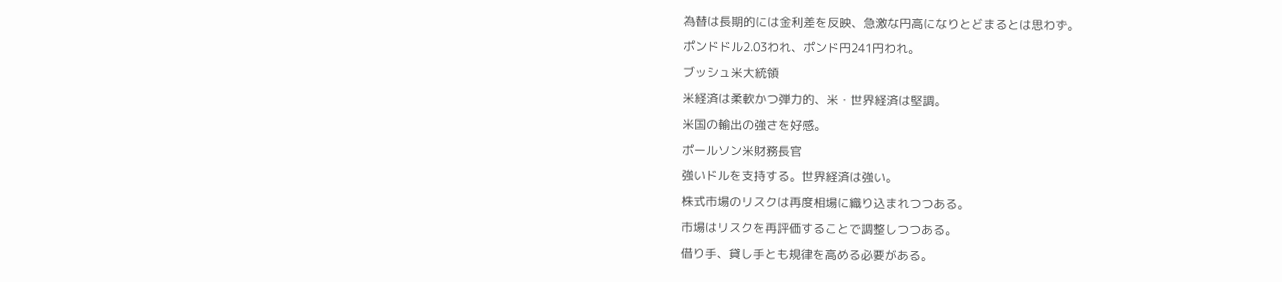為替は長期的には金利差を反映、急激な円高になりとどまるとは思わず。
ポンドドル2.03われ、ポンド円241円われ。
ブッシュ米大統領
米経済は柔軟かつ弾力的、米・世界経済は堅調。
米国の輸出の強さを好感。
ポールソン米財務長官
強いドルを支持する。世界経済は強い。
株式市場のリスクは再度相場に織り込まれつつある。
市場はリスクを再評価することで調整しつつある。
借り手、貸し手とも規律を高める必要がある。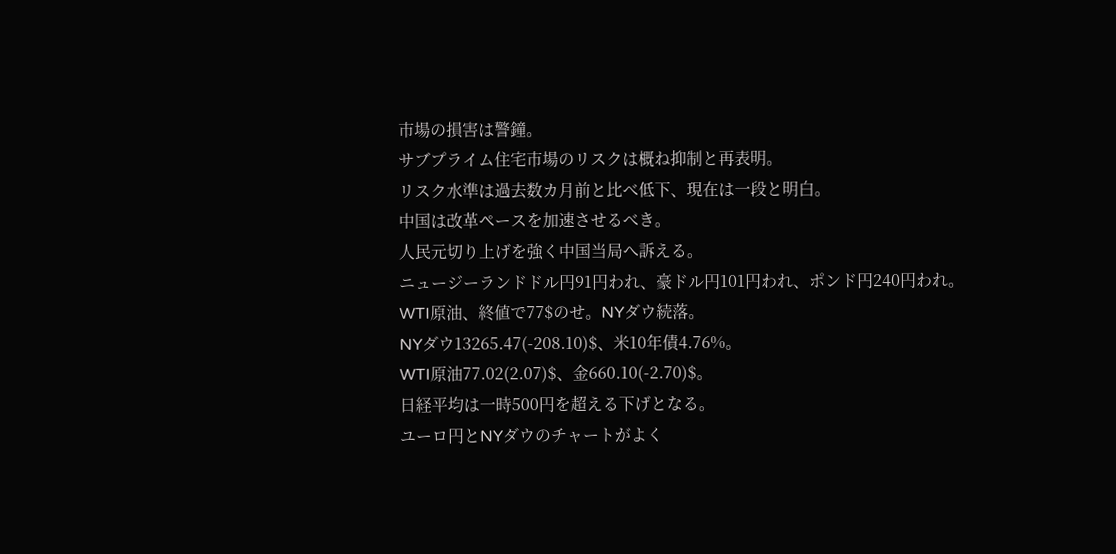市場の損害は警鐘。
サブプライム住宅市場のリスクは概ね抑制と再表明。
リスク水準は過去数カ月前と比べ低下、現在は一段と明白。
中国は改革ペースを加速させるべき。
人民元切り上げを強く中国当局へ訴える。
ニュージーランドドル円91円われ、豪ドル円101円われ、ポンド円240円われ。
WTI原油、終値で77$のせ。NYダウ続落。
NYダウ13265.47(-208.10)$、米10年債4.76%。
WTI原油77.02(2.07)$、金660.10(-2.70)$。
日経平均は一時500円を超える下げとなる。
ユーロ円とNYダウのチャートがよく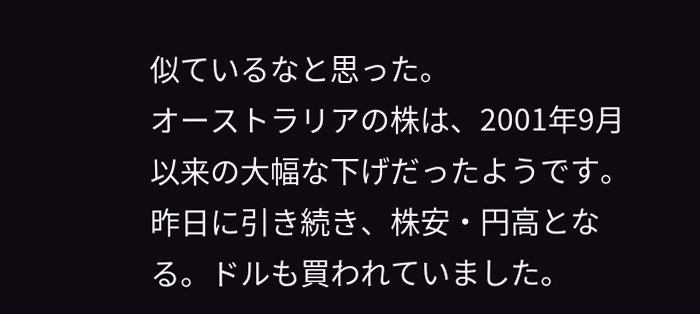似ているなと思った。
オーストラリアの株は、2001年9月以来の大幅な下げだったようです。
昨日に引き続き、株安・円高となる。ドルも買われていました。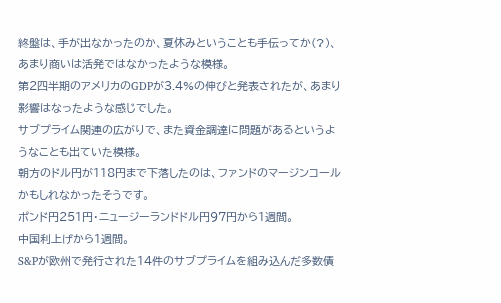終盤は、手が出なかったのか、夏休みということも手伝ってか(?)、あまり商いは活発ではなかったような模様。
第2四半期のアメリカのGDPが3.4%の伸びと発表されたが、あまり影響はなったような感じでした。
サブプライム関連の広がりで、また資金調達に問題があるというようなことも出ていた模様。
朝方のドル円が118円まで下落したのは、ファンドのマージンコールかもしれなかったそうです。
ポンド円251円・ニュージーランドドル円97円から1週間。
中国利上げから1週間。
S&Pが欧州で発行された14件のサブプライムを組み込んだ多数債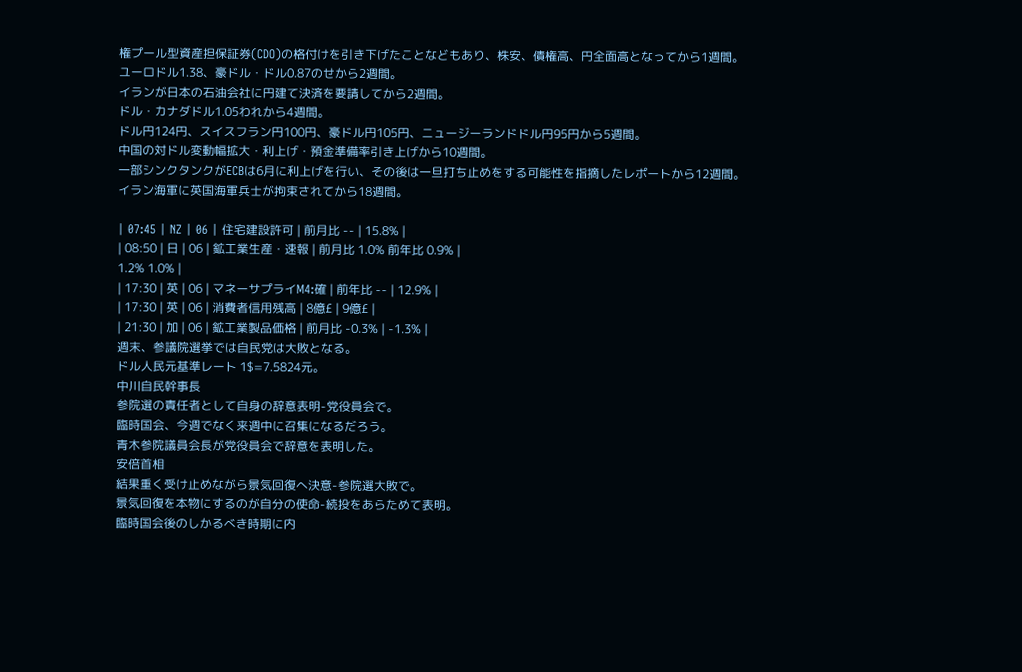権プール型資産担保証券(CDO)の格付けを引き下げたことなどもあり、株安、債権高、円全面高となってから1週間。
ユーロドル1.38、豪ドル・ドル0.87のせから2週間。
イランが日本の石油会社に円建て決済を要請してから2週間。
ドル・カナダドル1.05われから4週間。
ドル円124円、スイスフラン円100円、豪ドル円105円、ニュージーランドドル円95円から5週間。
中国の対ドル変動幅拡大・利上げ・預金準備率引き上げから10週間。
一部シンクタンクがECBは6月に利上げを行い、その後は一旦打ち止めをする可能性を指摘したレポートから12週間。
イラン海軍に英国海軍兵士が拘束されてから18週間。

| 07:45 | NZ | 06 | 住宅建設許可 | 前月比 -- | 15.8% |
| 08:50 | 日 | 06 | 鉱工業生産・速報 | 前月比 1.0% 前年比 0.9% |
1.2% 1.0% |
| 17:30 | 英 | 06 | マネーサプライM4:確 | 前年比 -- | 12.9% |
| 17:30 | 英 | 06 | 消費者信用残高 | 8億£ | 9億£ |
| 21:30 | 加 | 06 | 鉱工業製品価格 | 前月比 -0.3% | -1.3% |
週末、参議院選挙では自民党は大敗となる。
ドル人民元基準レート 1$=7.5824元。
中川自民幹事長
参院選の責任者として自身の辞意表明-党役員会で。
臨時国会、今週でなく来週中に召集になるだろう。
青木参院議員会長が党役員会で辞意を表明した。
安倍首相
結果重く受け止めながら景気回復へ決意-参院選大敗で。
景気回復を本物にするのが自分の使命-続投をあらためて表明。
臨時国会後のしかるべき時期に内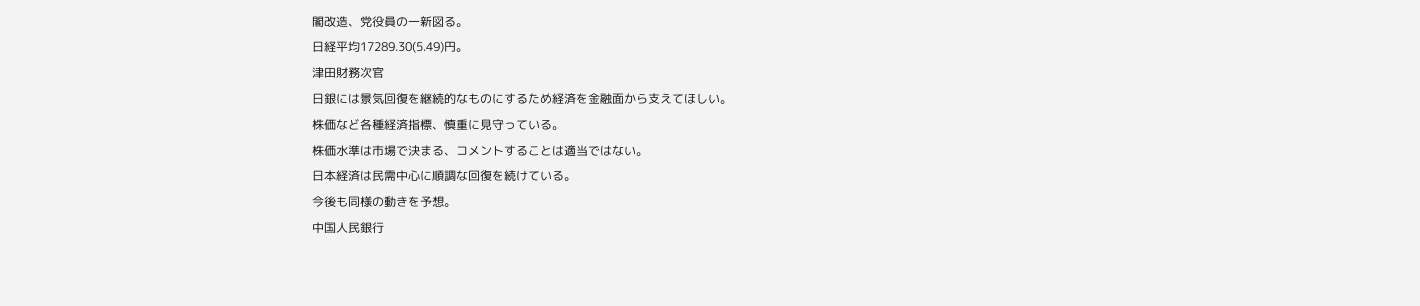閣改造、党役員の一新図る。
日経平均17289.30(5.49)円。
津田財務次官
日銀には景気回復を継続的なものにするため経済を金融面から支えてほしい。
株価など各種経済指標、慎重に見守っている。
株価水準は市場で決まる、コメントすることは適当ではない。
日本経済は民需中心に順調な回復を続けている。
今後も同様の動きを予想。
中国人民銀行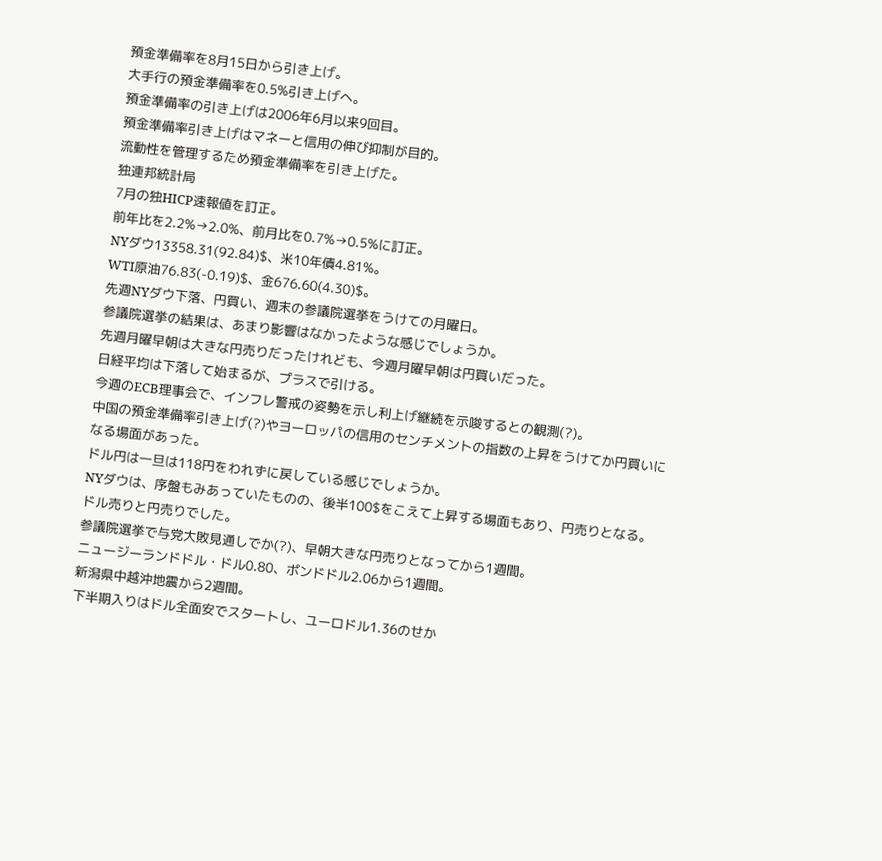預金準備率を8月15日から引き上げ。
大手行の預金準備率を0.5%引き上げへ。
預金準備率の引き上げは2006年6月以来9回目。
預金準備率引き上げはマネーと信用の伸び抑制が目的。
流動性を管理するため預金準備率を引き上げた。
独連邦統計局
7月の独HICP速報値を訂正。
前年比を2.2%→2.0%、前月比を0.7%→0.5%に訂正。
NYダウ13358.31(92.84)$、米10年債4.81%。
WTI原油76.83(-0.19)$、金676.60(4.30)$。
先週NYダウ下落、円買い、週末の参議院選挙をうけての月曜日。
参議院選挙の結果は、あまり影響はなかったような感じでしょうか。
先週月曜早朝は大きな円売りだったけれども、今週月曜早朝は円買いだった。
日経平均は下落して始まるが、プラスで引ける。
今週のECB理事会で、インフレ警戒の姿勢を示し利上げ継続を示唆するとの観測(?)。
中国の預金準備率引き上げ(?)やヨーロッパの信用のセンチメントの指数の上昇をうけてか円買いになる場面があった。
ドル円は一旦は118円をわれずに戻している感じでしょうか。
NYダウは、序盤もみあっていたものの、後半100$をこえて上昇する場面もあり、円売りとなる。
ドル売りと円売りでした。
参議院選挙で与党大敗見通しでか(?)、早朝大きな円売りとなってから1週間。
ニュージーランドドル・ドル0.80、ポンドドル2.06から1週間。
新潟県中越沖地震から2週間。
下半期入りはドル全面安でスタートし、ユーロドル1.36のせか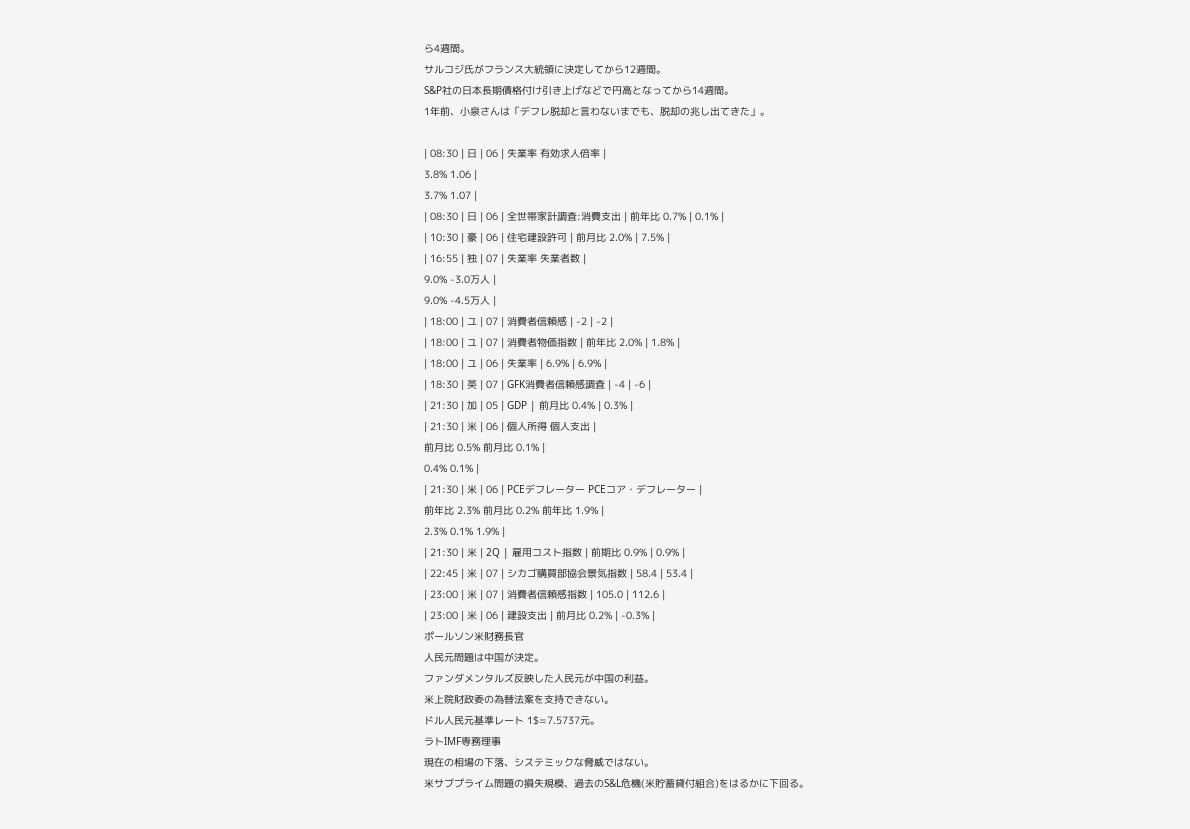ら4週間。
サルコジ氏がフランス大統領に決定してから12週間。
S&P社の日本長期債格付け引き上げなどで円高となってから14週間。
1年前、小泉さんは「デフレ脱却と言わないまでも、脱却の兆し出てきた」。

| 08:30 | 日 | 06 | 失業率 有効求人倍率 |
3.8% 1.06 |
3.7% 1.07 |
| 08:30 | 日 | 06 | 全世帯家計調査:消費支出 | 前年比 0.7% | 0.1% |
| 10:30 | 豪 | 06 | 住宅建設許可 | 前月比 2.0% | 7.5% |
| 16:55 | 独 | 07 | 失業率 失業者数 |
9.0% -3.0万人 |
9.0% -4.5万人 |
| 18:00 | ユ | 07 | 消費者信頼感 | -2 | -2 |
| 18:00 | ユ | 07 | 消費者物価指数 | 前年比 2.0% | 1.8% |
| 18:00 | ユ | 06 | 失業率 | 6.9% | 6.9% |
| 18:30 | 英 | 07 | GFK消費者信頼感調査 | -4 | -6 |
| 21:30 | 加 | 05 | GDP | 前月比 0.4% | 0.3% |
| 21:30 | 米 | 06 | 個人所得 個人支出 |
前月比 0.5% 前月比 0.1% |
0.4% 0.1% |
| 21:30 | 米 | 06 | PCEデフレーター PCEコア・デフレーター |
前年比 2.3% 前月比 0.2% 前年比 1.9% |
2.3% 0.1% 1.9% |
| 21:30 | 米 | 2Q | 雇用コスト指数 | 前期比 0.9% | 0.9% |
| 22:45 | 米 | 07 | シカゴ購買部協会景気指数 | 58.4 | 53.4 |
| 23:00 | 米 | 07 | 消費者信頼感指数 | 105.0 | 112.6 |
| 23:00 | 米 | 06 | 建設支出 | 前月比 0.2% | -0.3% |
ポールソン米財務長官
人民元問題は中国が決定。
ファンダメンタルズ反映した人民元が中国の利益。
米上院財政委の為替法案を支持できない。
ドル人民元基準レート 1$=7.5737元。
ラトIMF専務理事
現在の相場の下落、システミックな脅威ではない。
米サブプライム問題の損失規模、過去のS&L危機(米貯蓄貸付組合)をはるかに下回る。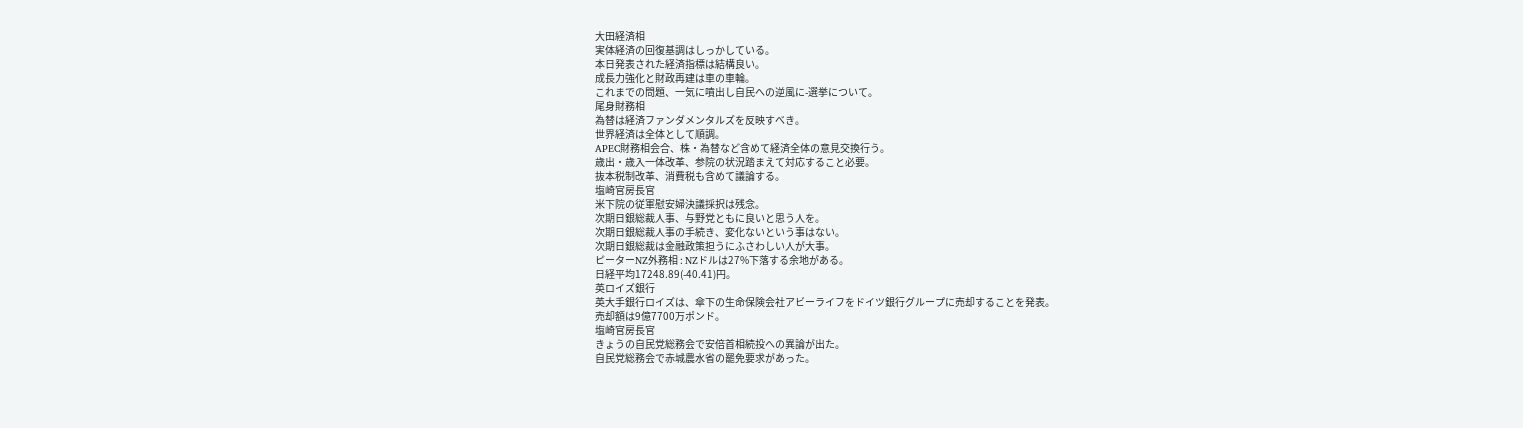大田経済相
実体経済の回復基調はしっかしている。
本日発表された経済指標は結構良い。
成長力強化と財政再建は車の車輪。
これまでの問題、一気に噴出し自民への逆風に-選挙について。
尾身財務相
為替は経済ファンダメンタルズを反映すべき。
世界経済は全体として順調。
APEC財務相会合、株・為替など含めて経済全体の意見交換行う。
歳出・歳入一体改革、参院の状況踏まえて対応すること必要。
抜本税制改革、消費税も含めて議論する。
塩崎官房長官
米下院の従軍慰安婦決議採択は残念。
次期日銀総裁人事、与野党ともに良いと思う人を。
次期日銀総裁人事の手続き、変化ないという事はない。
次期日銀総裁は金融政策担うにふさわしい人が大事。
ピーターNZ外務相 : NZドルは27%下落する余地がある。
日経平均17248.89(-40.41)円。
英ロイズ銀行
英大手銀行ロイズは、傘下の生命保険会社アビーライフをドイツ銀行グループに売却することを発表。
売却額は9億7700万ポンド。
塩崎官房長官
きょうの自民党総務会で安倍首相続投への異論が出た。
自民党総務会で赤城農水省の罷免要求があった。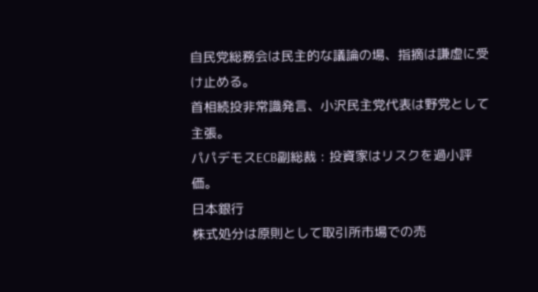自民党総務会は民主的な議論の場、指摘は謙虚に受け止める。
首相続投非常識発言、小沢民主党代表は野党として主張。
パパデモスECB副総裁 : 投資家はリスクを過小評価。
日本銀行
株式処分は原則として取引所市場での売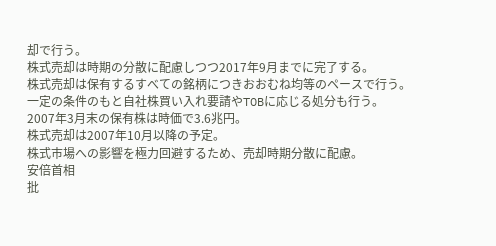却で行う。
株式売却は時期の分散に配慮しつつ2017年9月までに完了する。
株式売却は保有するすべての銘柄につきおおむね均等のペースで行う。
一定の条件のもと自社株買い入れ要請やTOBに応じる処分も行う。
2007年3月末の保有株は時価で3.6兆円。
株式売却は2007年10月以降の予定。
株式市場への影響を極力回避するため、売却時期分散に配慮。
安倍首相
批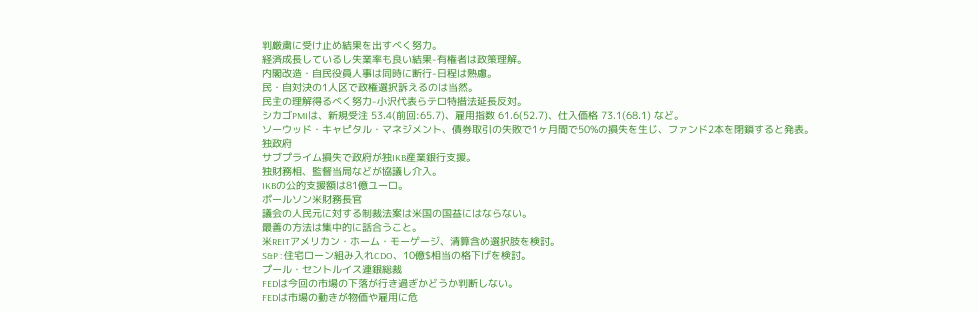判厳粛に受け止め結果を出すべく努力。
経済成長しているし失業率も良い結果-有権者は政策理解。
内閣改造・自民役員人事は同時に断行-日程は熟慮。
民・自対決の1人区で政権選択訴えるのは当然。
民主の理解得るべく努力-小沢代表らテロ特措法延長反対。
シカゴPMIは、新規受注 53.4(前回:65.7)、雇用指数 61.6(52.7)、仕入価格 73.1(68.1) など。
ソーウッド・キャピタル・マネジメント、債券取引の失敗で1ヶ月間で50%の損失を生じ、ファンド2本を閉鎖すると発表。
独政府
サブプライム損失で政府が独IKB産業銀行支援。
独財務相、監督当局などが協議し介入。
IKBの公的支援額は81億ユーロ。
ポールソン米財務長官
議会の人民元に対する制裁法案は米国の国益にはならない。
最善の方法は集中的に話合うこと。
米REITアメリカン・ホーム・モーゲージ、清算含め選択肢を検討。
S&P : 住宅ローン組み入れCDO、10億$相当の格下げを検討。
プール・セントルイス連銀総裁
FEDは今回の市場の下落が行き過ぎかどうか判断しない。
FEDは市場の動きが物価や雇用に危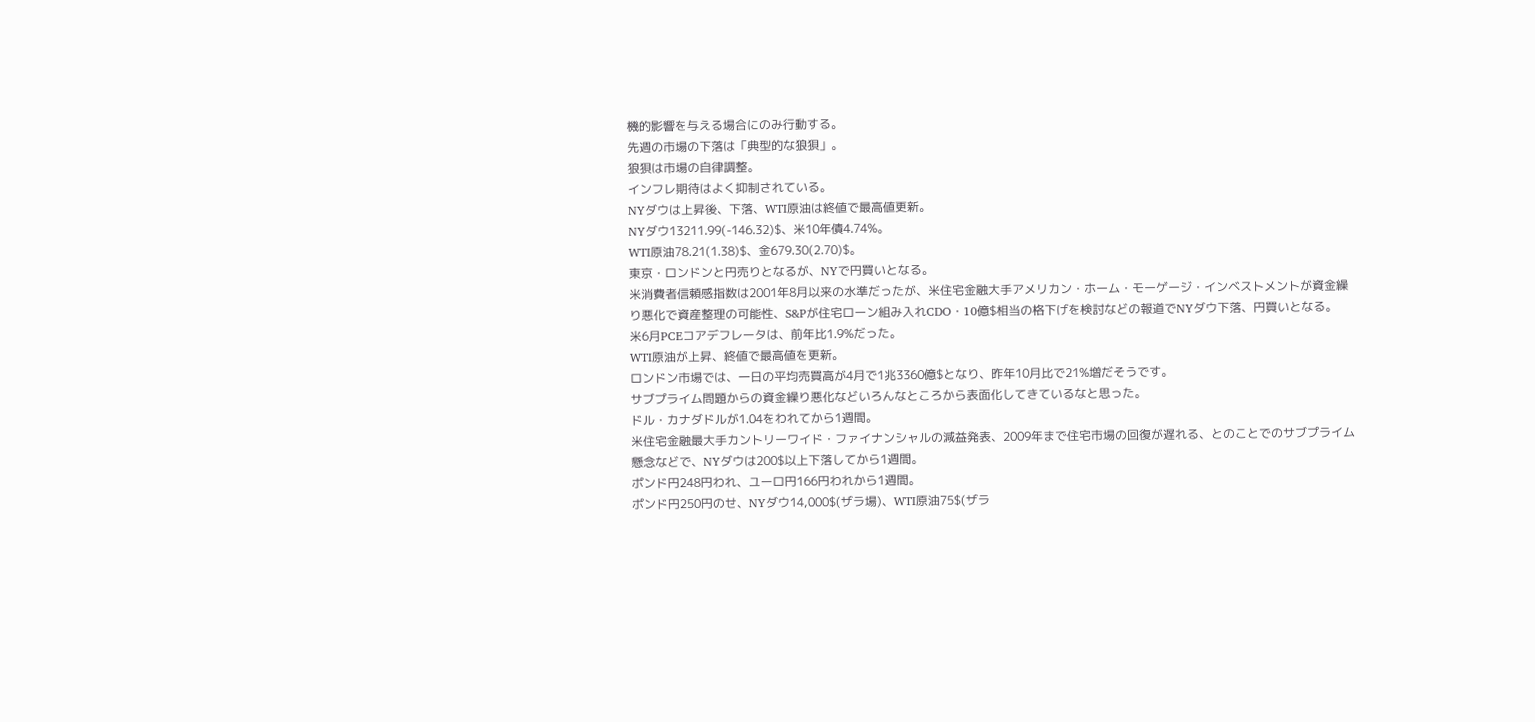機的影響を与える場合にのみ行動する。
先週の市場の下落は「典型的な狼狽」。
狼狽は市場の自律調整。
インフレ期待はよく抑制されている。
NYダウは上昇後、下落、WTI原油は終値で最高値更新。
NYダウ13211.99(-146.32)$、米10年債4.74%。
WTI原油78.21(1.38)$、金679.30(2.70)$。
東京・ロンドンと円売りとなるが、NYで円買いとなる。
米消費者信頼感指数は2001年8月以来の水準だったが、米住宅金融大手アメリカン・ホーム・モーゲージ・インベストメントが資金繰り悪化で資産整理の可能性、S&Pが住宅ローン組み入れCDO・10億$相当の格下げを検討などの報道でNYダウ下落、円買いとなる。
米6月PCEコアデフレータは、前年比1.9%だった。
WTI原油が上昇、終値で最高値を更新。
ロンドン市場では、一日の平均売買高が4月で1兆3360億$となり、昨年10月比で21%増だそうです。
サブプライム問題からの資金繰り悪化などいろんなところから表面化してきているなと思った。
ドル・カナダドルが1.04をわれてから1週間。
米住宅金融最大手カントリーワイド・ファイナンシャルの減益発表、2009年まで住宅市場の回復が遅れる、とのことでのサブプライム懸念などで、NYダウは200$以上下落してから1週間。
ポンド円248円われ、ユーロ円166円われから1週間。
ポンド円250円のせ、NYダウ14,000$(ザラ場)、WTI原油75$(ザラ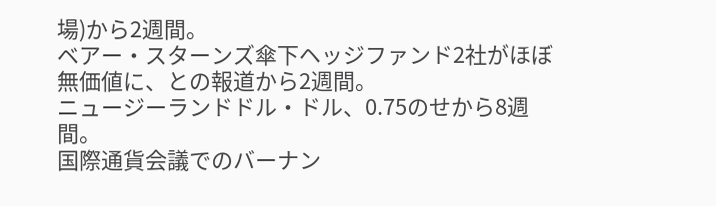場)から2週間。
ベアー・スターンズ傘下ヘッジファンド2社がほぼ無価値に、との報道から2週間。
ニュージーランドドル・ドル、0.75のせから8週間。
国際通貨会議でのバーナン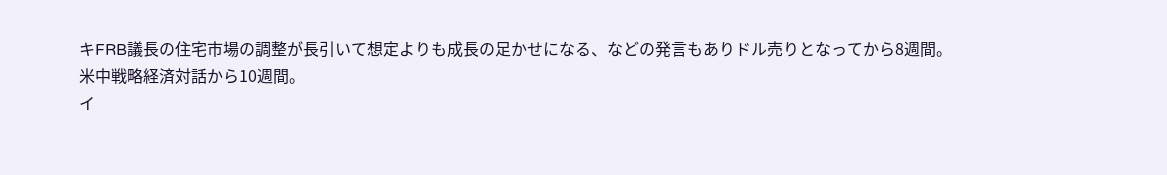キFRB議長の住宅市場の調整が長引いて想定よりも成長の足かせになる、などの発言もありドル売りとなってから8週間。
米中戦略経済対話から10週間。
イ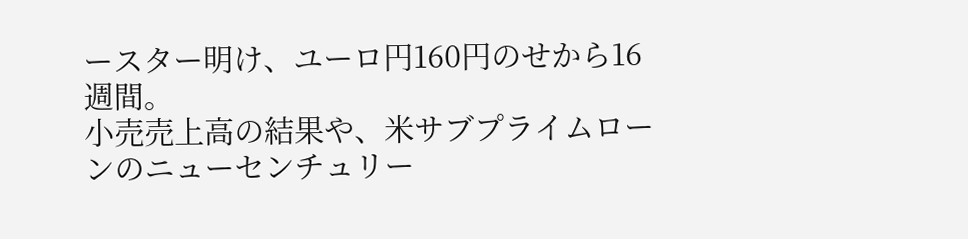ースター明け、ユーロ円160円のせから16週間。
小売売上高の結果や、米サブプライムローンのニューセンチュリー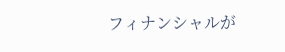フィナンシャルが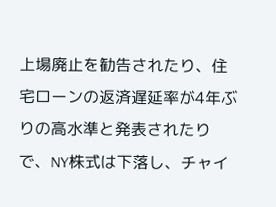上場廃止を勧告されたり、住宅ローンの返済遅延率が4年ぶりの高水準と発表されたりで、NY株式は下落し、チャイ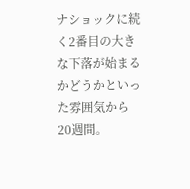ナショックに続く2番目の大きな下落が始まるかどうかといった雰囲気から20週間。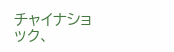チャイナショック、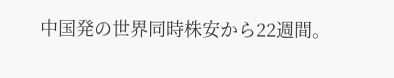中国発の世界同時株安から22週間。